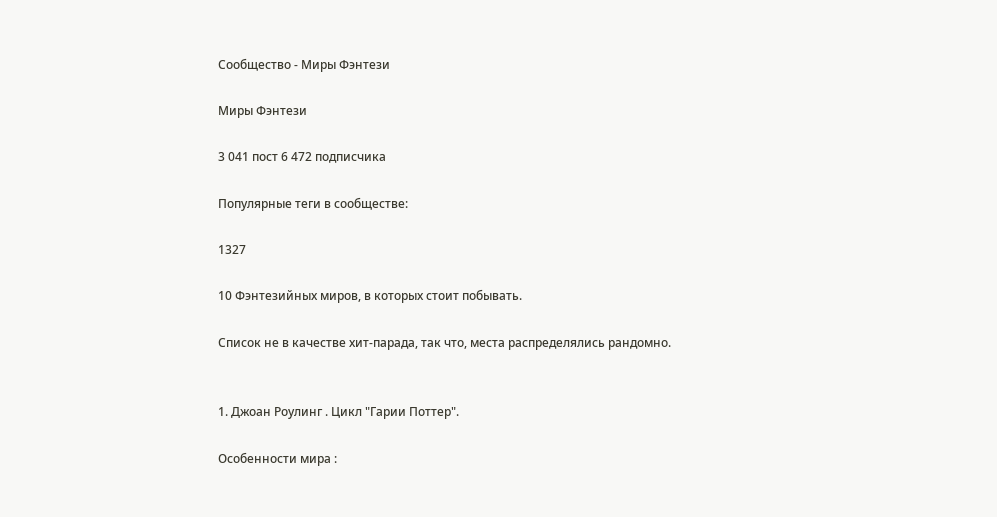Сообщество - Миры Фэнтези

Миры Фэнтези

3 041 пост 6 472 подписчика

Популярные теги в сообществе:

1327

10 Фэнтезийных миров, в которых стоит побывать.

Список не в качестве хит-парада, так что, места распределялись рандомно.


1. Джоан Роулинг . Цикл "Гарии Поттер".

Особенности мира :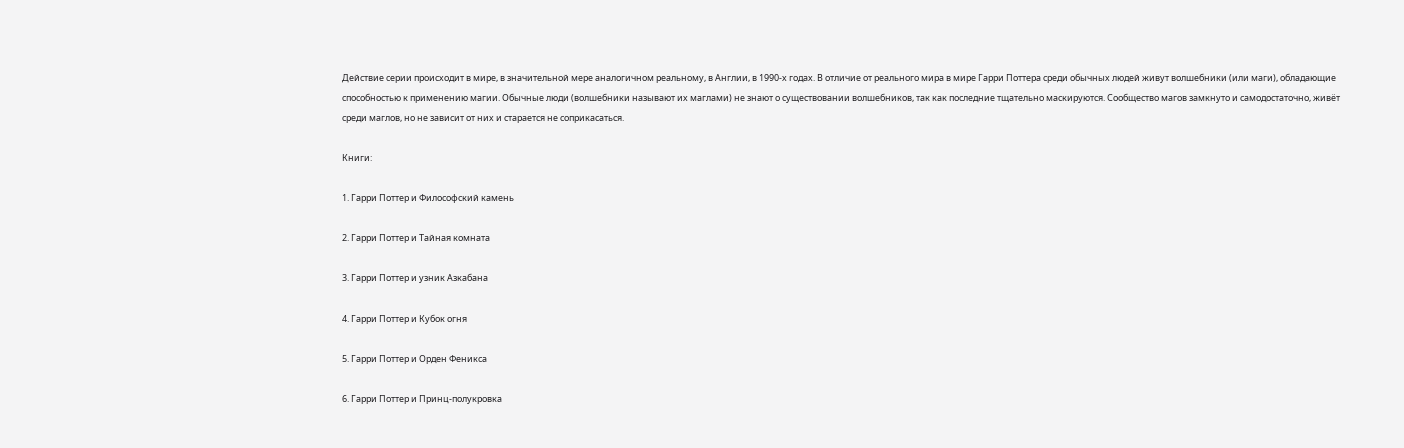Действие серии происходит в мире, в значительной мере аналогичном реальному, в Англии, в 1990-х годах. В отличие от реального мира в мире Гарри Поттера среди обычных людей живут волшебники (или маги), обладающие способностью к применению магии. Обычные люди (волшебники называют их маглами) не знают о существовании волшебников, так как последние тщательно маскируются. Сообщество магов замкнуто и самодостаточно, живёт среди маглов, но не зависит от них и старается не соприкасаться.

Книги:

1. Гарри Поттер и Философский камень

2. Гарри Поттер и Тайная комната

3. Гарри Поттер и узник Азкабана

4. Гарри Поттер и Кубок огня

5. Гарри Поттер и Орден Феникса

6. Гарри Поттер и Принц-полукровка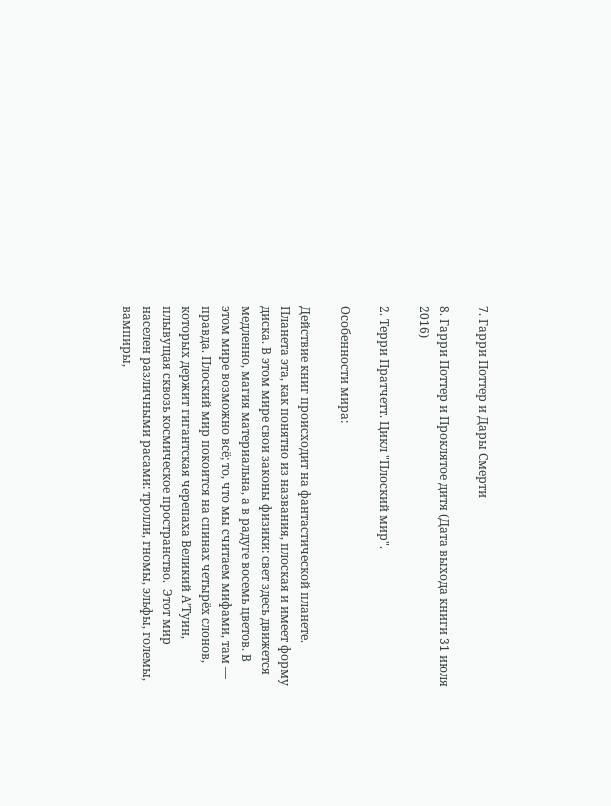7. Гарри Поттер и Дары Смерти

8. Гарри Поттер и Проклятое дитя (Дата выхода книги 31 июля 2016)

2. Терри Пратчетт. Цикл "Плоский мир".

Особенности мира:

Действие книг происходит на фантастической планете. Планета эта, как понятно из названия, плоская и имеет форму диска. В этом мире свои законы физики: свет здесь движется медленно, магия материальна, а в радуге восемь цветов. В этом мире возможно всё; то, что мы считаем мифами, там — правда. Плоский мир покоится на спинах четырёх слонов, которых держит гигантская черепаха Великий А’Туин, плывущая сквозь космическое пространство.  Этот мир населен различными расами: тролли, гномы, эльфы, големы, вампиры,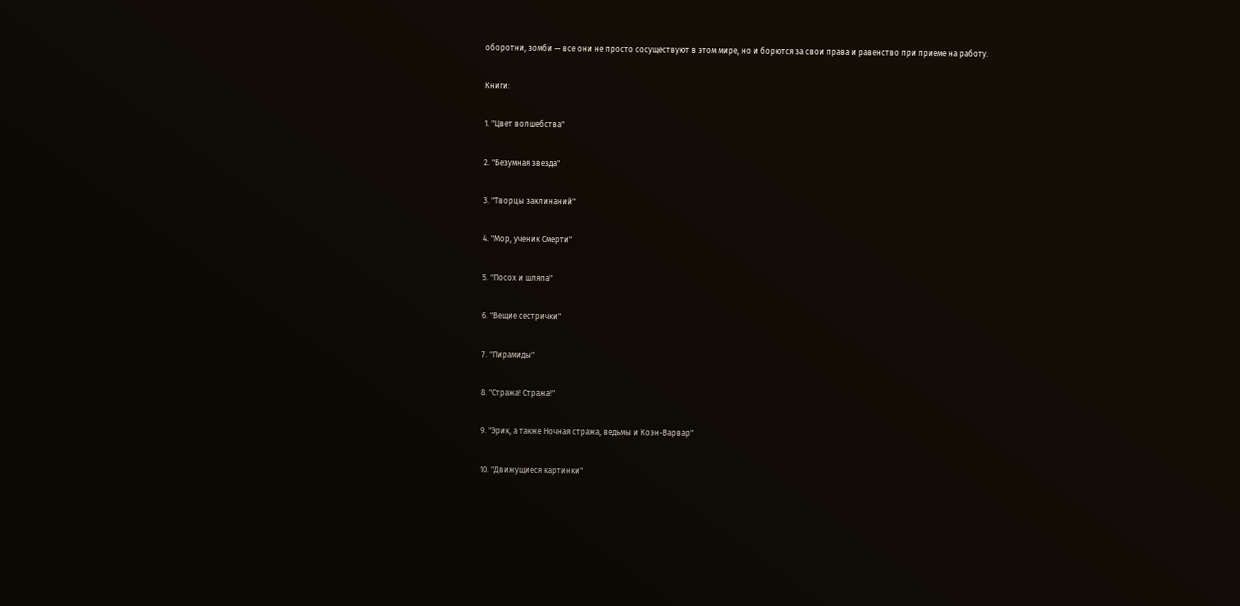оборотни, зомби — все они не просто сосуществуют в этом мире, но и борются за свои права и равенство при приеме на работу.

Книги:

1. "Цвет волшебства"

2. "Безумная звезда"

3. "Творцы заклинаний"

4. "Мор, ученик Смерти"

5. "Посох и шляпа"

6. "Вещие сестрички"

7. "Пирамиды"

8. "Стража! Стража!"

9. "Эрик, а также Ночная стража, ведьмы и Коэн-Варвар"

10. "Движущиеся картинки"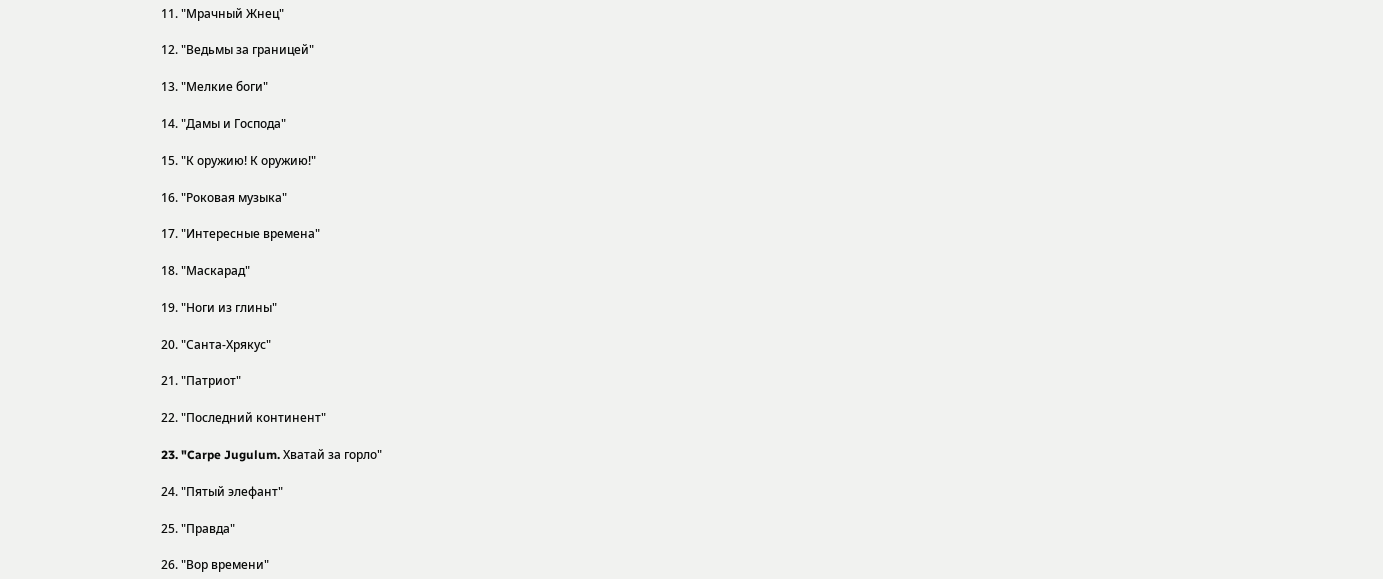11. "Мрачный Жнец"

12. "Ведьмы за границей"

13. "Мелкие боги"

14. "Дамы и Господа"

15. "К оружию! К оружию!"

16. "Роковая музыка"

17. "Интересные времена"

18. "Маскарад"

19. "Ноги из глины"

20. "Санта-Хрякус"

21. "Патриот"

22. "Последний континент"

23. "Carpe Jugulum. Хватай за горло"

24. "Пятый элефант"

25. "Правда"

26. "Вор времени"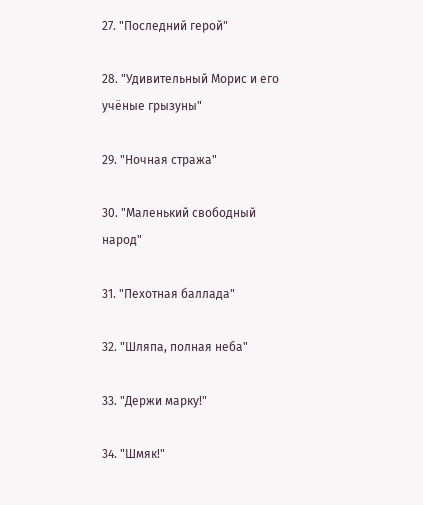27. "Последний герой"

28. "Удивительный Морис и его учёные грызуны"

29. "Ночная стража"

30. "Маленький свободный народ"

31. "Пехотная баллада"

32. "Шляпа, полная неба"

33. "Держи марку!"

34. "Шмяк!"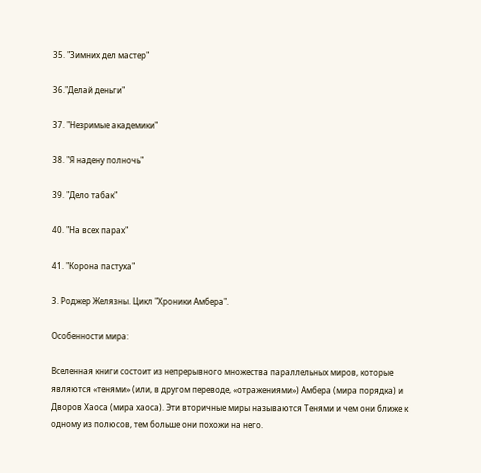35. "Зимних дел мастер"

36."Делай деньги"

37. "Незримые академики"

38. "Я надену полночь"

39. "Дело табак"

40. "На всех парах"

41. "Корона пастуха"

3. Роджер Желязны. Цикл "Хроники Амбера".

Особенности мира:

Вселенная книги состоит из непрерывного множества параллельных миров, которые являются «тенями» (или, в другом переводе, «отражениями») Амбера (мира порядка) и Дворов Хаоса (мира хаоса). Эти вторичные миры называются Тенями и чем они ближе к одному из полюсов, тем больше они похожи на него.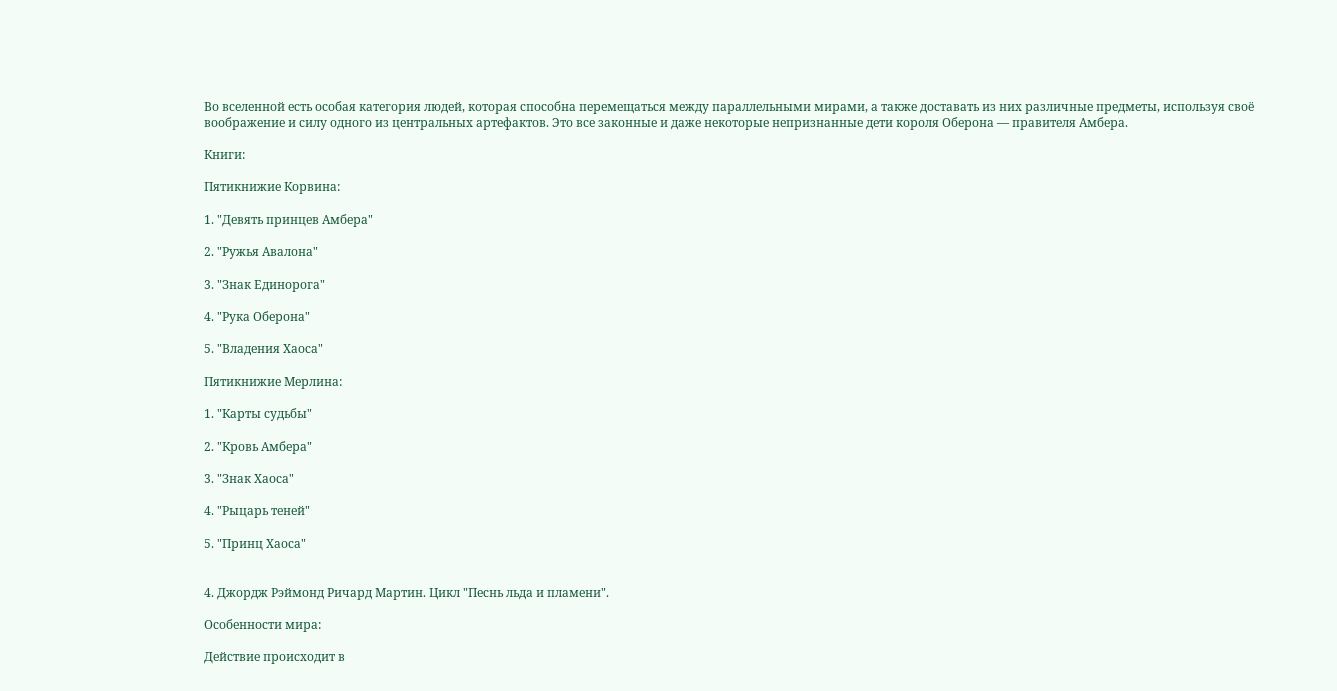Во вселенной есть особая категория людей, которая способна перемещаться между параллельными мирами, а также доставать из них различные предметы, используя своё воображение и силу одного из центральных артефактов. Это все законные и даже некоторые непризнанные дети короля Оберона — правителя Амбера.

Книги:

Пятикнижие Корвина:

1. "Девять принцев Амбера"

2. "Ружья Авалона"

3. "Знак Единорога"

4. "Рука Оберона"

5. "Владения Хаоса"

Пятикнижие Мерлина:

1. "Карты судьбы"

2. "Кровь Амбера"

3. "Знак Хаоса"

4. "Рыцарь теней"

5. "Принц Хаоса"


4. Джордж Рэймонд Ричард Мартин. Цикл "Песнь льда и пламени".

Особенности мира:

Действие происходит в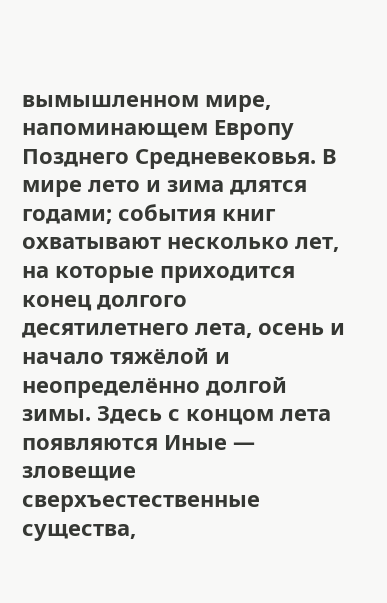вымышленном мире, напоминающем Европу Позднего Средневековья. В мире лето и зима длятся годами; события книг охватывают несколько лет, на которые приходится конец долгого десятилетнего лета, осень и начало тяжёлой и неопределённо долгой зимы. Здесь с концом лета появляются Иные — зловещие сверхъестественные существа,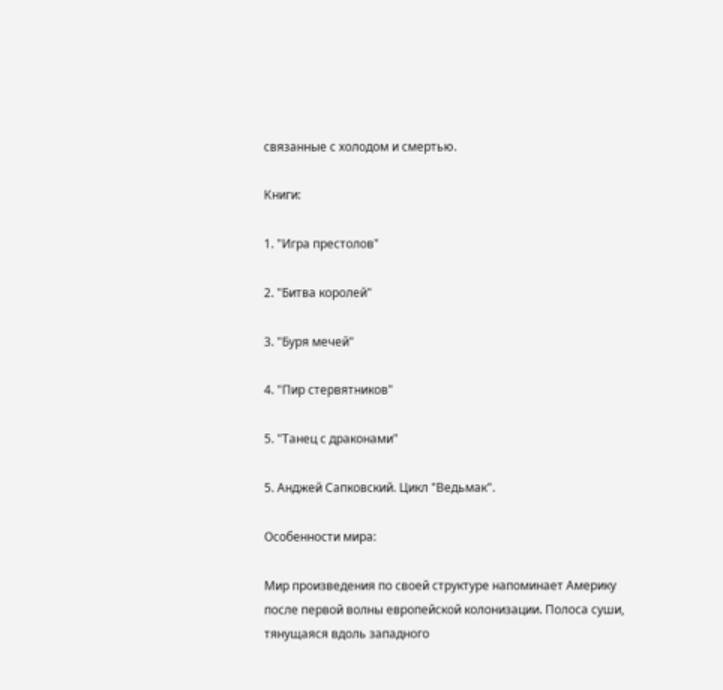связанные с холодом и смертью.

Книги:

1. "Игра престолов"

2. "Битва королей"

3. "Буря мечей"

4. "Пир стервятников"

5. "Танец с драконами"

5. Анджей Сапковский. Цикл "Ведьмак".

Особенности мира:

Мир произведения по своей структуре напоминает Америку после первой волны европейской колонизации. Полоса суши, тянущаяся вдоль западного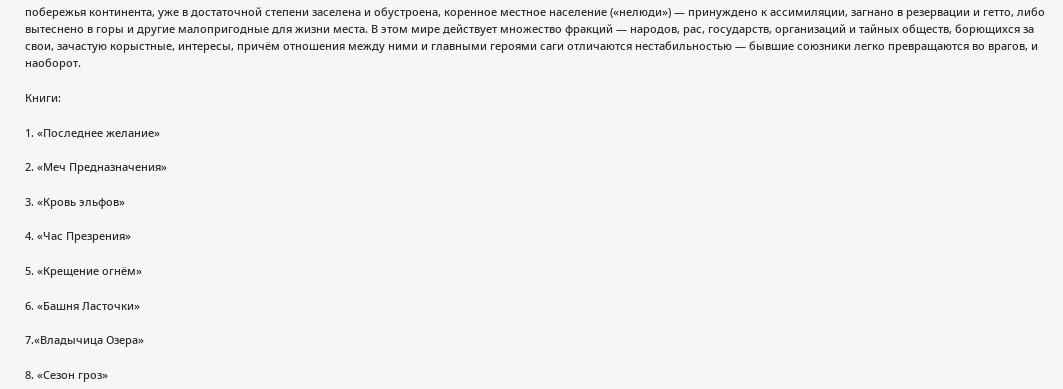побережья континента, уже в достаточной степени заселена и обустроена, коренное местное население («нелюди») — принуждено к ассимиляции, загнано в резервации и гетто, либо вытеснено в горы и другие малопригодные для жизни места. В этом мире действует множество фракций — народов, рас, государств, организаций и тайных обществ, борющихся за свои, зачастую корыстные, интересы, причём отношения между ними и главными героями саги отличаются нестабильностью — бывшие союзники легко превращаются во врагов, и наоборот.

Книги:

1. «Последнее желание»

2. «Меч Предназначения»

3. «Кровь эльфов»

4. «Час Презрения»

5. «Крещение огнём»

6. «Башня Ласточки»

7.«Владычица Озера»

8. «Сезон гроз»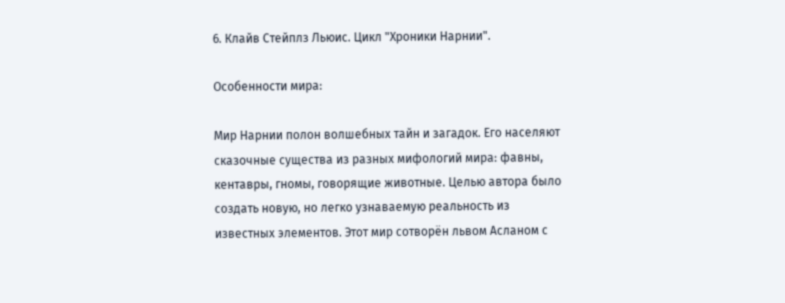6. Клайв Стейплз Льюис. Цикл "Хроники Нарнии".

Особенности мира:

Мир Нарнии полон волшебных тайн и загадок. Его населяют сказочные существа из разных мифологий мира: фавны, кентавры, гномы, говорящие животные. Целью автора было создать новую, но легко узнаваемую реальность из известных элементов. Этот мир сотворён львом Асланом с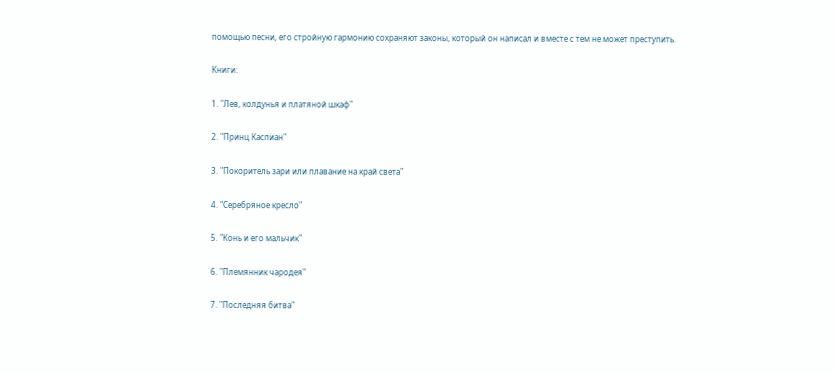помощью песни, его стройную гармонию сохраняют законы, который он написал и вместе с тем не может преступить.

Книги:

1. "Лев, колдунья и платяной шкаф"

2. "Принц Каспиан"

3. "Покоритель зари или плавание на край света"

4. "Серебряное кресло"

5. "Конь и его мальчик"

6. "Племянник чародея"

7. "Последняя битва"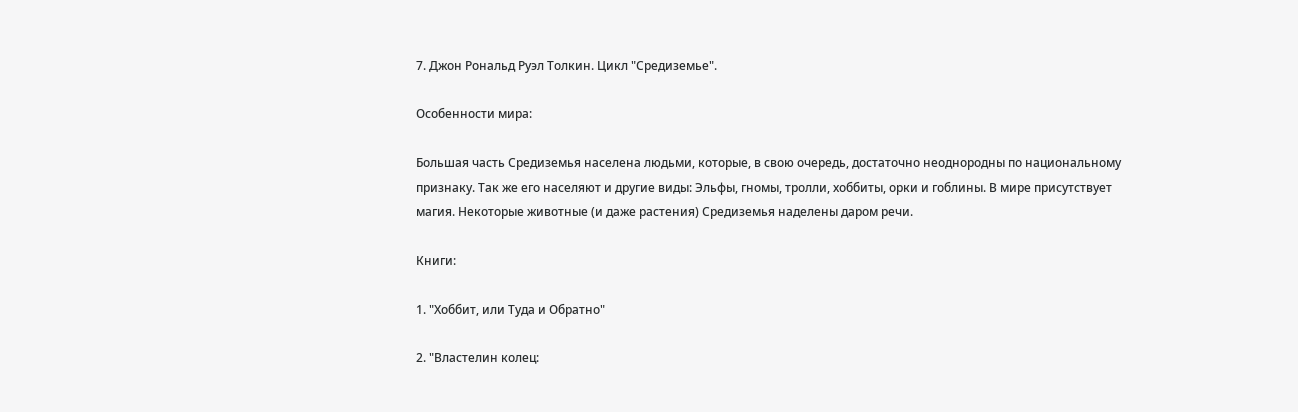7. Джон Рональд Руэл Толкин. Цикл "Средиземье".

Особенности мира:

Большая часть Средиземья населена людьми, которые, в свою очередь, достаточно неоднородны по национальному признаку. Так же его населяют и другие виды: Эльфы, гномы, тролли, хоббиты, орки и гоблины. В мире присутствует магия. Некоторые животные (и даже растения) Средиземья наделены даром речи.

Книги:

1. "Хоббит, или Туда и Обратно"

2. "Властелин колец: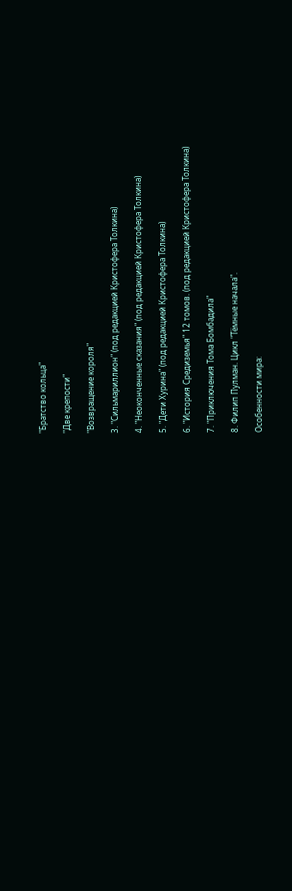"Братство кольца"

"Две крепости"

"Возвращение короля"

3. "Сильмариллион" (под редакцией Кристофера Толкина)

4. "Неоконченные сказания" (под редакцией Кристофера Толкина)

5. "Дети Хурина" (под редакцией Кристофера Толкина)

6. "История Средиземья" 12 томов. (под редакцией Кристофера Толкина)

7. "Приключения Тома Бомбадила"

8. Филип Пулман. Цикл "Тёмные начала".

Особенности мира: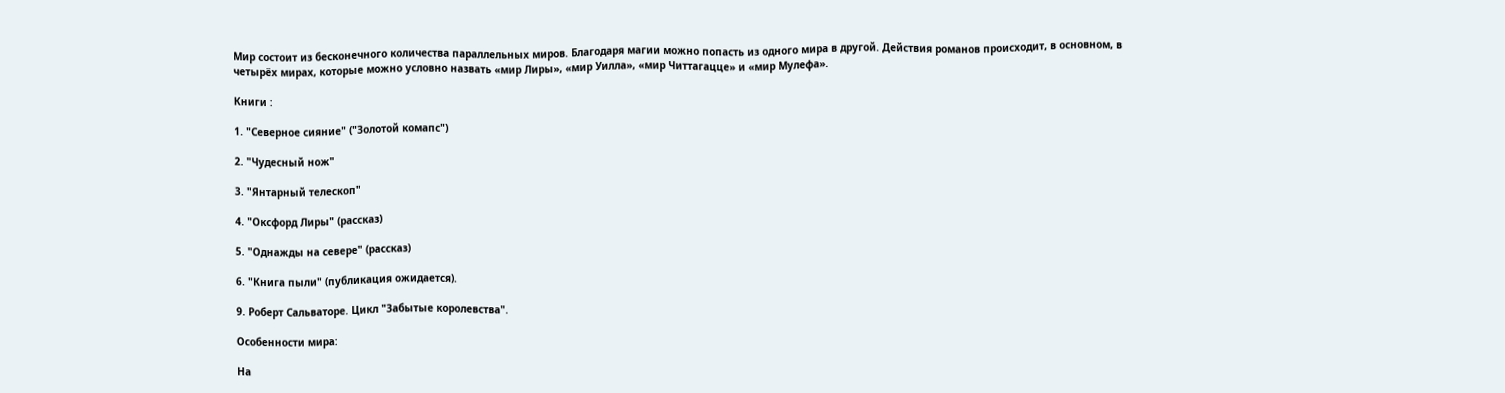Мир состоит из бесконечного количества параллельных миров. Благодаря магии можно попасть из одного мира в другой. Действия романов происходит, в основном, в четырёх мирах, которые можно условно назвать «мир Лиры», «мир Уилла», «мир Читтагацце» и «мир Мулефа».

Книги :

1. "Северное сияние" ("Золотой комапс")

2. "Чудесный нож"

3. "Янтарный телескоп"

4. "Оксфорд Лиры" (рассказ)

5. "Однажды на севере" (рассказ)

6. "Книга пыли" (публикация ожидается).

9. Роберт Сальваторе. Цикл "Забытые королевства".

Особенности мира:

На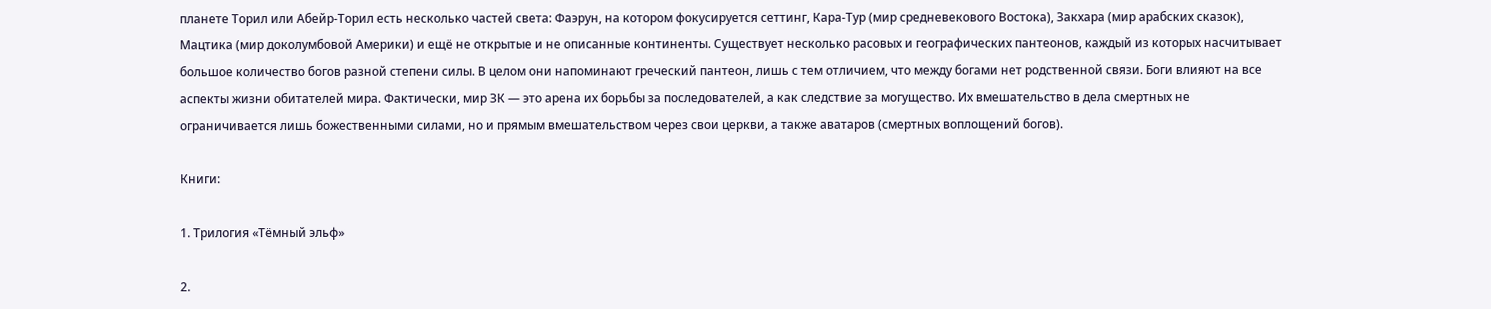планете Торил или Абейр-Торил есть несколько частей света: Фаэрун, на котором фокусируется сеттинг, Кара-Тур (мир средневекового Востока), Закхара (мир арабских сказок), Мацтика (мир доколумбовой Америки) и ещё не открытые и не описанные континенты. Существует несколько расовых и географических пантеонов, каждый из которых насчитывает большое количество богов разной степени силы. В целом они напоминают греческий пантеон, лишь с тем отличием, что между богами нет родственной связи. Боги влияют на все аспекты жизни обитателей мира. Фактически, мир ЗК — это арена их борьбы за последователей, а как следствие за могущество. Их вмешательство в дела смертных не ограничивается лишь божественными силами, но и прямым вмешательством через свои церкви, а также аватаров (смертных воплощений богов).

Книги:

1. Трилогия «Тёмный эльф»

2.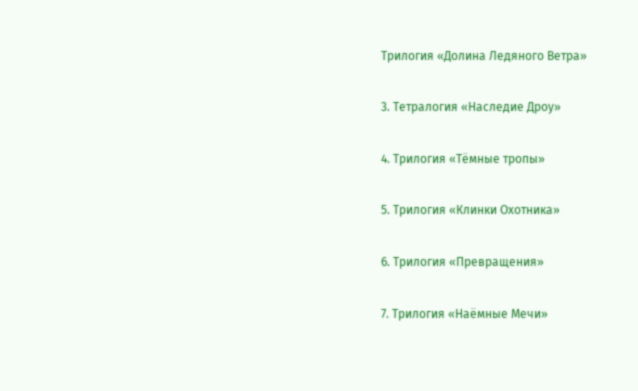Трилогия «Долина Ледяного Ветра»

3. Тетралогия «Наследие Дроу»

4. Трилогия «Тёмные тропы»

5. Трилогия «Клинки Охотника»

6. Трилогия «Превращения»

7. Трилогия «Наёмные Мечи»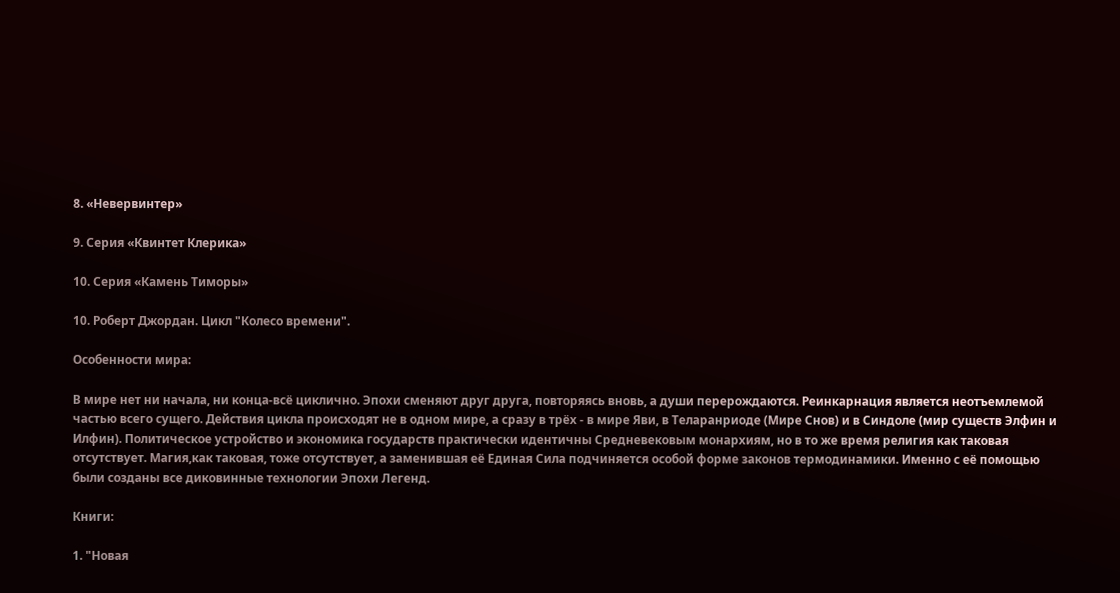8. «Невервинтер»

9. Серия «Квинтет Клерика»

10. Серия «Камень Тиморы»

10. Роберт Джордан. Цикл "Колесо времени".

Особенности мира:

В мире нет ни начала, ни конца-всё циклично. Эпохи сменяют друг друга, повторяясь вновь, а души перерождаются. Реинкарнация является неотъемлемой частью всего сущего. Действия цикла происходят не в одном мире, а сразу в трёх - в мире Яви, в Теларанриоде (Мире Снов) и в Синдоле (мир существ Элфин и Илфин). Политическое устройство и экономика государств практически идентичны Средневековым монархиям, но в то же время религия как таковая отсутствует. Магия,как таковая, тоже отсутствует, а заменившая её Единая Сила подчиняется особой форме законов термодинамики. Именно с её помощью были созданы все диковинные технологии Эпохи Легенд.

Книги:

1. "Новая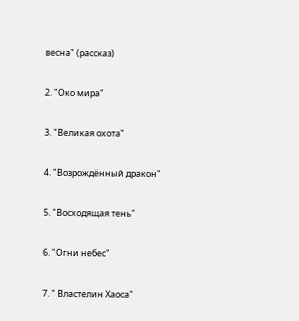весна" (рассказ)

2. "Око мира"

3. "Великая охота"

4. "Возрождённый дракон"

5. "Восходящая тень"

6. "Огни небес"

7. " Властелин Хаоса"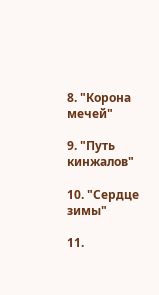8. "Корона мечей"

9. "Путь кинжалов"

10. "Сердце зимы"

11.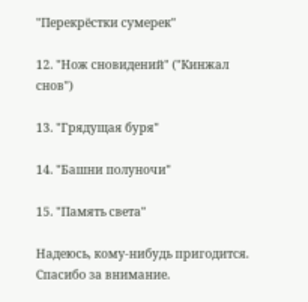"Перекрёстки сумерек"

12. "Нож сновидений" ("Кинжал снов")

13. "Грядущая буря"

14. "Башни полуночи"

15. "Память света"

Надеюсь, кому-нибудь пригодится. Спасибо за внимание.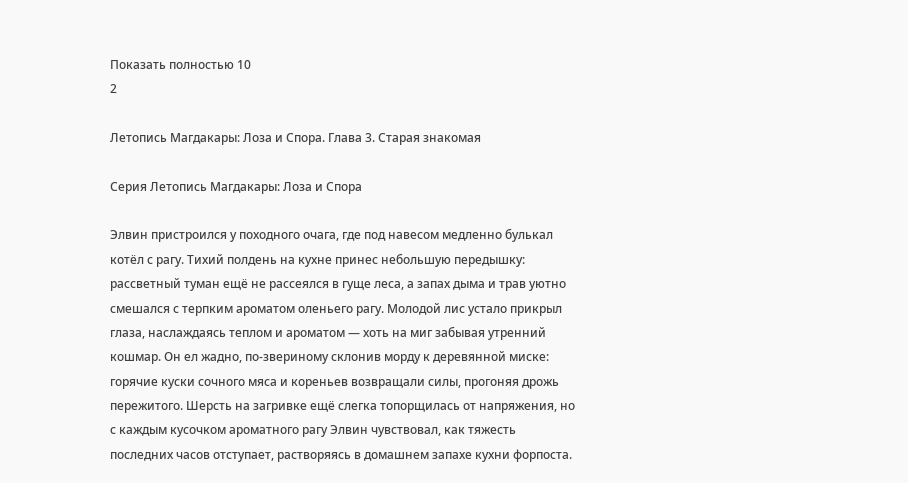Показать полностью 10
2

Летопись Магдакары: Лоза и Спора. Глава 3. Старая знакомая

Серия Летопись Магдакары: Лоза и Спора

Элвин пристроился у походного очага, где под навесом медленно булькал котёл с рагу. Тихий полдень на кухне принес небольшую передышку: рассветный туман ещё не рассеялся в гуще леса, а запах дыма и трав уютно смешался с терпким ароматом оленьего рагу. Молодой лис устало прикрыл глаза, наслаждаясь теплом и ароматом — хоть на миг забывая утренний кошмар. Он ел жадно, по-звериному склонив морду к деревянной миске: горячие куски сочного мяса и кореньев возвращали силы, прогоняя дрожь пережитого. Шерсть на загривке ещё слегка топорщилась от напряжения, но с каждым кусочком ароматного рагу Элвин чувствовал, как тяжесть последних часов отступает, растворяясь в домашнем запахе кухни форпоста.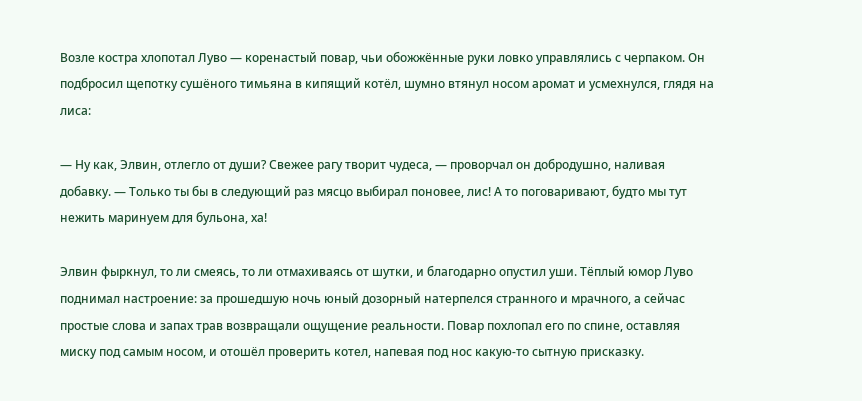Возле костра хлопотал Луво — коренастый повар, чьи обожжённые руки ловко управлялись с черпаком. Он подбросил щепотку сушёного тимьяна в кипящий котёл, шумно втянул носом аромат и усмехнулся, глядя на лиса:

— Ну как, Элвин, отлегло от души? Свежее рагу творит чудеса, — проворчал он добродушно, наливая добавку. — Только ты бы в следующий раз мясцо выбирал поновее, лис! А то поговаривают, будто мы тут нежить маринуем для бульона, ха!

Элвин фыркнул, то ли смеясь, то ли отмахиваясь от шутки, и благодарно опустил уши. Тёплый юмор Луво поднимал настроение: за прошедшую ночь юный дозорный натерпелся странного и мрачного, а сейчас простые слова и запах трав возвращали ощущение реальности. Повар похлопал его по спине, оставляя миску под самым носом, и отошёл проверить котел, напевая под нос какую-то сытную присказку.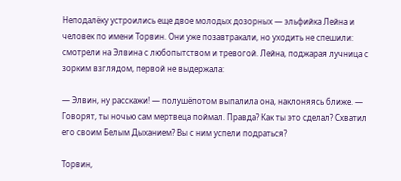Неподалёку устроились еще двое молодых дозорных — эльфийка Лейна и человек по имени Торвин. Они уже позавтракали, но уходить не спешили: смотрели на Элвина с любопытством и тревогой. Лейна, поджарая лучница с зорким взглядом, первой не выдержала:

— Элвин, ну расскажи! — полушёпотом выпалила она, наклоняясь ближе. — Говорят, ты ночью сам мертвеца поймал. Правда? Как ты это сделал? Схватил его своим Белым Дыханием? Вы с ним успели подраться?

Торвин,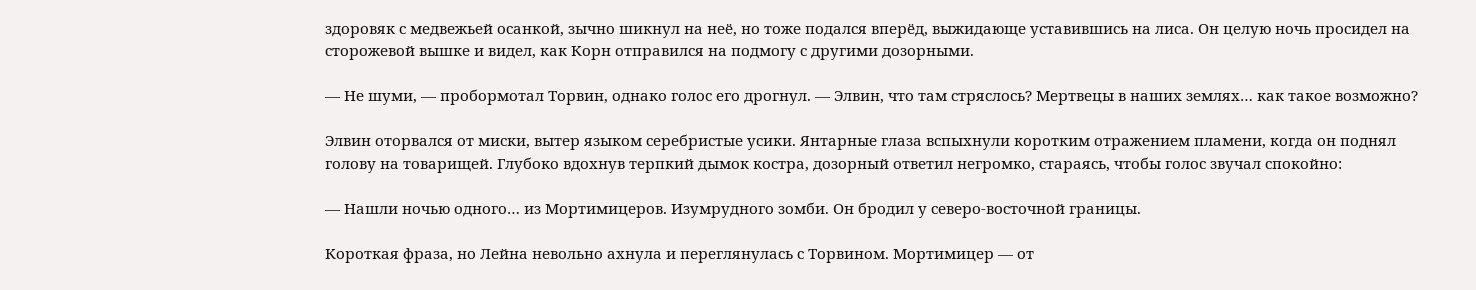здоровяк с медвежьей осанкой, зычно шикнул на неё, но тоже подался вперёд, выжидающе уставившись на лиса. Он целую ночь просидел на сторожевой вышке и видел, как Корн отправился на подмогу с другими дозорными.

— Не шуми, — пробормотал Торвин, однако голос его дрогнул. — Элвин, что там стряслось? Мертвецы в наших землях… как такое возможно?

Элвин оторвался от миски, вытер языком серебристые усики. Янтарные глаза вспыхнули коротким отражением пламени, когда он поднял голову на товарищей. Глубоко вдохнув терпкий дымок костра, дозорный ответил негромко, стараясь, чтобы голос звучал спокойно:

— Нашли ночью одного… из Мортимицеров. Изумрудного зомби. Он бродил у северо-восточной границы.

Короткая фраза, но Лейна невольно ахнула и переглянулась с Торвином. Мортимицер — от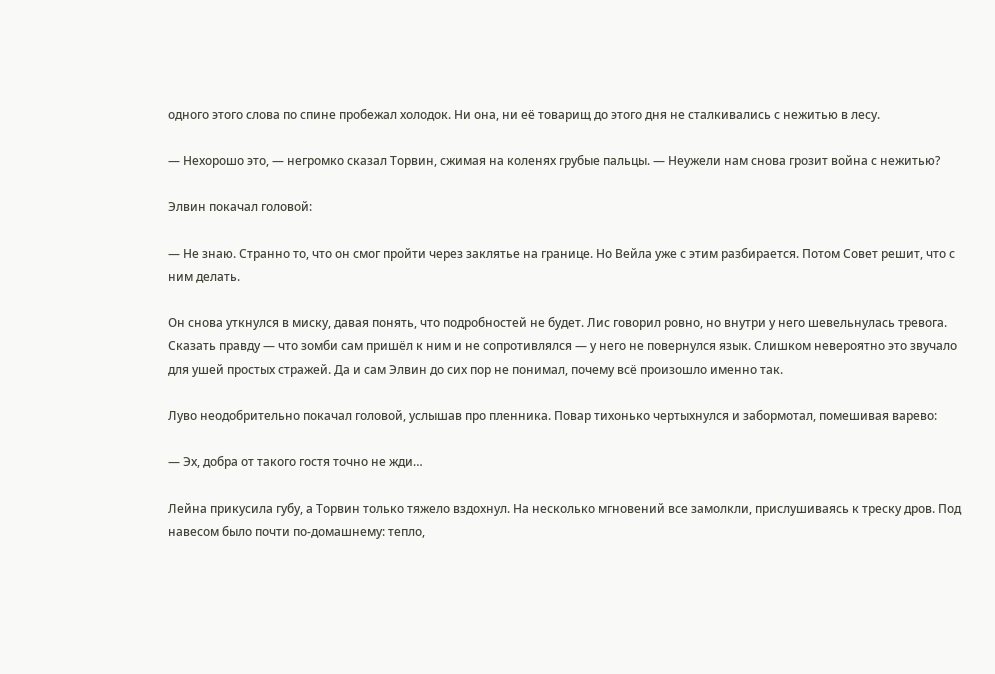одного этого слова по спине пробежал холодок. Ни она, ни её товарищ до этого дня не сталкивались с нежитью в лесу.

— Нехорошо это, — негромко сказал Торвин, сжимая на коленях грубые пальцы. — Неужели нам снова грозит война с нежитью?

Элвин покачал головой:

— Не знаю. Странно то, что он смог пройти через заклятье на границе. Но Вейла уже с этим разбирается. Потом Совет решит, что с ним делать.

Он снова уткнулся в миску, давая понять, что подробностей не будет. Лис говорил ровно, но внутри у него шевельнулась тревога. Сказать правду — что зомби сам пришёл к ним и не сопротивлялся — у него не повернулся язык. Слишком невероятно это звучало для ушей простых стражей. Да и сам Элвин до сих пор не понимал, почему всё произошло именно так.

Луво неодобрительно покачал головой, услышав про пленника. Повар тихонько чертыхнулся и забормотал, помешивая варево:

— Эх, добра от такого гостя точно не жди…

Лейна прикусила губу, а Торвин только тяжело вздохнул. На несколько мгновений все замолкли, прислушиваясь к треску дров. Под навесом было почти по-домашнему: тепло,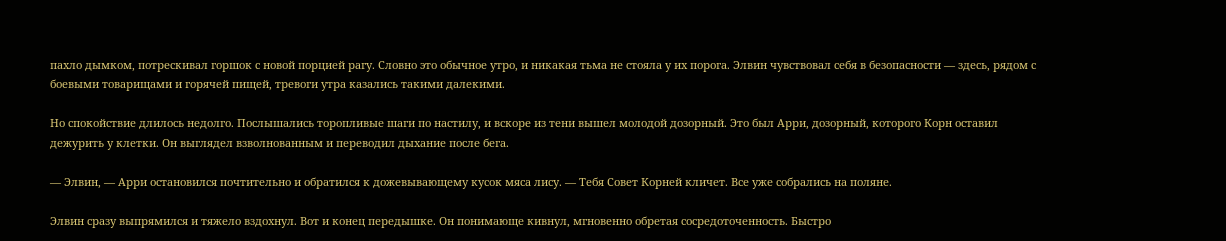пахло дымком, потрескивал горшок с новой порцией рагу. Словно это обычное утро, и никакая тьма не стояла у их порога. Элвин чувствовал себя в безопасности — здесь, рядом с боевыми товарищами и горячей пищей, тревоги утра казались такими далекими.

Но спокойствие длилось недолго. Послышались торопливые шаги по настилу, и вскоре из тени вышел молодой дозорный. Это был Арри, дозорный, которого Корн оставил дежурить у клетки. Он выглядел взволнованным и переводил дыхание после бега.

— Элвин, — Арри остановился почтительно и обратился к дожевывающему кусок мяса лису. — Тебя Совет Корней кличет. Все уже собрались на поляне.

Элвин сразу выпрямился и тяжело вздохнул. Вот и конец передышке. Он понимающе кивнул, мгновенно обретая сосредоточенность. Быстро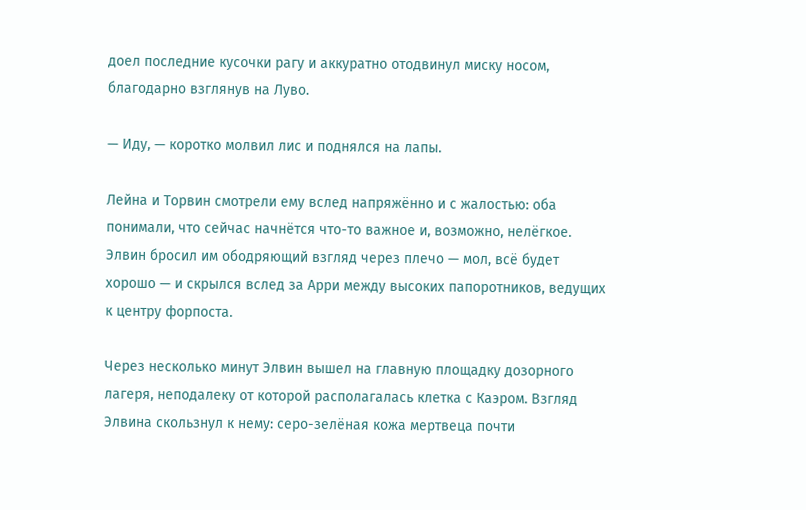доел последние кусочки рагу и аккуратно отодвинул миску носом, благодарно взглянув на Луво.

— Иду, — коротко молвил лис и поднялся на лапы.

Лейна и Торвин смотрели ему вслед напряжённо и с жалостью: оба понимали, что сейчас начнётся что-то важное и, возможно, нелёгкое. Элвин бросил им ободряющий взгляд через плечо — мол, всё будет хорошо — и скрылся вслед за Арри между высоких папоротников, ведущих к центру форпоста.

Через несколько минут Элвин вышел на главную площадку дозорного лагеря, неподалеку от которой располагалась клетка с Каэром. Взгляд Элвина скользнул к нему: серо-зелёная кожа мертвеца почти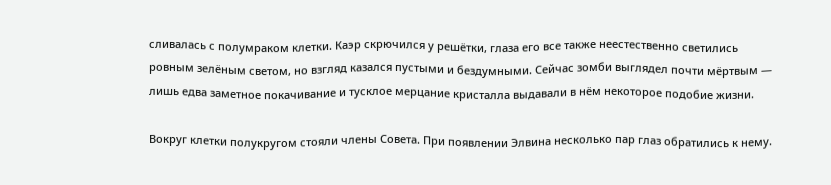сливалась с полумраком клетки. Каэр скрючился у решётки, глаза его все также неестественно светились ровным зелёным светом, но взгляд казался пустыми и бездумными. Сейчас зомби выглядел почти мёртвым — лишь едва заметное покачивание и тусклое мерцание кристалла выдавали в нём некоторое подобие жизни.

Вокруг клетки полукругом стояли члены Совета. При появлении Элвина несколько пар глаз обратились к нему.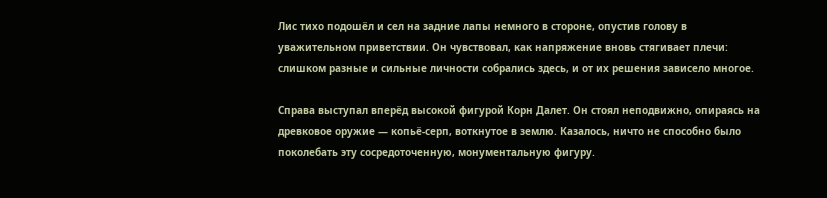Лис тихо подошёл и сел на задние лапы немного в стороне, опустив голову в уважительном приветствии. Он чувствовал, как напряжение вновь стягивает плечи: слишком разные и сильные личности собрались здесь, и от их решения зависело многое.

Справа выступал вперёд высокой фигурой Корн Далет. Он стоял неподвижно, опираясь на древковое оружие — копьё-серп, воткнутое в землю. Казалось, ничто не способно было поколебать эту сосредоточенную, монументальную фигуру.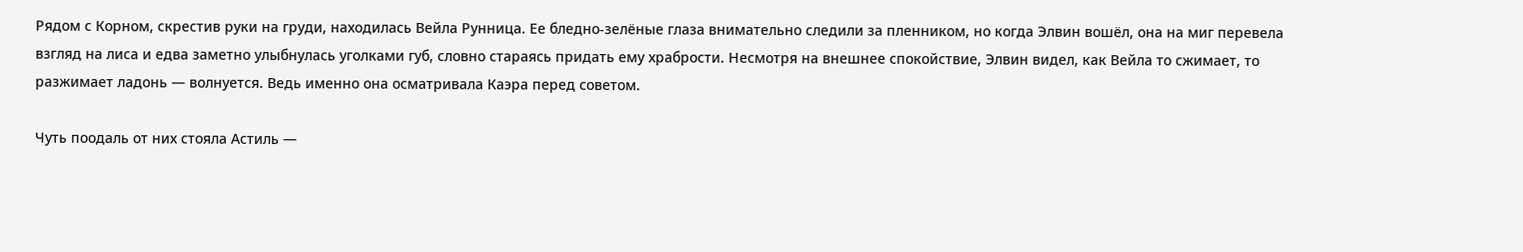Рядом с Корном, скрестив руки на груди, находилась Вейла Рунница. Ее бледно-зелёные глаза внимательно следили за пленником, но когда Элвин вошёл, она на миг перевела взгляд на лиса и едва заметно улыбнулась уголками губ, словно стараясь придать ему храбрости. Несмотря на внешнее спокойствие, Элвин видел, как Вейла то сжимает, то разжимает ладонь — волнуется. Ведь именно она осматривала Каэра перед советом.

Чуть поодаль от них стояла Астиль —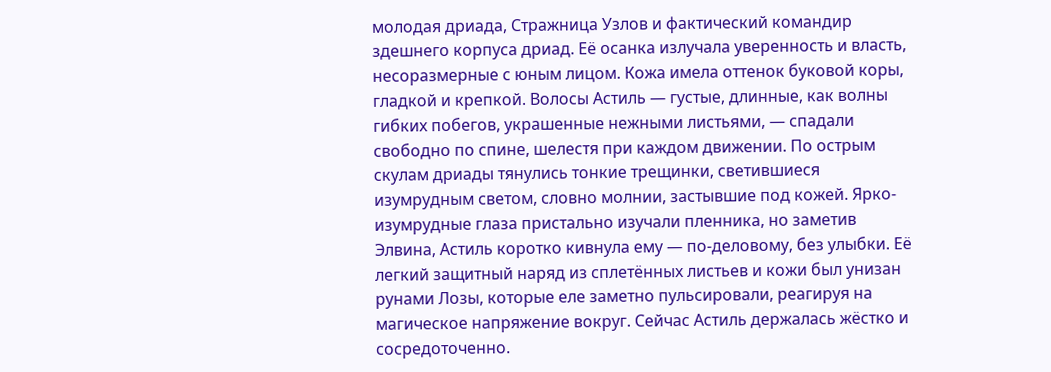молодая дриада, Стражница Узлов и фактический командир здешнего корпуса дриад. Её осанка излучала уверенность и власть, несоразмерные с юным лицом. Кожа имела оттенок буковой коры, гладкой и крепкой. Волосы Астиль — густые, длинные, как волны гибких побегов, украшенные нежными листьями, — спадали свободно по спине, шелестя при каждом движении. По острым скулам дриады тянулись тонкие трещинки, светившиеся изумрудным светом, словно молнии, застывшие под кожей. Ярко-изумрудные глаза пристально изучали пленника, но заметив Элвина, Астиль коротко кивнула ему — по-деловому, без улыбки. Её легкий защитный наряд из сплетённых листьев и кожи был унизан рунами Лозы, которые еле заметно пульсировали, реагируя на магическое напряжение вокруг. Сейчас Астиль держалась жёстко и сосредоточенно.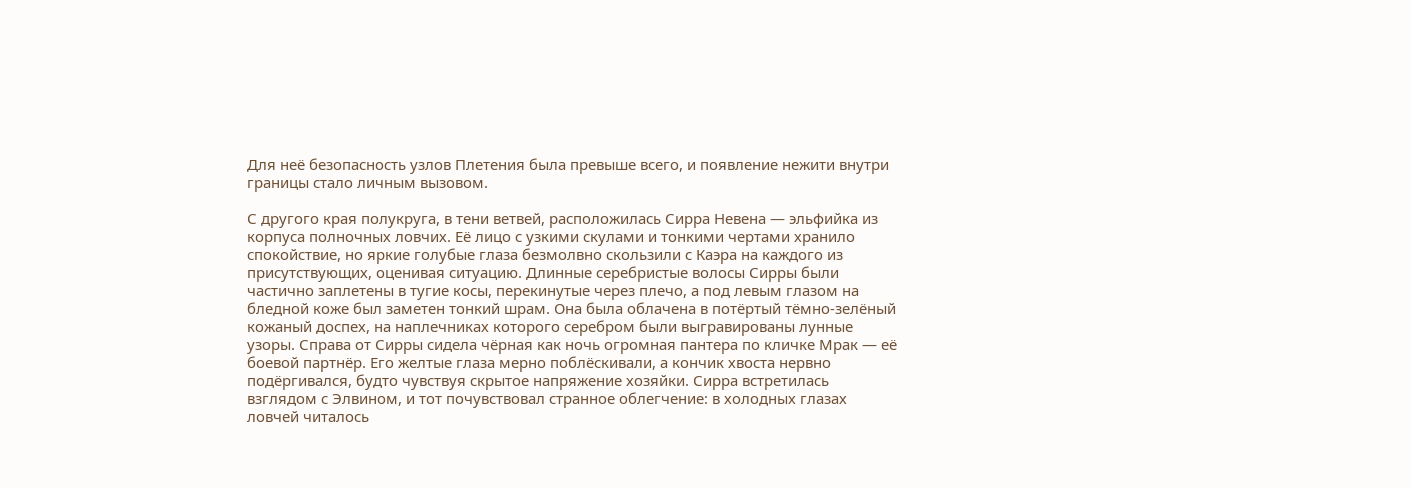Для неё безопасность узлов Плетения была превыше всего, и появление нежити внутри границы стало личным вызовом.

С другого края полукруга, в тени ветвей, расположилась Сирра Невена — эльфийка из корпуса полночных ловчих. Её лицо с узкими скулами и тонкими чертами хранило спокойствие, но яркие голубые глаза безмолвно скользили с Каэра на каждого из присутствующих, оценивая ситуацию. Длинные серебристые волосы Сирры были частично заплетены в тугие косы, перекинутые через плечо, а под левым глазом на бледной коже был заметен тонкий шрам. Она была облачена в потёртый тёмно-зелёный кожаный доспех, на наплечниках которого серебром были выгравированы лунные узоры. Справа от Сирры сидела чёрная как ночь огромная пантера по кличке Мрак — её боевой партнёр. Его желтые глаза мерно поблёскивали, а кончик хвоста нервно подёргивался, будто чувствуя скрытое напряжение хозяйки. Сирра встретилась взглядом с Элвином, и тот почувствовал странное облегчение: в холодных глазах ловчей читалось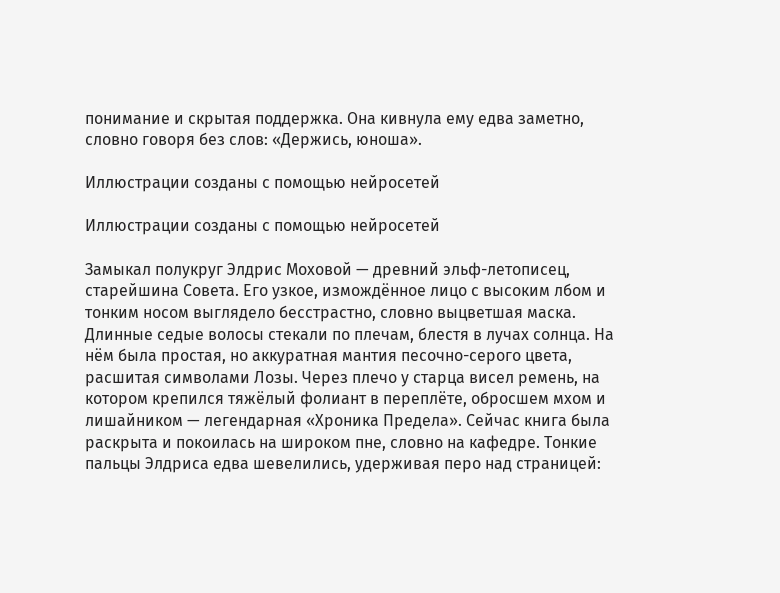понимание и скрытая поддержка. Она кивнула ему едва заметно, словно говоря без слов: «Держись, юноша».

Иллюстрации созданы с помощью нейросетей

Иллюстрации созданы с помощью нейросетей

Замыкал полукруг Элдрис Моховой — древний эльф-летописец, старейшина Совета. Его узкое, измождённое лицо с высоким лбом и тонким носом выглядело бесстрастно, словно выцветшая маска. Длинные седые волосы стекали по плечам, блестя в лучах солнца. На нём была простая, но аккуратная мантия песочно-серого цвета, расшитая символами Лозы. Через плечо у старца висел ремень, на котором крепился тяжёлый фолиант в переплёте, обросшем мхом и лишайником — легендарная «Хроника Предела». Сейчас книга была раскрыта и покоилась на широком пне, словно на кафедре. Тонкие пальцы Элдриса едва шевелились, удерживая перо над страницей: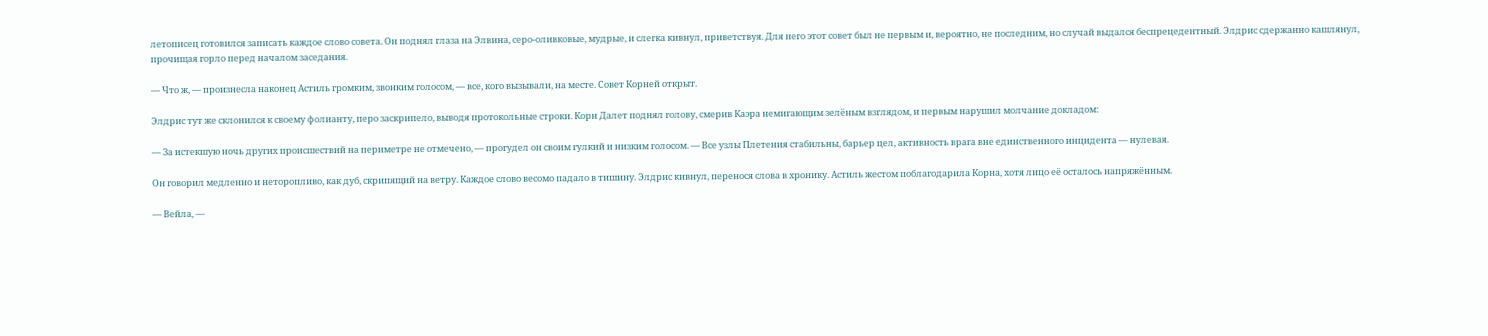летописец готовился записать каждое слово совета. Он поднял глаза на Элвина, серо-оливковые, мудрые, и слегка кивнул, приветствуя. Для него этот совет был не первым и, вероятно, не последним, но случай выдался беспрецедентный. Элдрис сдержанно кашлянул, прочищая горло перед началом заседания.

— Что ж, — произнесла наконец Астиль громким, звонким голосом, — все, кого вызывали, на месте. Совет Корней открыт.

Элдрис тут же склонился к своему фолианту, перо заскрипело, выводя протокольные строки. Корн Далет поднял голову, смерив Каэра немигающим зелёным взглядом, и первым нарушил молчание докладом:

— За истекшую ночь других происшествий на периметре не отмечено, — прогудел он своим гулкий и низким голосом. — Все узлы Плетения стабильны, барьер цел, активность врага вне единственного инцидента — нулевая.

Он говорил медленно и неторопливо, как дуб, скрипящий на ветру. Каждое слово весомо падало в тишину. Элдрис кивнул, перенося слова в хронику. Астиль жестом поблагодарила Корна, хотя лицо её осталось напряжённым.

— Вейла, —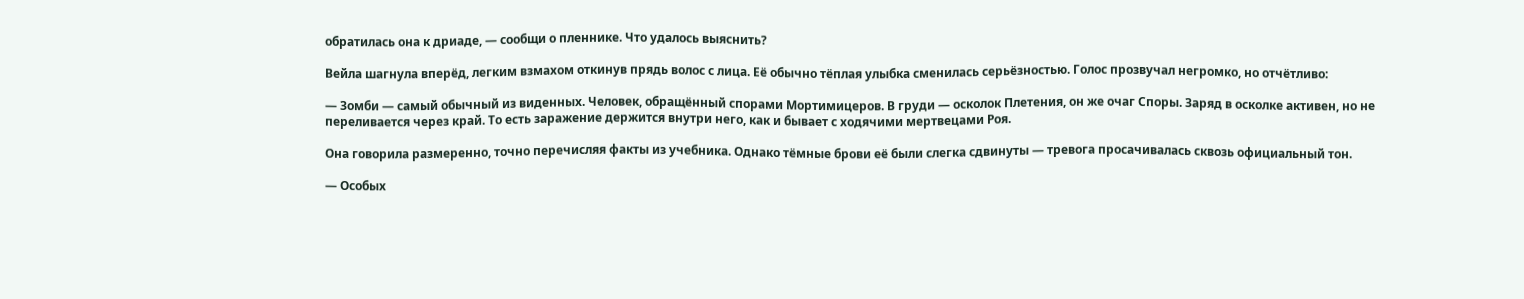обратилась она к дриаде, — сообщи о пленнике. Что удалось выяснить?

Вейла шагнула вперёд, легким взмахом откинув прядь волос с лица. Её обычно тёплая улыбка сменилась серьёзностью. Голос прозвучал негромко, но отчётливо:

— Зомби — самый обычный из виденных. Человек, обращённый спорами Мортимицеров. В груди — осколок Плетения, он же очаг Споры. Заряд в осколке активен, но не переливается через край. То есть заражение держится внутри него, как и бывает с ходячими мертвецами Роя.

Она говорила размеренно, точно перечисляя факты из учебника. Однако тёмные брови её были слегка сдвинуты — тревога просачивалась сквозь официальный тон.

— Особых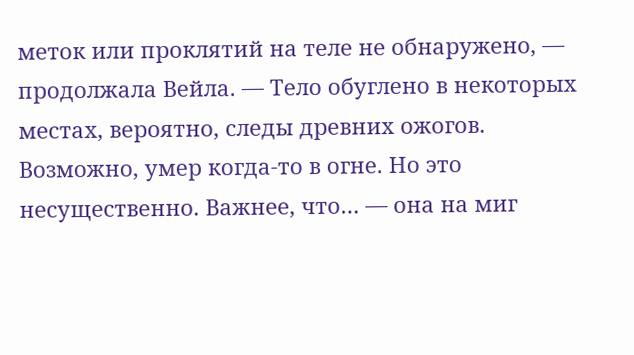меток или проклятий на теле не обнаружено, — продолжала Вейла. — Тело обуглено в некоторых местах, вероятно, следы древних ожогов. Возможно, умер когда-то в огне. Но это несущественно. Важнее, что… — она на миг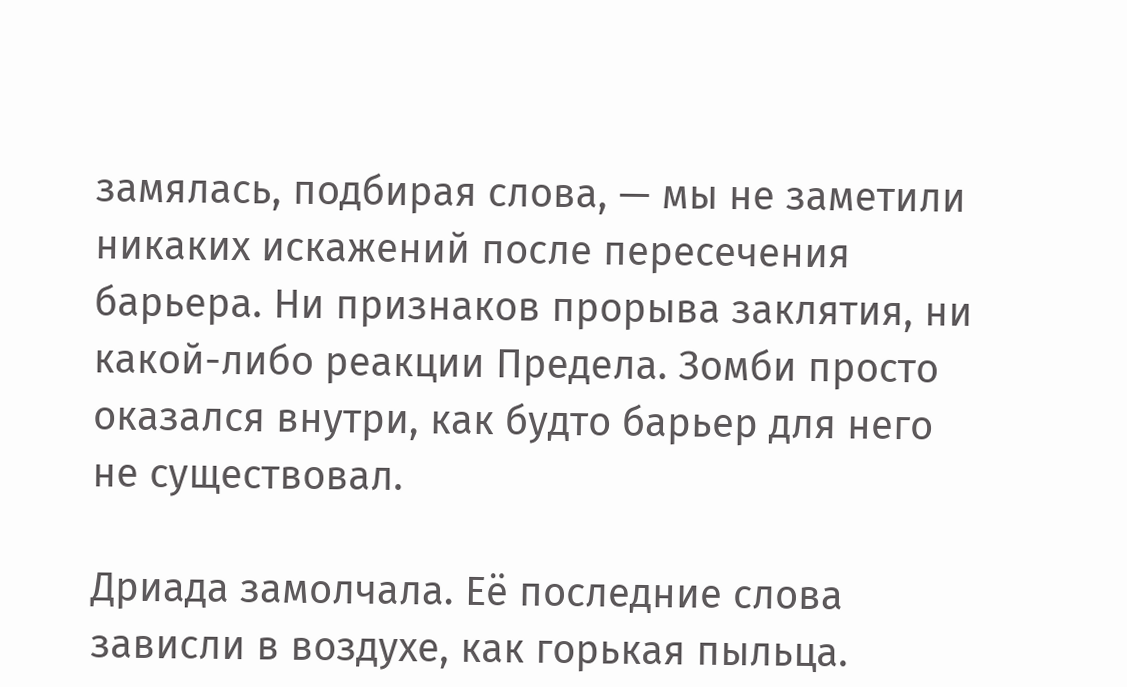замялась, подбирая слова, — мы не заметили никаких искажений после пересечения барьера. Ни признаков прорыва заклятия, ни какой-либо реакции Предела. Зомби просто оказался внутри, как будто барьер для него не существовал.

Дриада замолчала. Её последние слова зависли в воздухе, как горькая пыльца.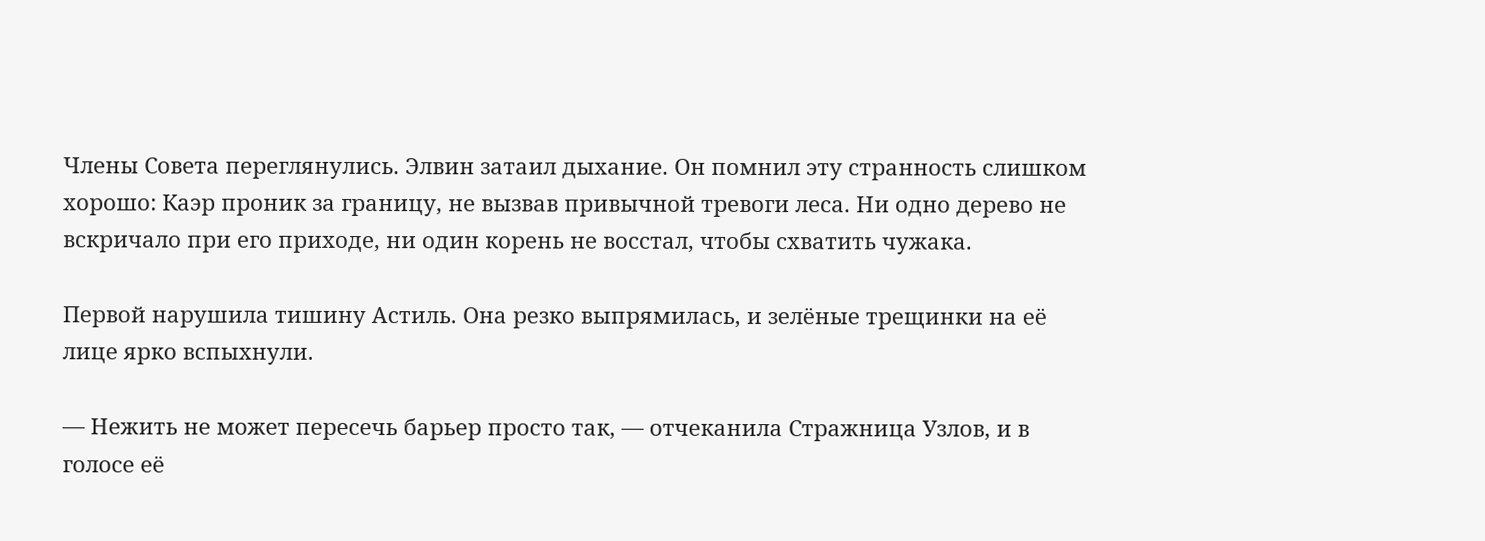Члены Совета переглянулись. Элвин затаил дыхание. Он помнил эту странность слишком хорошо: Каэр проник за границу, не вызвав привычной тревоги леса. Ни одно дерево не вскричало при его приходе, ни один корень не восстал, чтобы схватить чужака.

Первой нарушила тишину Астиль. Она резко выпрямилась, и зелёные трещинки на её лице ярко вспыхнули.

— Нежить не может пересечь барьер просто так, — отчеканила Стражница Узлов, и в голосе её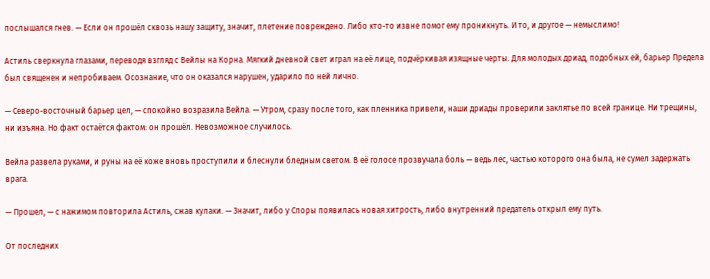послышался гнев. — Если он прошёл сквозь нашу защиту, значит, плетение повреждено. Либо кто-то извне помог ему проникнуть. И то, и другое — немыслимо!

Астиль сверкнула глазами, переводя взгляд с Вейлы на Корна. Мягкий дневной свет играл на её лице, подчёркивая изящные черты. Для молодых дриад, подобных ей, барьер Предела был священен и непробиваем. Осознание, что он оказался нарушен, ударило по ней лично.

— Северо-восточный барьер цел, — спокойно возразила Вейла. — Утром, сразу после того, как пленника привели, наши дриады проверили заклятье по всей границе. Ни трещины, ни изъяна. Но факт остаётся фактом: он прошёл. Невозможное случилось.

Вейла развела руками, и руны на её коже вновь проступили и блеснули бледным светом. В её голосе прозвучала боль — ведь лес, частью которого она была, не сумел задержать врага.

— Прошел, — с нажимом повторила Астиль, сжав кулаки. — Значит, либо у Споры появилась новая хитрость, либо внутренний предатель открыл ему путь.

От последних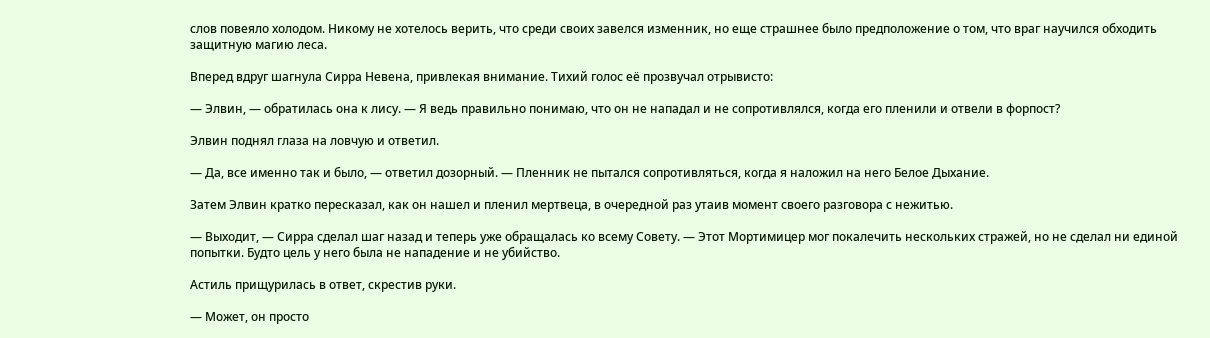слов повеяло холодом. Никому не хотелось верить, что среди своих завелся изменник, но еще страшнее было предположение о том, что враг научился обходить защитную магию леса.

Вперед вдруг шагнула Сирра Невена, привлекая внимание. Тихий голос её прозвучал отрывисто:

— Элвин, — обратилась она к лису. — Я ведь правильно понимаю, что он не нападал и не сопротивлялся, когда его пленили и отвели в форпост?

Элвин поднял глаза на ловчую и ответил.

— Да, все именно так и было, — ответил дозорный. — Пленник не пытался сопротивляться, когда я наложил на него Белое Дыхание.

Затем Элвин кратко пересказал, как он нашел и пленил мертвеца, в очередной раз утаив момент своего разговора с нежитью.

— Выходит, — Сирра сделал шаг назад и теперь уже обращалась ко всему Совету. — Этот Мортимицер мог покалечить нескольких стражей, но не сделал ни единой попытки. Будто цель у него была не нападение и не убийство.

Астиль прищурилась в ответ, скрестив руки.

— Может, он просто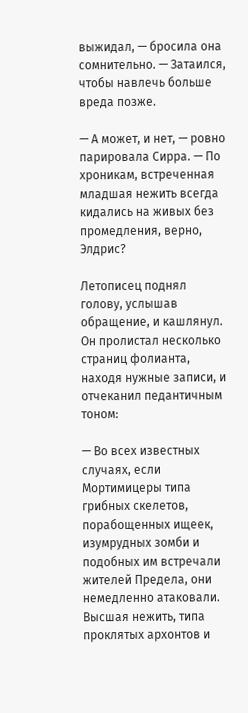выжидал, — бросила она сомнительно. — Затаился, чтобы навлечь больше вреда позже.

— А может, и нет, — ровно парировала Сирра. — По хроникам, встреченная младшая нежить всегда кидались на живых без промедления, верно, Элдрис?

Летописец поднял голову, услышав обращение, и кашлянул. Он пролистал несколько страниц фолианта, находя нужные записи, и отчеканил педантичным тоном:

— Во всех известных случаях, если Мортимицеры типа грибных скелетов, порабощенных ищеек, изумрудных зомби и подобных им встречали жителей Предела, они немедленно атаковали. Высшая нежить, типа проклятых архонтов и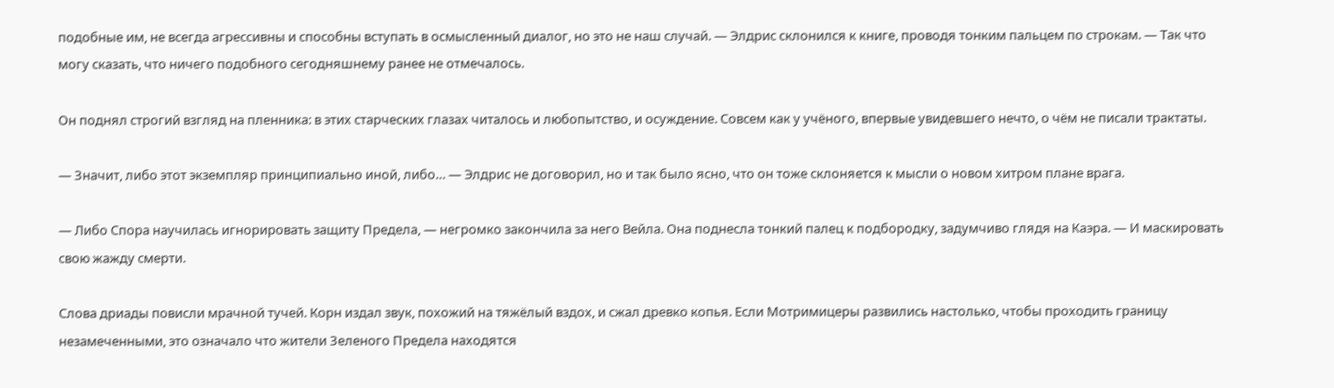подобные им, не всегда агрессивны и способны вступать в осмысленный диалог, но это не наш случай. — Элдрис склонился к книге, проводя тонким пальцем по строкам. — Так что могу сказать, что ничего подобного сегодняшнему ранее не отмечалось.

Он поднял строгий взгляд на пленника: в этих старческих глазах читалось и любопытство, и осуждение. Совсем как у учёного, впервые увидевшего нечто, о чём не писали трактаты.

— Значит, либо этот экземпляр принципиально иной, либо… — Элдрис не договорил, но и так было ясно, что он тоже склоняется к мысли о новом хитром плане врага.

— Либо Спора научилась игнорировать защиту Предела, — негромко закончила за него Вейла. Она поднесла тонкий палец к подбородку, задумчиво глядя на Каэра. — И маскировать свою жажду смерти.

Слова дриады повисли мрачной тучей. Корн издал звук, похожий на тяжёлый вздох, и сжал древко копья. Если Мотримицеры развились настолько, чтобы проходить границу незамеченными, это означало что жители Зеленого Предела находятся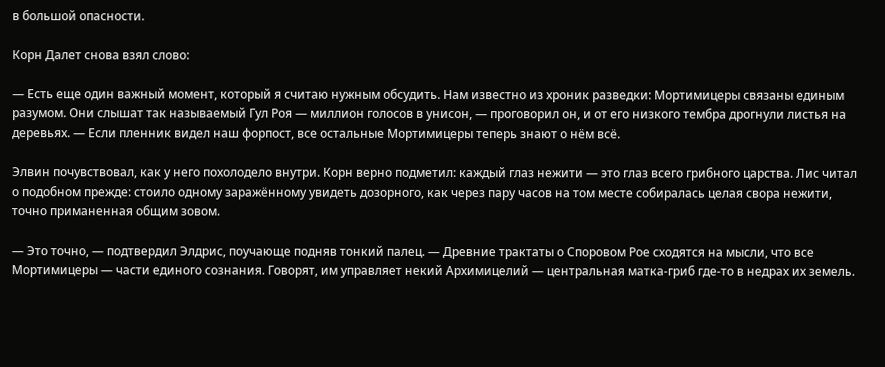в большой опасности.

Корн Далет снова взял слово:

— Есть еще один важный момент, который я считаю нужным обсудить. Нам известно из хроник разведки: Мортимицеры связаны единым разумом. Они слышат так называемый Гул Роя — миллион голосов в унисон, — проговорил он, и от его низкого тембра дрогнули листья на деревьях. — Если пленник видел наш форпост, все остальные Мортимицеры теперь знают о нём всё.

Элвин почувствовал, как у него похолодело внутри. Корн верно подметил: каждый глаз нежити — это глаз всего грибного царства. Лис читал о подобном прежде: стоило одному заражённому увидеть дозорного, как через пару часов на том месте собиралась целая свора нежити, точно приманенная общим зовом.

— Это точно, — подтвердил Элдрис, поучающе подняв тонкий палец. — Древние трактаты о Споровом Рое сходятся на мысли, что все Мортимицеры — части единого сознания. Говорят, им управляет некий Архимицелий — центральная матка-гриб где-то в недрах их земель.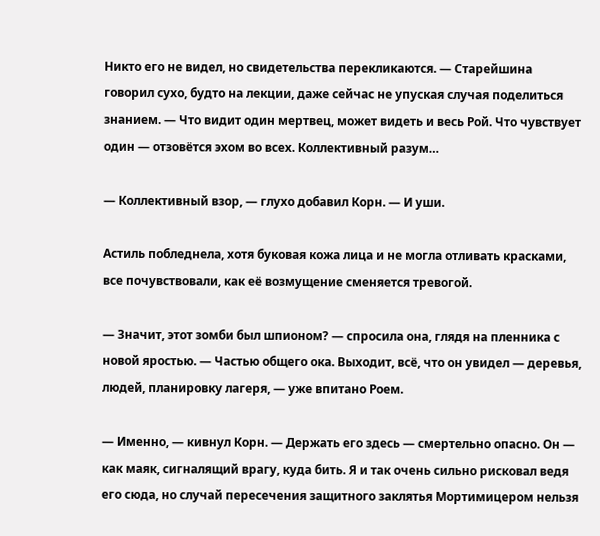Никто его не видел, но свидетельства перекликаются. — Старейшина говорил сухо, будто на лекции, даже сейчас не упуская случая поделиться знанием. — Что видит один мертвец, может видеть и весь Рой. Что чувствует один — отзовётся эхом во всех. Коллективный разум…

— Коллективный взор, — глухо добавил Корн. — И уши.

Астиль побледнела, хотя буковая кожа лица и не могла отливать красками, все почувствовали, как её возмущение сменяется тревогой.

— Значит, этот зомби был шпионом? — спросила она, глядя на пленника с новой яростью. — Частью общего ока. Выходит, всё, что он увидел — деревья, людей, планировку лагеря, — уже впитано Роем.

— Именно, — кивнул Корн. — Держать его здесь — смертельно опасно. Он — как маяк, сигналящий врагу, куда бить. Я и так очень сильно рисковал ведя его сюда, но случай пересечения защитного заклятья Мортимицером нельзя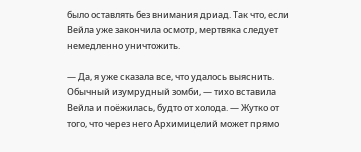было оставлять без внимания дриад. Так что, если Вейла уже закончила осмотр, мертвяка следует немедленно уничтожить.

— Да, я уже сказала все, что удалось выяснить. Обычный изумрудный зомби, — тихо вставила Вейла и поёжилась, будто от холода. — Жутко от того, что через него Архимицелий может прямо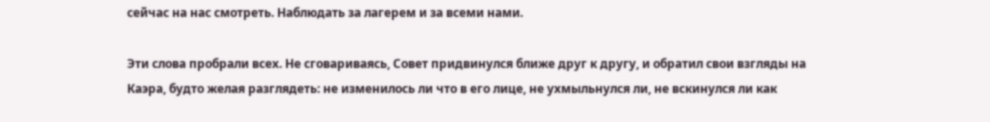сейчас на нас смотреть. Наблюдать за лагерем и за всеми нами.

Эти слова пробрали всех. Не сговариваясь, Совет придвинулся ближе друг к другу, и обратил свои взгляды на Каэра, будто желая разглядеть: не изменилось ли что в его лице, не ухмыльнулся ли, не вскинулся ли как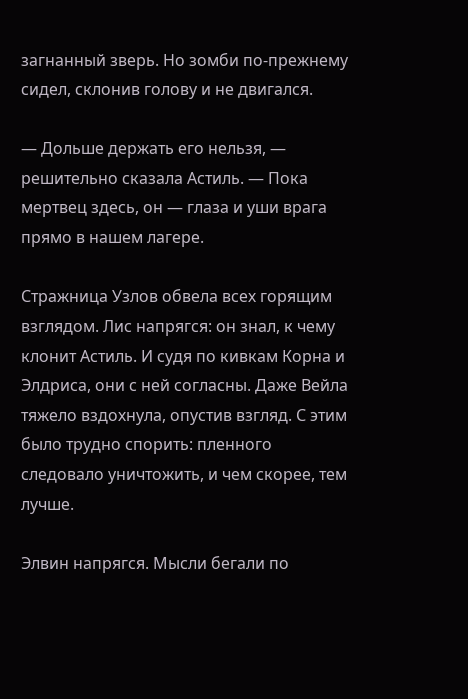загнанный зверь. Но зомби по-прежнему сидел, склонив голову и не двигался.

— Дольше держать его нельзя, — решительно сказала Астиль. — Пока мертвец здесь, он — глаза и уши врага прямо в нашем лагере.

Стражница Узлов обвела всех горящим взглядом. Лис напрягся: он знал, к чему клонит Астиль. И судя по кивкам Корна и Элдриса, они с ней согласны. Даже Вейла тяжело вздохнула, опустив взгляд. С этим было трудно спорить: пленного следовало уничтожить, и чем скорее, тем лучше.

Элвин напрягся. Мысли бегали по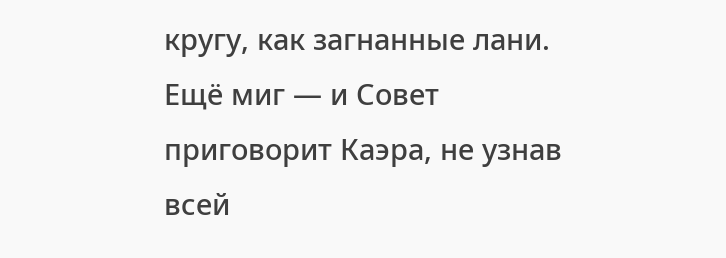кругу, как загнанные лани. Ещё миг — и Совет приговорит Каэра, не узнав всей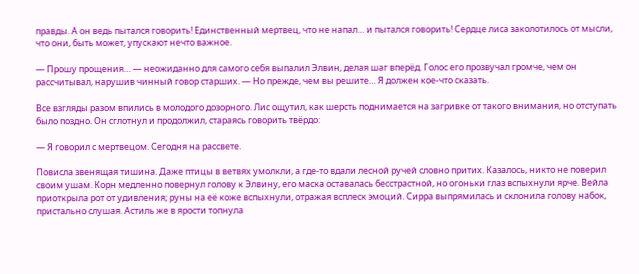правды. А он ведь пытался говорить! Единственный мертвец, что не напал… и пытался говорить! Сердце лиса заколотилось от мысли, что они, быть может, упускают нечто важное.

— Прошу прощения… — неожиданно для самого себя выпалил Элвин, делая шаг вперёд. Голос его прозвучал громче, чем он рассчитывал, нарушив чинный говор старших. — Но прежде, чем вы решите… Я должен кое-что сказать.

Все взгляды разом впились в молодого дозорного. Лис ощутил, как шерсть поднимается на загривке от такого внимания, но отступать было поздно. Он сглотнул и продолжил, стараясь говорить твёрдо:

— Я говорил с мертвецом. Сегодня на рассвете.

Повисла звенящая тишина. Даже птицы в ветвях умолкли, а где-то вдали лесной ручей словно притих. Казалось, никто не поверил своим ушам. Корн медленно повернул голову к Элвину, его маска оставалась бесстрастной, но огоньки глаз вспыхнули ярче. Вейла приоткрыла рот от удивления; руны на её коже вспыхнули, отражая всплеск эмоций. Сирра выпрямилась и склонила голову набок, пристально слушая. Астиль же в ярости топнула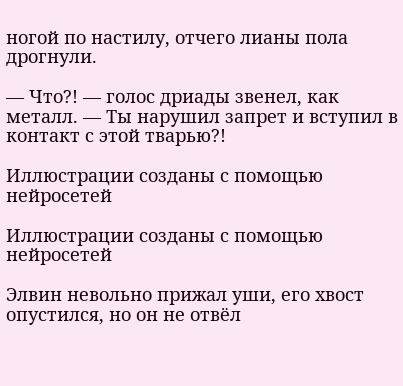ногой по настилу, отчего лианы пола дрогнули.

— Что?! — голос дриады звенел, как металл. — Ты нарушил запрет и вступил в контакт с этой тварью?!

Иллюстрации созданы с помощью нейросетей

Иллюстрации созданы с помощью нейросетей

Элвин невольно прижал уши, его хвост опустился, но он не отвёл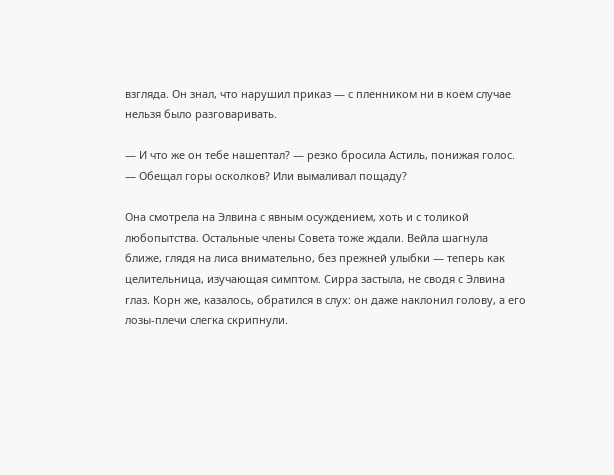взгляда. Он знал, что нарушил приказ — с пленником ни в коем случае нельзя было разговаривать.

— И что же он тебе нашептал? — резко бросила Астиль, понижая голос. — Обещал горы осколков? Или вымаливал пощаду?

Она смотрела на Элвина с явным осуждением, хоть и с толикой любопытства. Остальные члены Совета тоже ждали. Вейла шагнула ближе, глядя на лиса внимательно, без прежней улыбки — теперь как целительница, изучающая симптом. Сирра застыла, не сводя с Элвина глаз. Корн же, казалось, обратился в слух: он даже наклонил голову, а его лозы-плечи слегка скрипнули.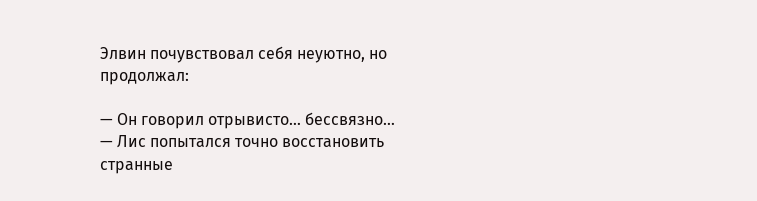Элвин почувствовал себя неуютно, но продолжал:

— Он говорил отрывисто… бессвязно… — Лис попытался точно восстановить странные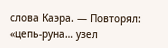слова Каэра. — Повторял: «цепь-руна… узел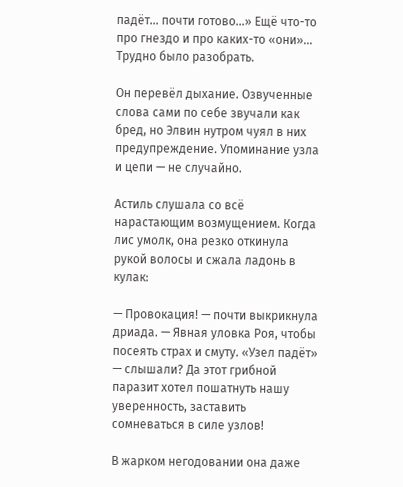падёт… почти готово…» Ещё что-то про гнездо и про каких-то «они»… Трудно было разобрать.

Он перевёл дыхание. Озвученные слова сами по себе звучали как бред, но Элвин нутром чуял в них предупреждение. Упоминание узла и цепи — не случайно.

Астиль слушала со всё нарастающим возмущением. Когда лис умолк, она резко откинула рукой волосы и сжала ладонь в кулак:

— Провокация! — почти выкрикнула дриада. — Явная уловка Роя, чтобы посеять страх и смуту. «Узел падёт» — слышали? Да этот грибной паразит хотел пошатнуть нашу уверенность, заставить сомневаться в силе узлов!

В жарком негодовании она даже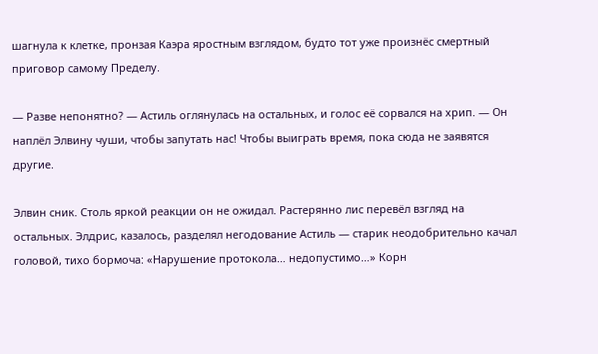шагнула к клетке, пронзая Каэра яростным взглядом, будто тот уже произнёс смертный приговор самому Пределу.

— Разве непонятно? — Астиль оглянулась на остальных, и голос её сорвался на хрип. — Он наплёл Элвину чуши, чтобы запутать нас! Чтобы выиграть время, пока сюда не заявятся другие.

Элвин сник. Столь яркой реакции он не ожидал. Растерянно лис перевёл взгляд на остальных. Элдрис, казалось, разделял негодование Астиль — старик неодобрительно качал головой, тихо бормоча: «Нарушение протокола… недопустимо…» Корн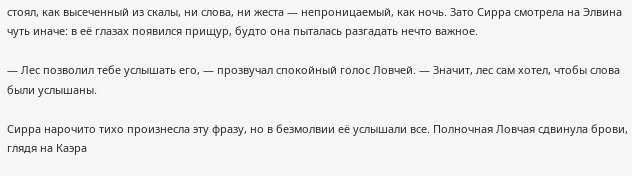стоял, как высеченный из скалы, ни слова, ни жеста — непроницаемый, как ночь. Зато Сирра смотрела на Элвина чуть иначе: в её глазах появился прищур, будто она пыталась разгадать нечто важное.

— Лес позволил тебе услышать его, — прозвучал спокойный голос Ловчей. — Значит, лес сам хотел, чтобы слова были услышаны.

Сирра нарочито тихо произнесла эту фразу, но в безмолвии её услышали все. Полночная Ловчая сдвинула брови, глядя на Каэра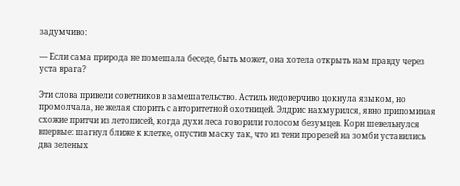задумчиво:

— Если сама природа не помешала беседе, быть может, она хотела открыть нам правду через уста врага?

Эти слова привели советников в замешательство. Астиль недоверчиво цокнула языком, но промолчала, не желая спорить с авторитетной охотницей. Элдрис нахмурился, явно припоминая схожие притчи из летописей, когда духи леса говорили голосом безумцев. Корн шевельнулся впервые: шагнул ближе к клетке, опустив маску так, что из тени прорезей на зомби уставились два зеленых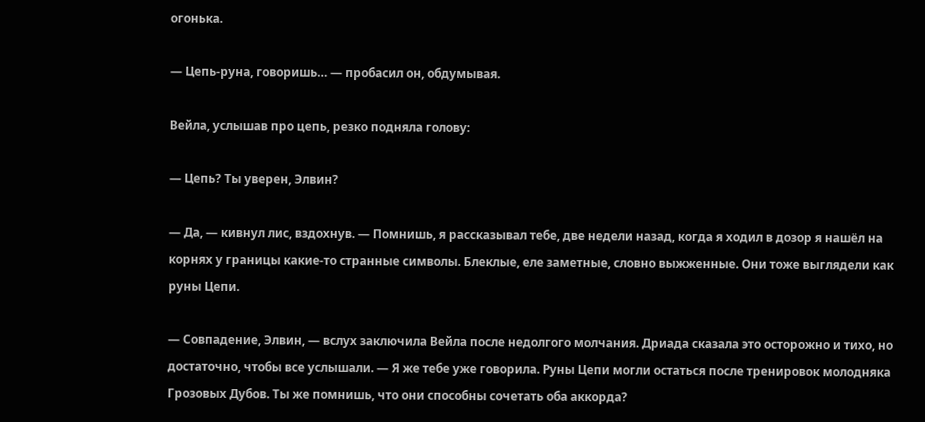огонька.

— Цепь-руна, говоришь… — пробасил он, обдумывая.

Вейла, услышав про цепь, резко подняла голову:

— Цепь? Ты уверен, Элвин?

— Да, — кивнул лис, вздохнув. — Помнишь, я рассказывал тебе, две недели назад, когда я ходил в дозор я нашёл на корнях у границы какие-то странные символы. Блеклые, еле заметные, словно выжженные. Они тоже выглядели как руны Цепи.

— Совпадение, Элвин, — вслух заключила Вейла после недолгого молчания. Дриада сказала это осторожно и тихо, но достаточно, чтобы все услышали. — Я же тебе уже говорила. Руны Цепи могли остаться после тренировок молодняка Грозовых Дубов. Ты же помнишь, что они способны сочетать оба аккорда?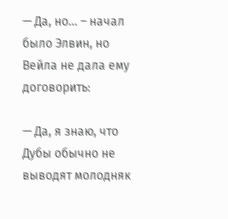— Да, но... – начал было Элвин, но Вейла не дала ему договорить:

— Да, я знаю, что Дубы обычно не выводят молодняк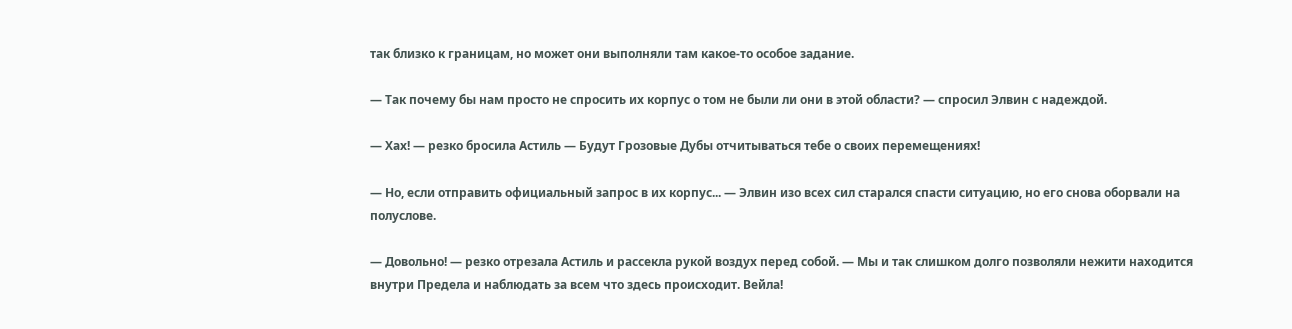так близко к границам, но может они выполняли там какое-то особое задание.

— Так почему бы нам просто не спросить их корпус о том не были ли они в этой области? — спросил Элвин с надеждой.

— Хах! — резко бросила Астиль — Будут Грозовые Дубы отчитываться тебе о своих перемещениях!

— Но, если отправить официальный запрос в их корпус... — Элвин изо всех сил старался спасти ситуацию, но его снова оборвали на полуслове.

— Довольно! — резко отрезала Астиль и рассекла рукой воздух перед собой. — Мы и так слишком долго позволяли нежити находится внутри Предела и наблюдать за всем что здесь происходит. Вейла!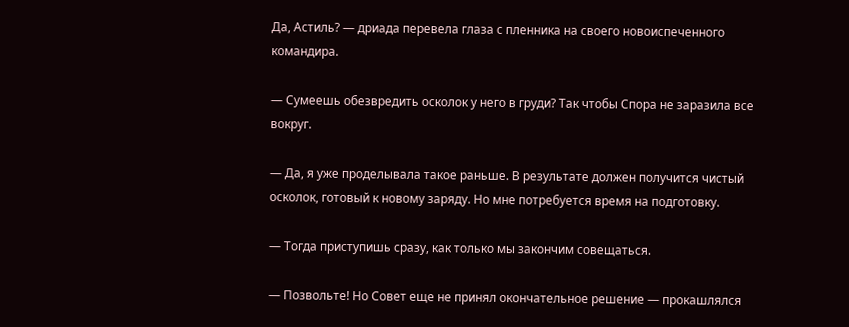Да, Астиль? — дриада перевела глаза с пленника на своего новоиспеченного командира.

— Сумеешь обезвредить осколок у него в груди? Так чтобы Спора не заразила все вокруг.

— Да, я уже проделывала такое раньше. В результате должен получится чистый осколок, готовый к новому заряду. Но мне потребуется время на подготовку.

— Тогда приступишь сразу, как только мы закончим совещаться.

— Позвольте! Но Совет еще не принял окончательное решение — прокашлялся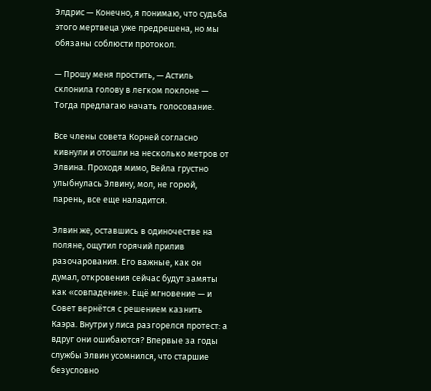Элдрис — Конечно, я понимаю, что судьба этого мертвеца уже предрешена, но мы обязаны соблюсти протокол.

— Прошу меня простить, — Астиль склонила голову в легком поклоне — Тогда предлагаю начать голосование.

Все члены совета Корней согласно кивнули и отошли на несколько метров от Элвина. Проходя мимо, Вейла грустно улыбнулась Элвину, мол, не горюй, парень, все еще наладится.

Элвин же, оставшись в одиночестве на поляне, ощутил горячий прилив разочарования. Его важные, как он думал, откровения сейчас будут замяты как «совпадение». Ещё мгновение — и Совет вернётся с решением казнить Каэра. Внутри у лиса разгорелся протест: а вдруг они ошибаются? Впервые за годы службы Элвин усомнился, что старшие безусловно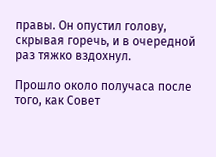правы. Он опустил голову, скрывая горечь, и в очередной раз тяжко вздохнул.

Прошло около получаса после того, как Совет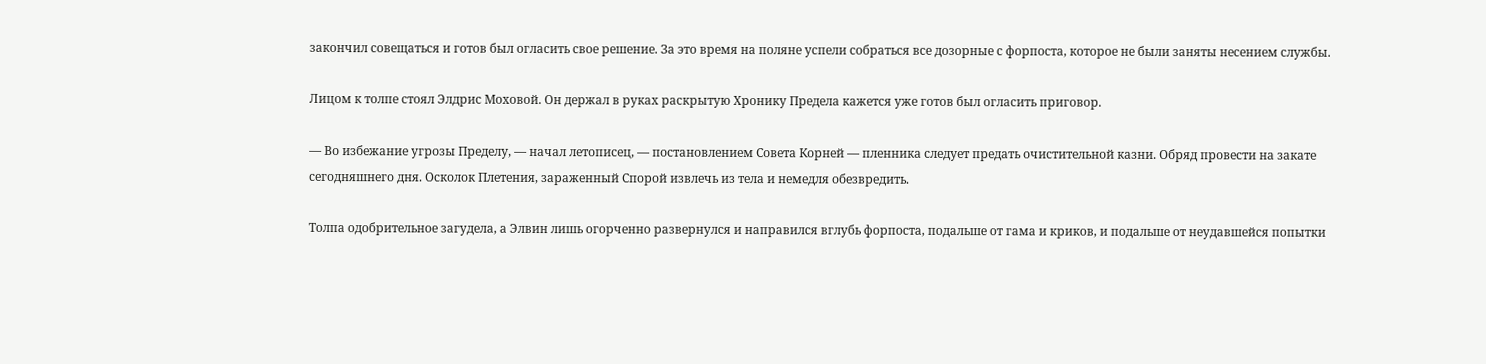закончил совещаться и готов был огласить свое решение. За это время на поляне успели собраться все дозорные с форпоста, которое не были заняты несением службы.

Лицом к толпе стоял Элдрис Моховой. Он держал в руках раскрытую Хронику Предела кажется уже готов был огласить приговор.

— Во избежание угрозы Пределу, — начал летописец, — постановлением Совета Корней — пленника следует предать очистительной казни. Обряд провести на закате сегодняшнего дня. Осколок Плетения, зараженный Спорой извлечь из тела и немедля обезвредить.

Толпа одобрительное загудела, а Элвин лишь огорченно развернулся и направился вглубь форпоста, подальше от гама и криков, и подальше от неудавшейся попытки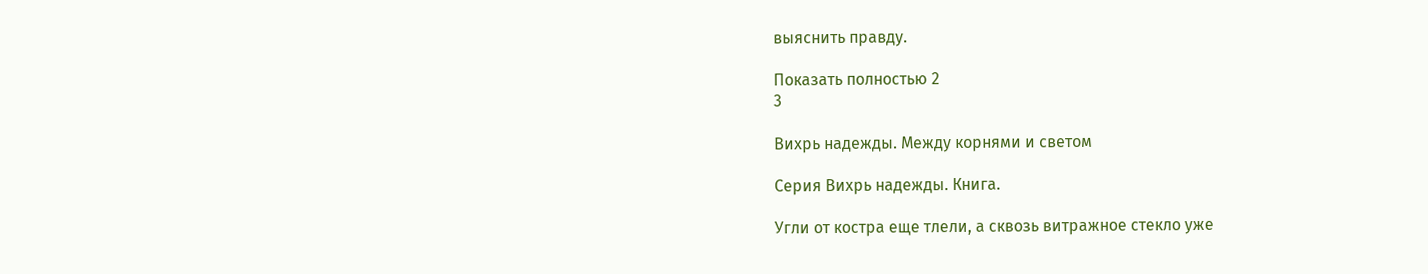выяснить правду.

Показать полностью 2
3

Вихрь надежды. Между корнями и светом

Серия Вихрь надежды. Книга.

Угли от костра еще тлели, а сквозь витражное стекло уже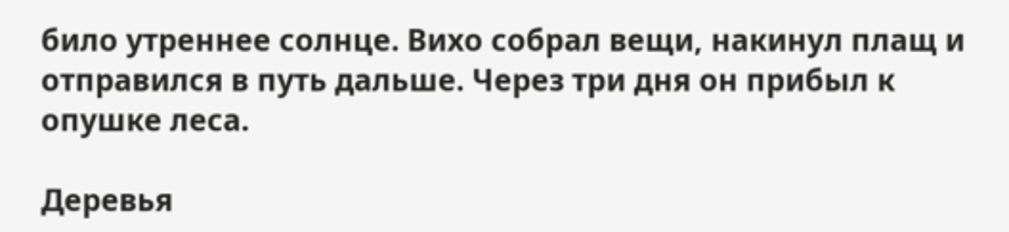било утреннее солнце. Вихо собрал вещи, накинул плащ и отправился в путь дальше. Через три дня он прибыл к опушке леса.

Деревья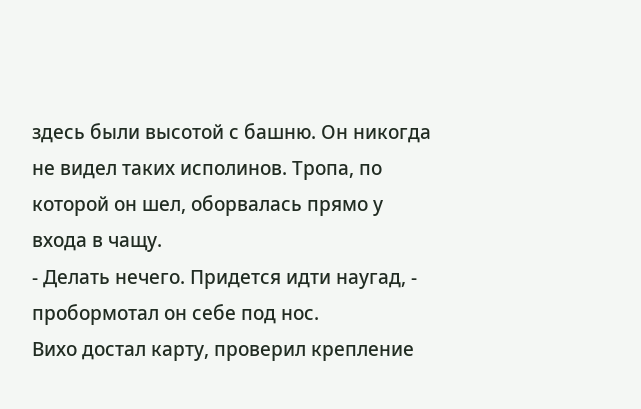здесь были высотой с башню. Он никогда не видел таких исполинов. Тропа, по которой он шел, оборвалась прямо у входа в чащу.
- Делать нечего. Придется идти наугад, - пробормотал он себе под нос.
Вихо достал карту, проверил крепление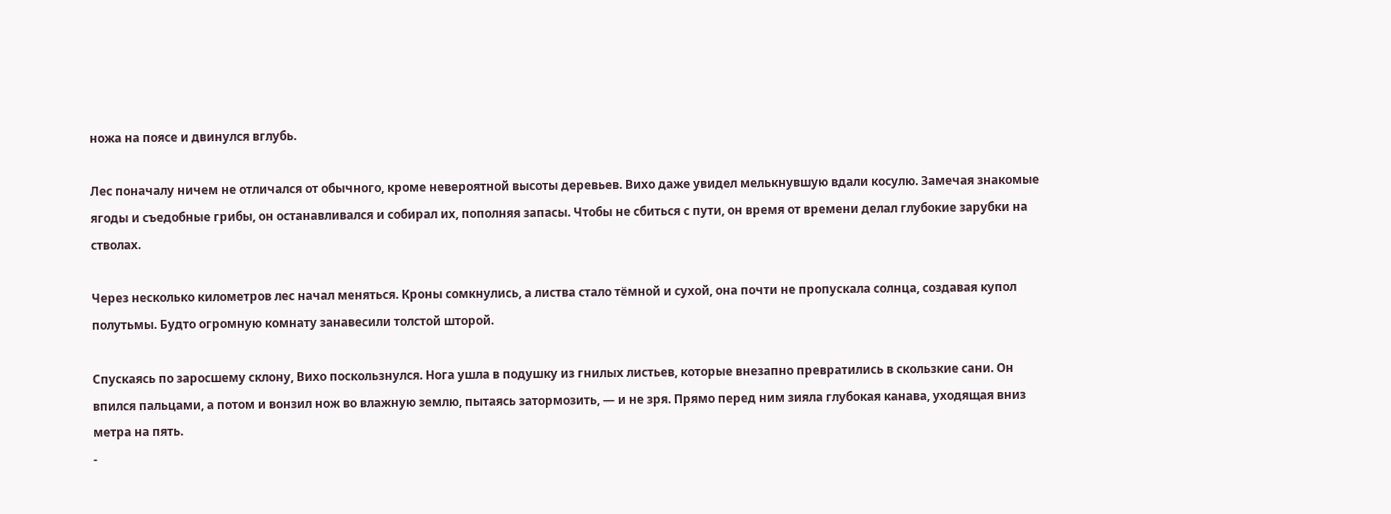ножа на поясе и двинулся вглубь.

Лес поначалу ничем не отличался от обычного, кроме невероятной высоты деревьев. Вихо даже увидел мелькнувшую вдали косулю. Замечая знакомые ягоды и съедобные грибы, он останавливался и собирал их, пополняя запасы. Чтобы не сбиться с пути, он время от времени делал глубокие зарубки на стволах.

Через несколько километров лес начал меняться. Кроны сомкнулись, а листва стало тёмной и сухой, она почти не пропускала солнца, создавая купол полутьмы. Будто огромную комнату занавесили толстой шторой.

Спускаясь по заросшему склону, Вихо поскользнулся. Нога ушла в подушку из гнилых листьев, которые внезапно превратились в скользкие сани. Он впился пальцами, а потом и вонзил нож во влажную землю, пытаясь затормозить, — и не зря. Прямо перед ним зияла глубокая канава, уходящая вниз метра на пять.
-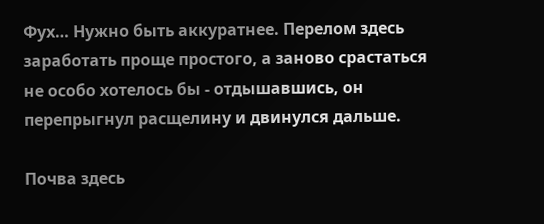Фух… Нужно быть аккуратнее. Перелом здесь заработать проще простого, а заново срастаться не особо хотелось бы - отдышавшись, он перепрыгнул расщелину и двинулся дальше.

Почва здесь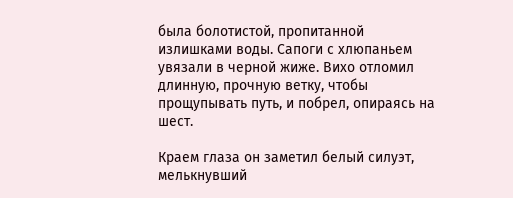была болотистой, пропитанной излишками воды. Сапоги с хлюпаньем увязали в черной жиже. Вихо отломил длинную, прочную ветку, чтобы прощупывать путь, и побрел, опираясь на шест.

Краем глаза он заметил белый силуэт, мелькнувший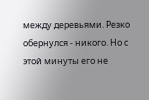между деревьями. Резко обернулся - никого. Но с этой минуты его не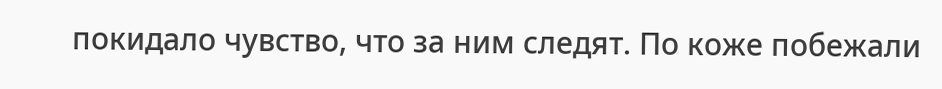покидало чувство, что за ним следят. По коже побежали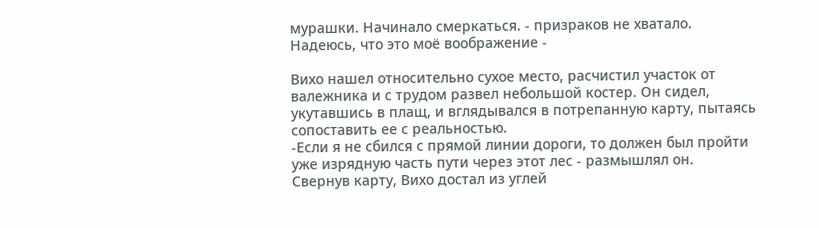мурашки. Начинало смеркаться. - призраков не хватало. Надеюсь, что это моё воображение -

Вихо нашел относительно сухое место, расчистил участок от валежника и с трудом развел небольшой костер. Он сидел, укутавшись в плащ, и вглядывался в потрепанную карту, пытаясь сопоставить ее с реальностью.
-Если я не сбился с прямой линии дороги, то должен был пройти уже изрядную часть пути через этот лес - размышлял он.
Свернув карту, Вихо достал из углей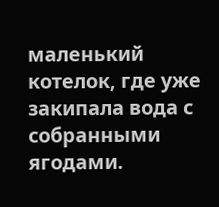маленький котелок, где уже закипала вода с собранными ягодами.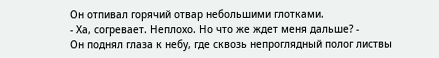Он отпивал горячий отвар небольшими глотками.
- Ха, согревает. Неплохо. Но что же ждет меня дальше? -
Он поднял глаза к небу, где сквозь непроглядный полог листвы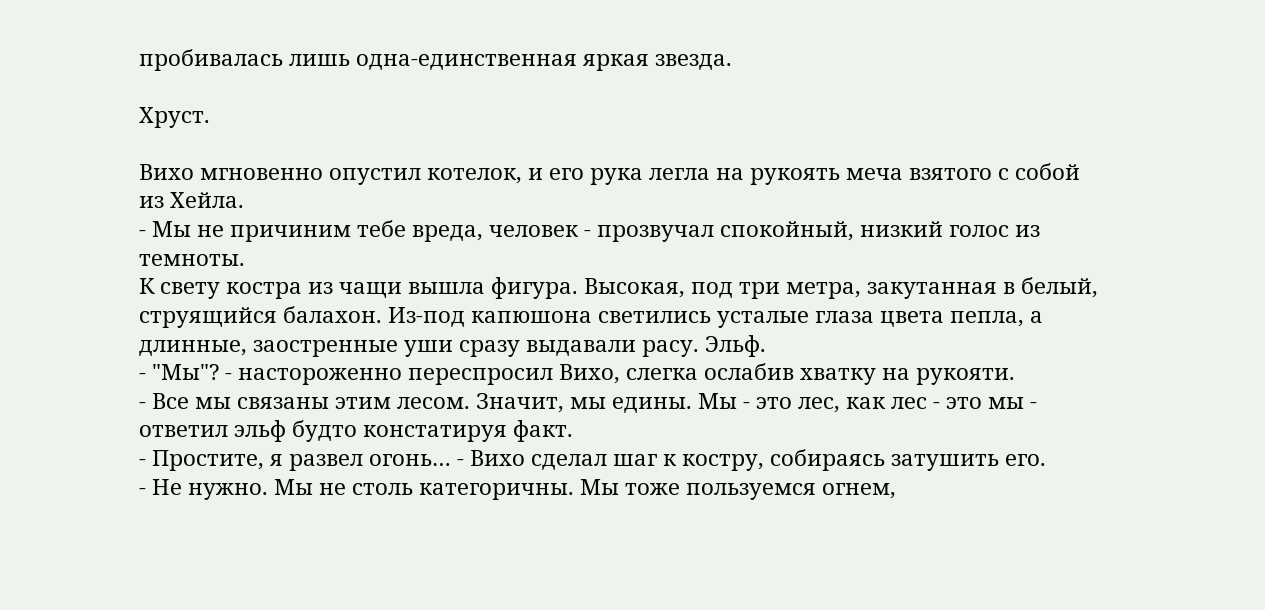пробивалась лишь одна-единственная яркая звезда.

Хруст.

Вихо мгновенно опустил котелок, и его рука легла на рукоять меча взятого с собой из Хейла.
- Мы не причиним тебе вреда, человек - прозвучал спокойный, низкий голос из темноты.
К свету костра из чащи вышла фигура. Высокая, под три метра, закутанная в белый, струящийся балахон. Из-под капюшона светились усталые глаза цвета пепла, а длинные, заостренные уши сразу выдавали расу. Эльф.
- "Мы"? - настороженно переспросил Вихо, слегка ослабив хватку на рукояти.
- Все мы связаны этим лесом. Значит, мы едины. Мы - это лес, как лес - это мы - ответил эльф будто констатируя факт.
- Простите, я развел огонь… - Вихо сделал шаг к костру, собираясь затушить его.
- Не нужно. Мы не столь категоричны. Мы тоже пользуемся огнем,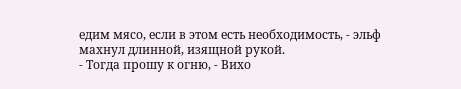едим мясо, если в этом есть необходимость, - эльф махнул длинной, изящной рукой.
- Тогда прошу к огню, - Вихо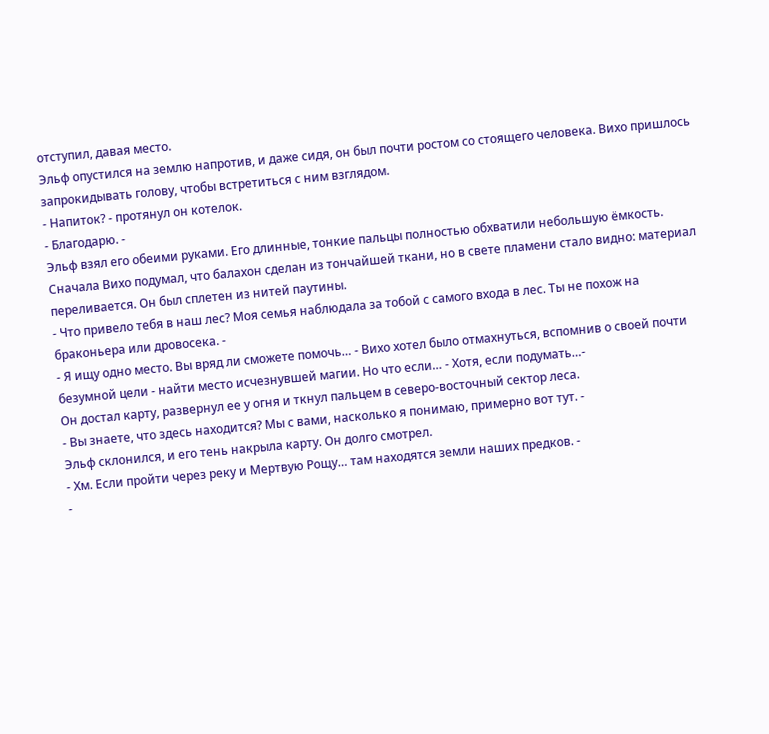отступил, давая место.
Эльф опустился на землю напротив, и даже сидя, он был почти ростом со стоящего человека. Вихо пришлось запрокидывать голову, чтобы встретиться с ним взглядом.
- Напиток? - протянул он котелок.
- Благодарю. -
Эльф взял его обеими руками. Его длинные, тонкие пальцы полностью обхватили небольшую ёмкость. Сначала Вихо подумал, что балахон сделан из тончайшей ткани, но в свете пламени стало видно: материал переливается. Он был сплетен из нитей паутины.
- Что привело тебя в наш лес? Моя семья наблюдала за тобой с самого входа в лес. Ты не похож на браконьера или дровосека. -
- Я ищу одно место. Вы вряд ли сможете помочь… - Вихо хотел было отмахнуться, вспомнив о своей почти безумной цели - найти место исчезнувшей магии. Но что если… - Хотя, если подумать…-
Он достал карту, развернул ее у огня и ткнул пальцем в северо-восточный сектор леса.
- Вы знаете, что здесь находится? Мы с вами, насколько я понимаю, примерно вот тут. -
Эльф склонился, и его тень накрыла карту. Он долго смотрел.
- Хм. Если пройти через реку и Мертвую Рощу… там находятся земли наших предков. -
-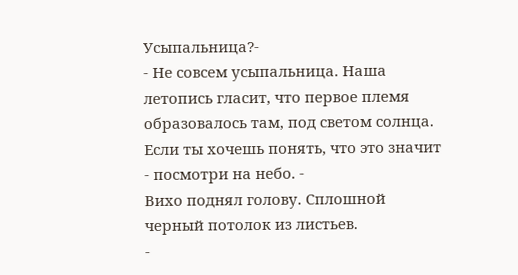Усыпальница?-
- Не совсем усыпальница. Наша летопись гласит, что первое племя образовалось там, под светом солнца. Если ты хочешь понять, что это значит - посмотри на небо. -
Вихо поднял голову. Сплошной черный потолок из листьев.
-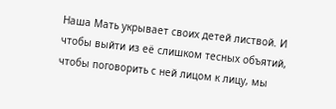Наша Мать укрывает своих детей листвой. И чтобы выйти из её слишком тесных объятий, чтобы поговорить с ней лицом к лицу, мы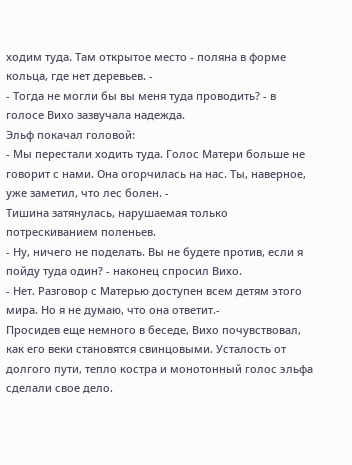ходим туда. Там открытое место - поляна в форме кольца, где нет деревьев. -
- Тогда не могли бы вы меня туда проводить? - в голосе Вихо зазвучала надежда.
Эльф покачал головой:
- Мы перестали ходить туда. Голос Матери больше не говорит с нами. Она огорчилась на нас. Ты, наверное, уже заметил, что лес болен. -
Тишина затянулась, нарушаемая только потрескиванием поленьев.
- Ну, ничего не поделать. Вы не будете против, если я пойду туда один? - наконец спросил Вихо.
- Нет. Разговор с Матерью доступен всем детям этого мира. Но я не думаю, что она ответит.-
Просидев еще немного в беседе, Вихо почувствовал, как его веки становятся свинцовыми. Усталость от долгого пути, тепло костра и монотонный голос эльфа сделали свое дело.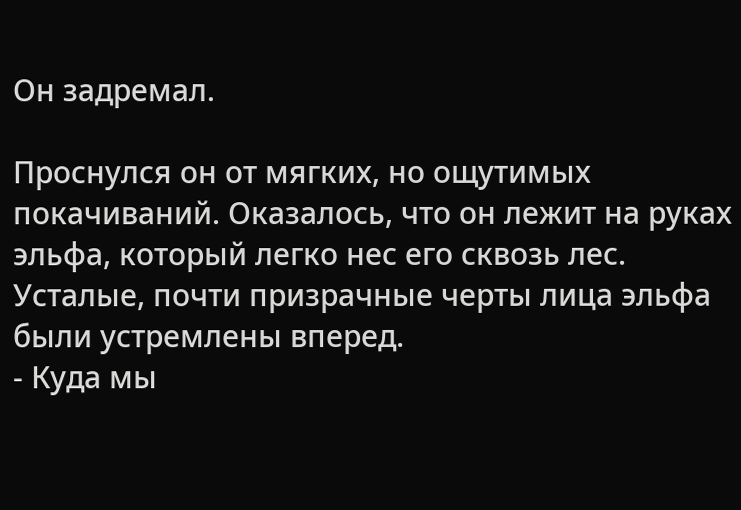Он задремал.

Проснулся он от мягких, но ощутимых покачиваний. Оказалось, что он лежит на руках эльфа, который легко нес его сквозь лес. Усталые, почти призрачные черты лица эльфа были устремлены вперед.
- Куда мы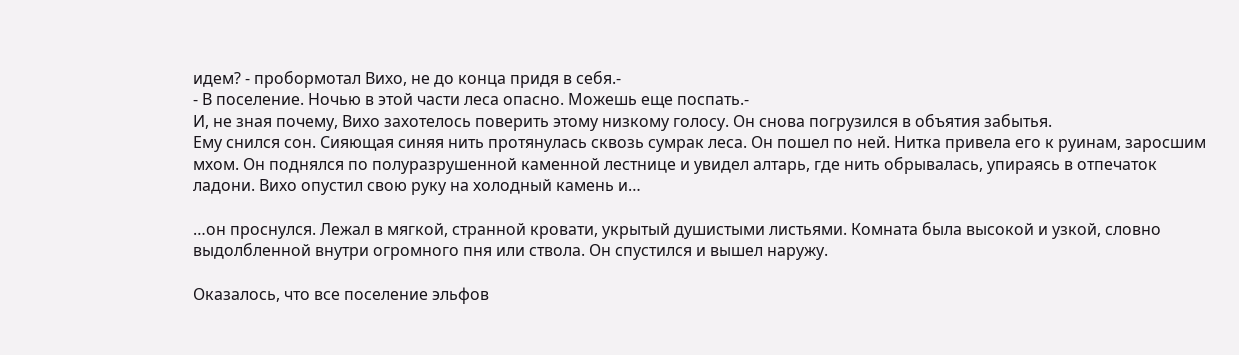идем? - пробормотал Вихо, не до конца придя в себя.-
- В поселение. Ночью в этой части леса опасно. Можешь еще поспать.-
И, не зная почему, Вихо захотелось поверить этому низкому голосу. Он снова погрузился в объятия забытья.
Ему снился сон. Сияющая синяя нить протянулась сквозь сумрак леса. Он пошел по ней. Нитка привела его к руинам, заросшим мхом. Он поднялся по полуразрушенной каменной лестнице и увидел алтарь, где нить обрывалась, упираясь в отпечаток ладони. Вихо опустил свою руку на холодный камень и…

…он проснулся. Лежал в мягкой, странной кровати, укрытый душистыми листьями. Комната была высокой и узкой, словно выдолбленной внутри огромного пня или ствола. Он спустился и вышел наружу.

Оказалось, что все поселение эльфов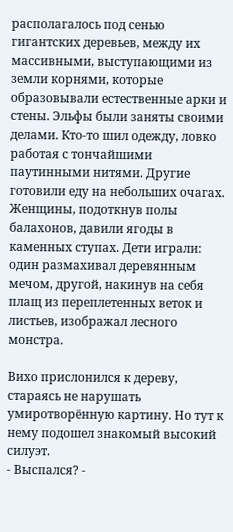располагалось под сенью гигантских деревьев, между их массивными, выступающими из земли корнями, которые образовывали естественные арки и стены. Эльфы были заняты своими делами. Кто-то шил одежду, ловко работая с тончайшими паутинными нитями. Другие готовили еду на небольших очагах. Женщины, подоткнув полы балахонов, давили ягоды в каменных ступах. Дети играли: один размахивал деревянным мечом, другой, накинув на себя плащ из переплетенных веток и листьев, изображал лесного монстра.

Вихо прислонился к дереву, стараясь не нарушать умиротворённую картину. Но тут к нему подошел знакомый высокий силуэт.
- Выспался? -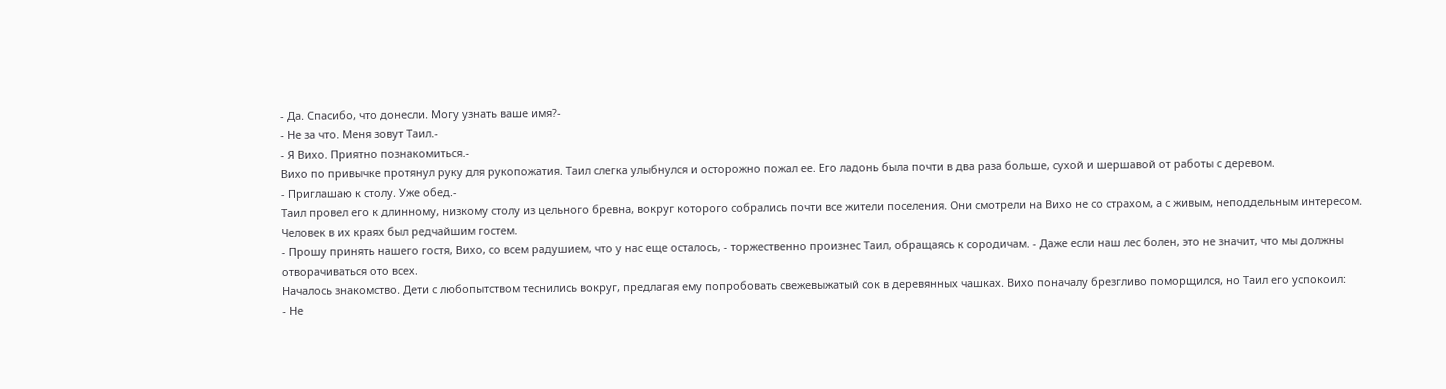- Да. Спасибо, что донесли. Могу узнать ваше имя?-
- Не за что. Меня зовут Таил.-
- Я Вихо. Приятно познакомиться.-
Вихо по привычке протянул руку для рукопожатия. Таил слегка улыбнулся и осторожно пожал ее. Его ладонь была почти в два раза больше, сухой и шершавой от работы с деревом.
- Приглашаю к столу. Уже обед.-
Таил провел его к длинному, низкому столу из цельного бревна, вокруг которого собрались почти все жители поселения. Они смотрели на Вихо не со страхом, а с живым, неподдельным интересом. Человек в их краях был редчайшим гостем.
- Прошу принять нашего гостя, Вихо, со всем радушием, что у нас еще осталось, - торжественно произнес Таил, обращаясь к сородичам. - Даже если наш лес болен, это не значит, что мы должны отворачиваться ото всех.
Началось знакомство. Дети с любопытством теснились вокруг, предлагая ему попробовать свежевыжатый сок в деревянных чашках. Вихо поначалу брезгливо поморщился, но Таил его успокоил:
- Не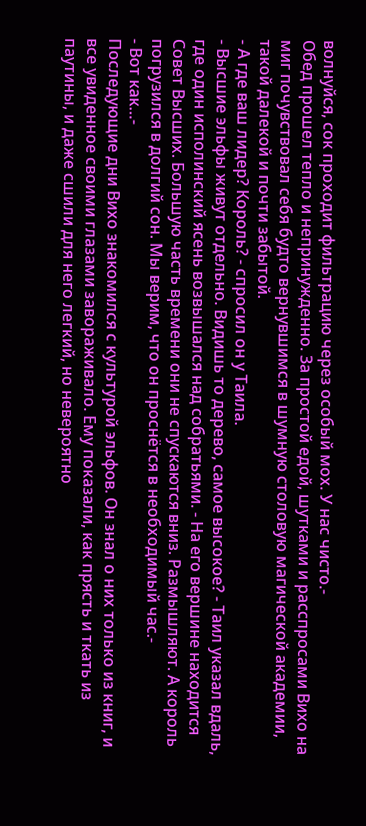волнуйся, сок проходит фильтрацию через особый мох. У нас чисто.-
Обед прошел тепло и непринужденно. За простой едой, шутками и расспросами Вихо на миг почувствовал себя будто вернувшимся в шумную столовую магической академии, такой далекой и почти забытой.
- А где ваш лидер? Король? - спросил он у Таила.
- Высшие эльфы живут отдельно. Видишь то дерево, самое высокое? - Таил указал вдаль, где один исполинский ясень возвышался над собратьями. - На его вершине находится Совет Высших. Большую часть времени они не спускаются вниз. Размышляют. А король погрузился в долгий сон. Мы верим, что он проснётся в необходимый час.-
- Вот как…-
Последующие дни Вихо знакомился с культурой эльфов. Он знал о них только из книг, и все увиденное своими глазами завораживало. Ему показали, как прясть и ткать из паутины, и даже сшили для него легкий, но невероятно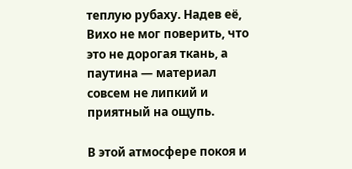теплую рубаху. Надев её, Вихо не мог поверить, что это не дорогая ткань, а паутина — материал совсем не липкий и приятный на ощупь.

В этой атмосфере покоя и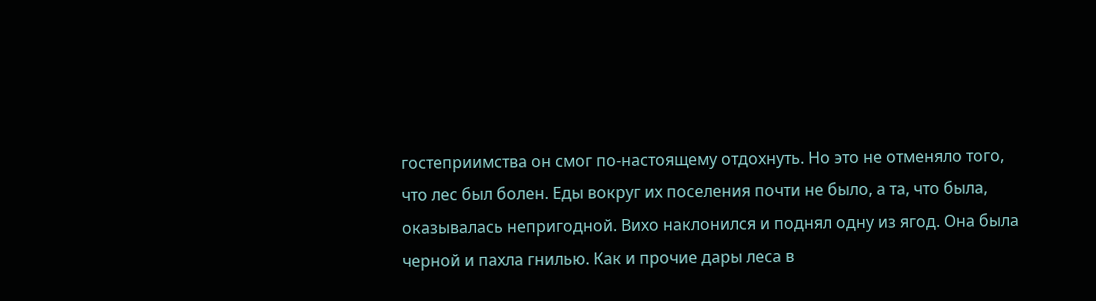гостеприимства он смог по-настоящему отдохнуть. Но это не отменяло того, что лес был болен. Еды вокруг их поселения почти не было, а та, что была, оказывалась непригодной. Вихо наклонился и поднял одну из ягод. Она была черной и пахла гнилью. Как и прочие дары леса в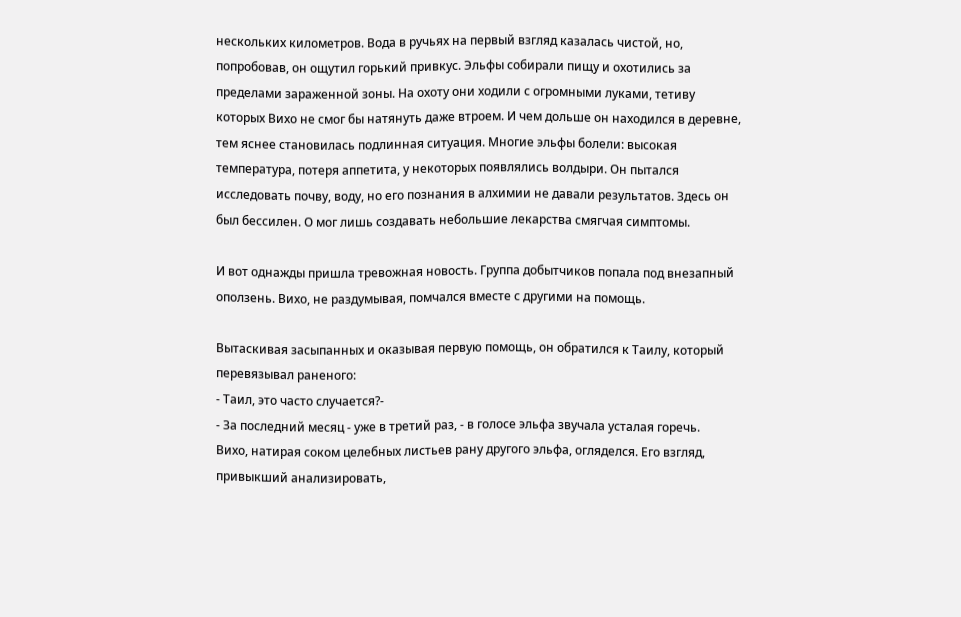нескольких километров. Вода в ручьях на первый взгляд казалась чистой, но, попробовав, он ощутил горький привкус. Эльфы собирали пищу и охотились за пределами зараженной зоны. На охоту они ходили с огромными луками, тетиву которых Вихо не смог бы натянуть даже втроем. И чем дольше он находился в деревне, тем яснее становилась подлинная ситуация. Многие эльфы болели: высокая температура, потеря аппетита, у некоторых появлялись волдыри. Он пытался исследовать почву, воду, но его познания в алхимии не давали результатов. Здесь он был бессилен. О мог лишь создавать небольшие лекарства смягчая симптомы.

И вот однажды пришла тревожная новость. Группа добытчиков попала под внезапный оползень. Вихо, не раздумывая, помчался вместе с другими на помощь.

Вытаскивая засыпанных и оказывая первую помощь, он обратился к Таилу, который перевязывал раненого:
- Таил, это часто случается?-
- За последний месяц - уже в третий раз, - в голосе эльфа звучала усталая горечь.
Вихо, натирая соком целебных листьев рану другого эльфа, огляделся. Его взгляд, привыкший анализировать,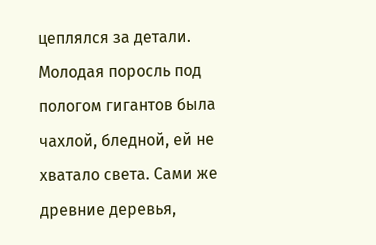цеплялся за детали. Молодая поросль под пологом гигантов была чахлой, бледной, ей не хватало света. Сами же древние деревья,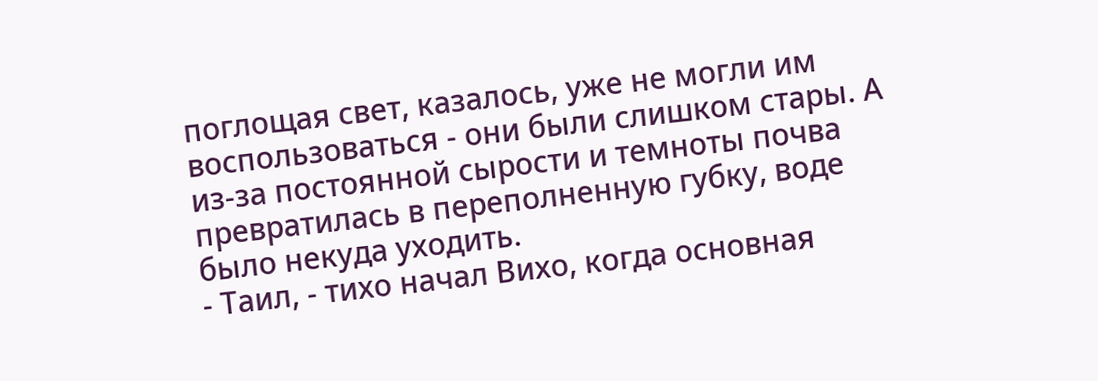поглощая свет, казалось, уже не могли им воспользоваться - они были слишком стары. А из-за постоянной сырости и темноты почва превратилась в переполненную губку, воде было некуда уходить.
- Таил, - тихо начал Вихо, когда основная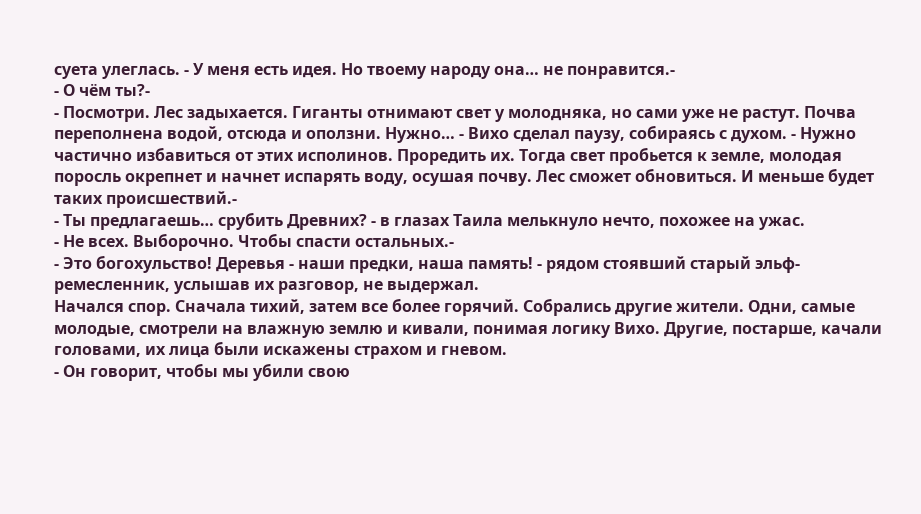суета улеглась. - У меня есть идея. Но твоему народу она… не понравится.-
- О чём ты?-
- Посмотри. Лес задыхается. Гиганты отнимают свет у молодняка, но сами уже не растут. Почва переполнена водой, отсюда и оползни. Нужно… - Вихо сделал паузу, собираясь с духом. - Нужно частично избавиться от этих исполинов. Проредить их. Тогда свет пробьется к земле, молодая поросль окрепнет и начнет испарять воду, осушая почву. Лес сможет обновиться. И меньше будет таких происшествий.-
- Ты предлагаешь… срубить Древних? - в глазах Таила мелькнуло нечто, похожее на ужас.
- Не всех. Выборочно. Чтобы спасти остальных.-
- Это богохульство! Деревья - наши предки, наша память! - рядом стоявший старый эльф-ремесленник, услышав их разговор, не выдержал.
Начался спор. Сначала тихий, затем все более горячий. Собрались другие жители. Одни, самые молодые, смотрели на влажную землю и кивали, понимая логику Вихо. Другие, постарше, качали головами, их лица были искажены страхом и гневом.
- Он говорит, чтобы мы убили свою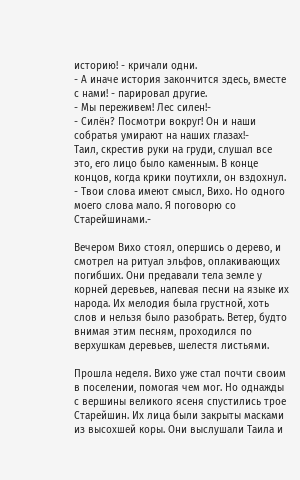историю! - кричали одни.
- А иначе история закончится здесь, вместе с нами! - парировал другие.
- Мы переживем! Лес силен!-
- Силён? Посмотри вокруг! Он и наши собратья умирают на наших глазах!-
Таил, скрестив руки на груди, слушал все это, его лицо было каменным. В конце концов, когда крики поутихли, он вздохнул.
- Твои слова имеют смысл, Вихо. Но одного моего слова мало. Я поговорю со Старейшинами.-

Вечером Вихо стоял, опершись о дерево, и смотрел на ритуал эльфов, оплакивающих погибших. Они предавали тела земле у корней деревьев, напевая песни на языке их народа. Их мелодия была грустной, хоть слов и нельзя было разобрать. Ветер, будто внимая этим песням, проходился по верхушкам деревьев, шелестя листьями.

Прошла неделя. Вихо уже стал почти своим в поселении, помогая чем мог. Но однажды с вершины великого ясеня спустились трое Старейшин. Их лица были закрыты масками из высохшей коры. Они выслушали Таила и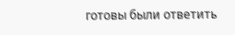готовы были ответить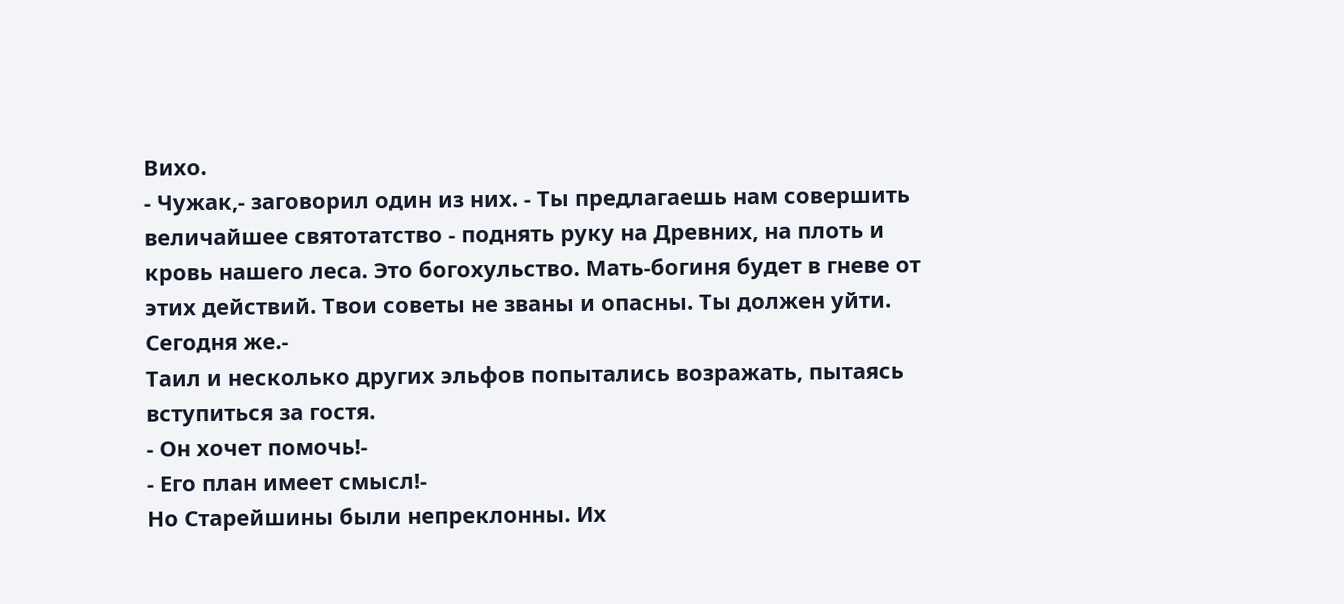Вихо.
- Чужак,- заговорил один из них. - Ты предлагаешь нам совершить величайшее святотатство - поднять руку на Древних, на плоть и кровь нашего леса. Это богохульство. Мать-богиня будет в гневе от этих действий. Твои советы не званы и опасны. Ты должен уйти. Сегодня же.-
Таил и несколько других эльфов попытались возражать, пытаясь вступиться за гостя.
- Он хочет помочь!-
- Его план имеет смысл!-
Но Старейшины были непреклонны. Их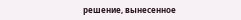решение, вынесенное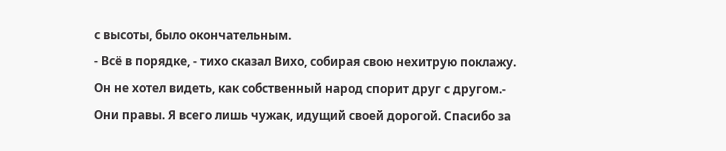с высоты, было окончательным.
- Всё в порядке, - тихо сказал Вихо, собирая свою нехитрую поклажу. Он не хотел видеть, как собственный народ спорит друг с другом.- Они правы. Я всего лишь чужак, идущий своей дорогой. Спасибо за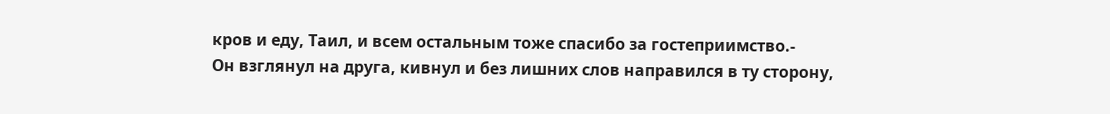кров и еду, Таил, и всем остальным тоже спасибо за гостеприимство.-
Он взглянул на друга, кивнул и без лишних слов направился в ту сторону,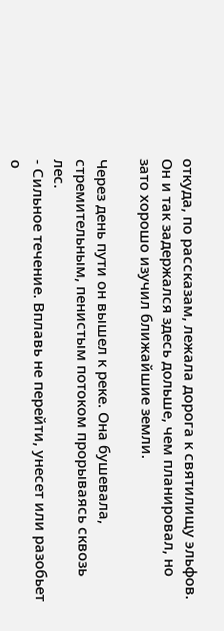откуда, по рассказам, лежала дорога к святилищу эльфов. Он и так задержался здесь дольше, чем планировал, но зато хорошо изучил ближайшие земли.

Через день пути он вышел к реке. Она бушевала, стремительным, пенистым потоком прорываясь сквозь лес.
- Сильное течение. Вплавь не перейти, унесет или разобьет о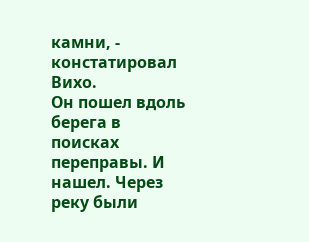камни, - констатировал Вихо.
Он пошел вдоль берега в поисках переправы. И нашел. Через реку были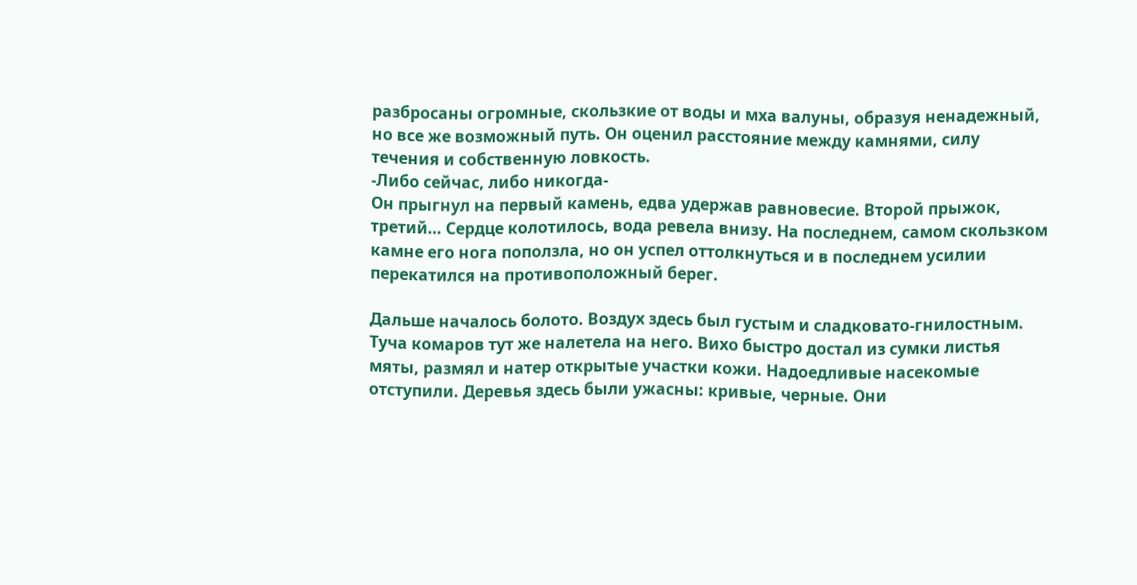разбросаны огромные, скользкие от воды и мха валуны, образуя ненадежный, но все же возможный путь. Он оценил расстояние между камнями, силу течения и собственную ловкость.
-Либо сейчас, либо никогда-
Он прыгнул на первый камень, едва удержав равновесие. Второй прыжок, третий… Сердце колотилось, вода ревела внизу. На последнем, самом скользком камне его нога поползла, но он успел оттолкнуться и в последнем усилии перекатился на противоположный берег.

Дальше началось болото. Воздух здесь был густым и сладковато-гнилостным. Туча комаров тут же налетела на него. Вихо быстро достал из сумки листья мяты, размял и натер открытые участки кожи. Надоедливые насекомые отступили. Деревья здесь были ужасны: кривые, черные. Они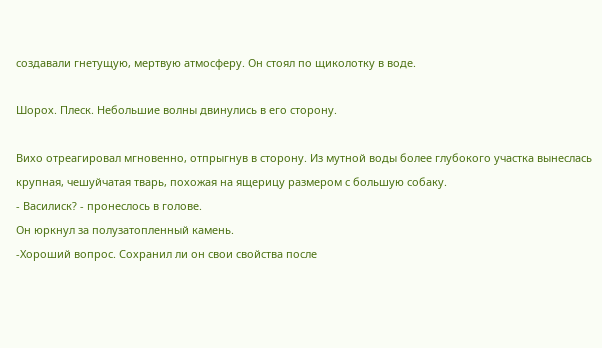создавали гнетущую, мертвую атмосферу. Он стоял по щиколотку в воде.

Шорох. Плеск. Небольшие волны двинулись в его сторону.

Вихо отреагировал мгновенно, отпрыгнув в сторону. Из мутной воды более глубокого участка вынеслась крупная, чешуйчатая тварь, похожая на ящерицу размером с большую собаку.
- Василиск? - пронеслось в голове.
Он юркнул за полузатопленный камень.
-Хороший вопрос. Сохранил ли он свои свойства после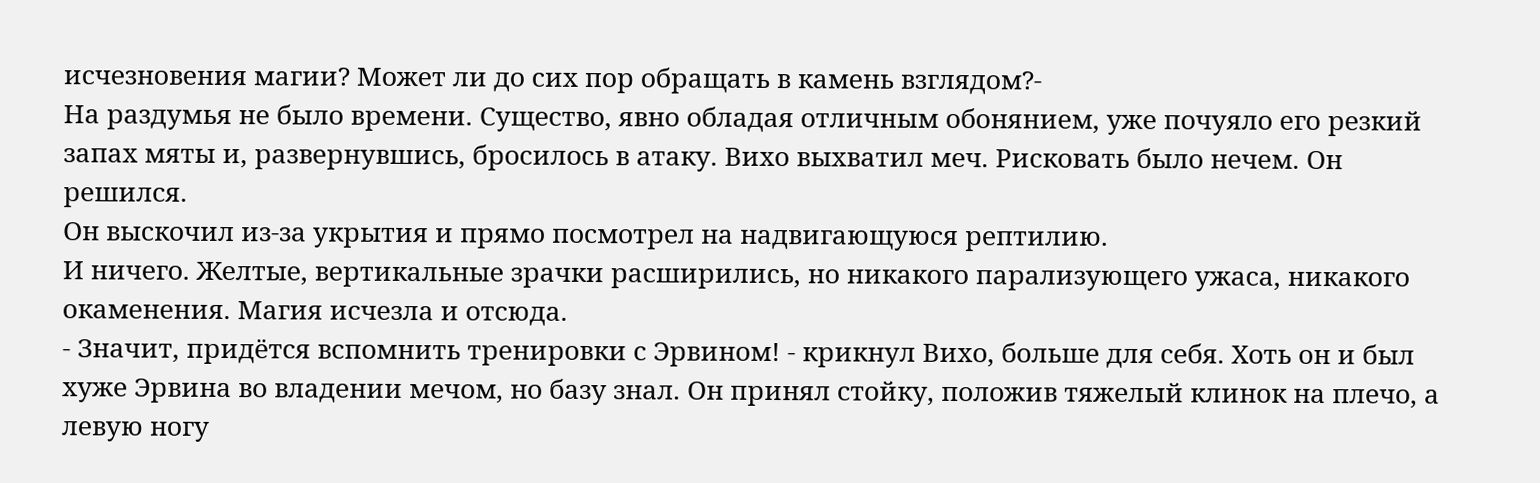исчезновения магии? Может ли до сих пор обращать в камень взглядом?-
На раздумья не было времени. Существо, явно обладая отличным обонянием, уже почуяло его резкий запах мяты и, развернувшись, бросилось в атаку. Вихо выхватил меч. Рисковать было нечем. Он решился.
Он выскочил из-за укрытия и прямо посмотрел на надвигающуюся рептилию.
И ничего. Желтые, вертикальные зрачки расширились, но никакого парализующего ужаса, никакого окаменения. Магия исчезла и отсюда.
- Значит, придётся вспомнить тренировки с Эрвином! - крикнул Вихо, больше для себя. Хоть он и был хуже Эрвина во владении мечом, но базу знал. Он принял стойку, положив тяжелый клинок на плечо, а левую ногу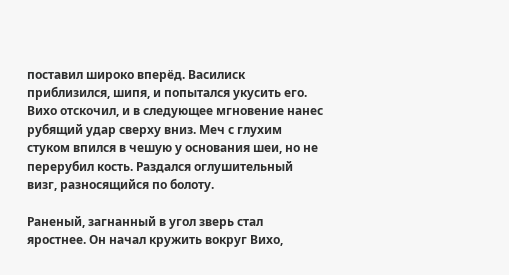поставил широко вперёд. Василиск приблизился, шипя, и попытался укусить его. Вихо отскочил, и в следующее мгновение нанес рубящий удар сверху вниз. Меч с глухим стуком впился в чешую у основания шеи, но не перерубил кость. Раздался оглушительный визг, разносящийся по болоту.

Раненый, загнанный в угол зверь стал яростнее. Он начал кружить вокруг Вихо,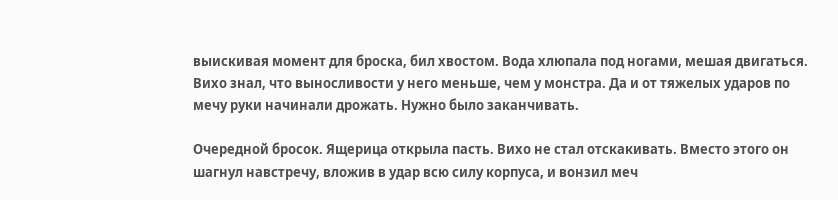выискивая момент для броска, бил хвостом. Вода хлюпала под ногами, мешая двигаться. Вихо знал, что выносливости у него меньше, чем у монстра. Да и от тяжелых ударов по мечу руки начинали дрожать. Нужно было заканчивать.

Очередной бросок. Ящерица открыла пасть. Вихо не стал отскакивать. Вместо этого он шагнул навстречу, вложив в удар всю силу корпуса, и вонзил меч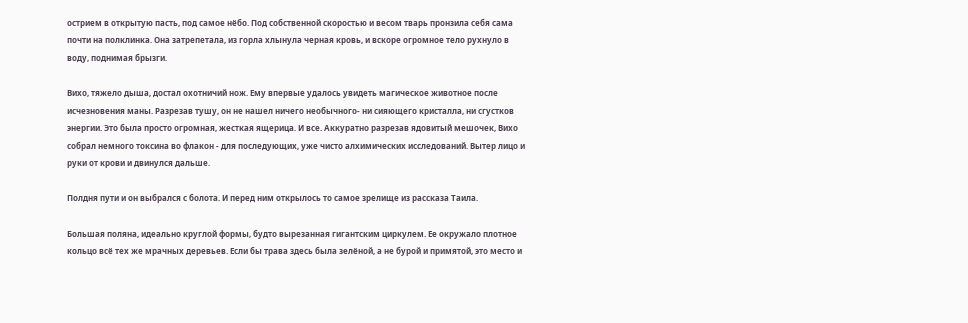острием в открытую пасть, под самое нёбо. Под собственной скоростью и весом тварь пронзила себя сама почти на полклинка. Она затрепетала, из горла хлынула черная кровь, и вскоре огромное тело рухнуло в воду, поднимая брызги.

Вихо, тяжело дыша, достал охотничий нож. Ему впервые удалось увидеть магическое животное после исчезновения маны. Разрезав тушу, он не нашел ничего необычного- ни сияющего кристалла, ни сгустков энергии. Это была просто огромная, жесткая ящерица. И все. Аккуратно разрезав ядовитый мешочек, Вихо собрал немного токсина во флакон - для последующих, уже чисто алхимических исследований. Вытер лицо и руки от крови и двинулся дальше.

Полдня пути и он выбрался с болота. И перед ним открылось то самое зрелище из рассказа Таила.

Большая поляна, идеально круглой формы, будто вырезанная гигантским циркулем. Ее окружало плотное кольцо всё тех же мрачных деревьев. Если бы трава здесь была зелёной, а не бурой и примятой, это место и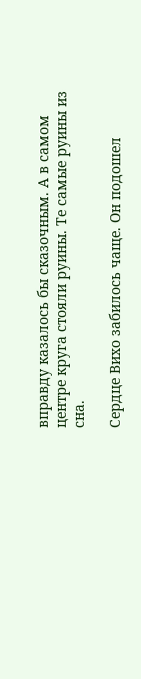вправду казалось бы сказочным. А в самом центре круга стояли руины. Те самые руины из сна.

Сердце Вихо забилось чаще. Он подошел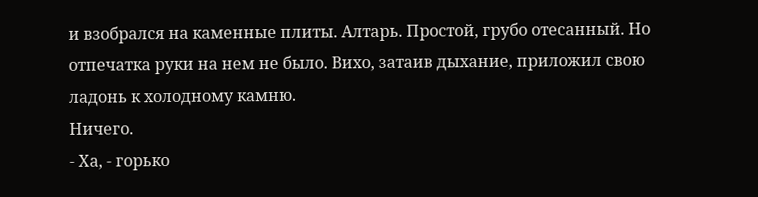и взобрался на каменные плиты. Алтарь. Простой, грубо отесанный. Но отпечатка руки на нем не было. Вихо, затаив дыхание, приложил свою ладонь к холодному камню.
Ничего.
- Ха, - горько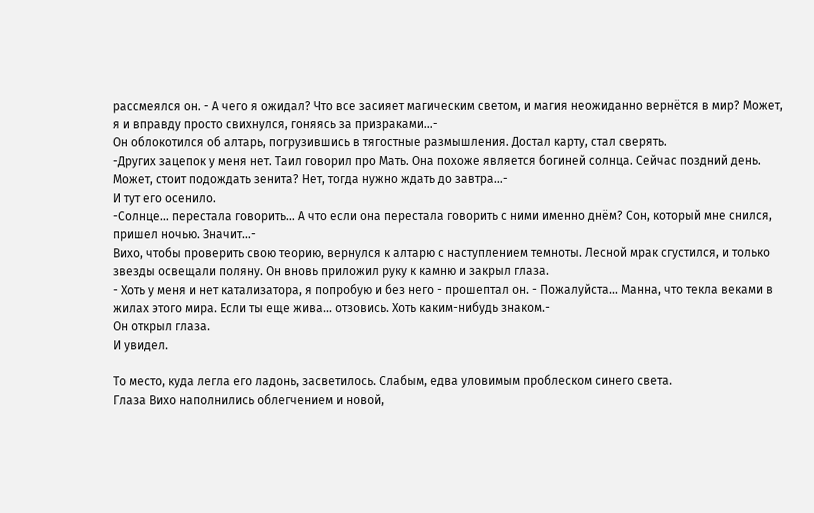рассмеялся он. - А чего я ожидал? Что все засияет магическим светом, и магия неожиданно вернётся в мир? Может, я и вправду просто свихнулся, гоняясь за призраками…-
Он облокотился об алтарь, погрузившись в тягостные размышления. Достал карту, стал сверять.
-Других зацепок у меня нет. Таил говорил про Мать. Она похоже является богиней солнца. Сейчас поздний день. Может, стоит подождать зенита? Нет, тогда нужно ждать до завтра…-
И тут его осенило.
-Солнце… перестала говорить… А что если она перестала говорить с ними именно днём? Сон, который мне снился, пришел ночью. Значит…-
Вихо, чтобы проверить свою теорию, вернулся к алтарю с наступлением темноты. Лесной мрак сгустился, и только звезды освещали поляну. Он вновь приложил руку к камню и закрыл глаза.
- Хоть у меня и нет катализатора, я попробую и без него - прошептал он. - Пожалуйста… Манна, что текла веками в жилах этого мира. Если ты еще жива… отзовись. Хоть каким-нибудь знаком.-
Он открыл глаза.
И увидел.

То место, куда легла его ладонь, засветилось. Слабым, едва уловимым проблеском синего света.
Глаза Вихо наполнились облегчением и новой,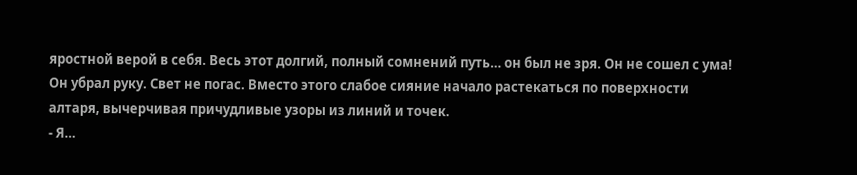яростной верой в себя. Весь этот долгий, полный сомнений путь… он был не зря. Он не сошел с ума!
Он убрал руку. Свет не погас. Вместо этого слабое сияние начало растекаться по поверхности алтаря, вычерчивая причудливые узоры из линий и точек.
- Я…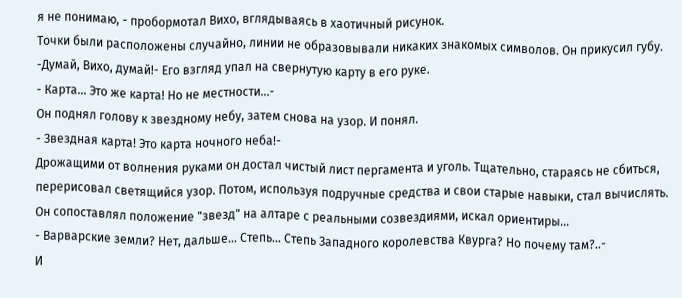я не понимаю, - пробормотал Вихо, вглядываясь в хаотичный рисунок.
Точки были расположены случайно, линии не образовывали никаких знакомых символов. Он прикусил губу. -Думай, Вихо, думай!- Его взгляд упал на свернутую карту в его руке.
- Карта… Это же карта! Но не местности…-
Он поднял голову к звездному небу, затем снова на узор. И понял.
- Звездная карта! Это карта ночного неба!-
Дрожащими от волнения руками он достал чистый лист пергамента и уголь. Тщательно, стараясь не сбиться, перерисовал светящийся узор. Потом, используя подручные средства и свои старые навыки, стал вычислять. Он сопоставлял положение "звезд" на алтаре с реальными созвездиями, искал ориентиры…
- Варварские земли? Нет, дальше… Степь… Степь Западного королевства Квурга? Но почему там?..-
И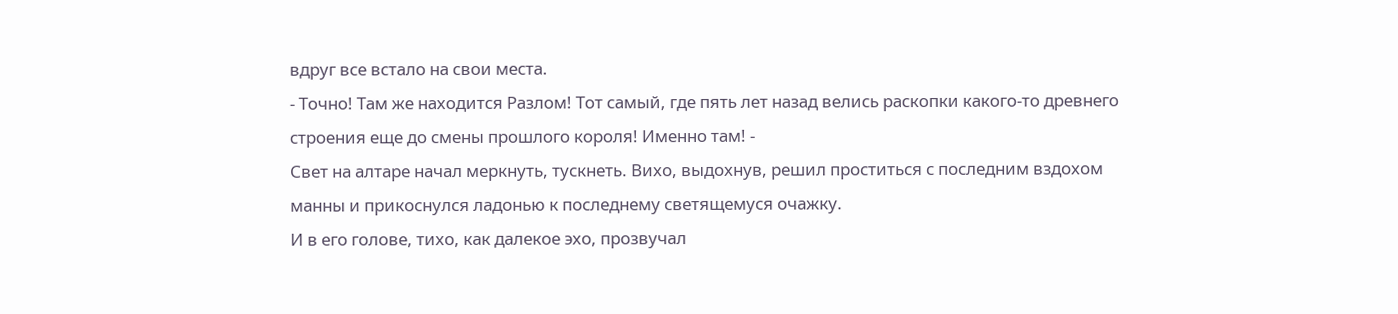вдруг все встало на свои места.
- Точно! Там же находится Разлом! Тот самый, где пять лет назад велись раскопки какого-то древнего строения еще до смены прошлого короля! Именно там! -
Свет на алтаре начал меркнуть, тускнеть. Вихо, выдохнув, решил проститься с последним вздохом манны и прикоснулся ладонью к последнему светящемуся очажку.
И в его голове, тихо, как далекое эхо, прозвучал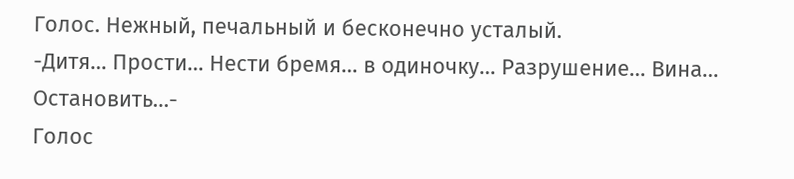Голос. Нежный, печальный и бесконечно усталый.
-Дитя… Прости… Нести бремя… в одиночку… Разрушение… Вина… Остановить…-
Голос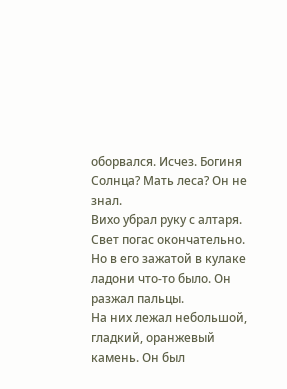оборвался. Исчез. Богиня Солнца? Мать леса? Он не знал.
Вихо убрал руку с алтаря. Свет погас окончательно. Но в его зажатой в кулаке ладони что-то было. Он разжал пальцы.
На них лежал небольшой, гладкий, оранжевый камень. Он был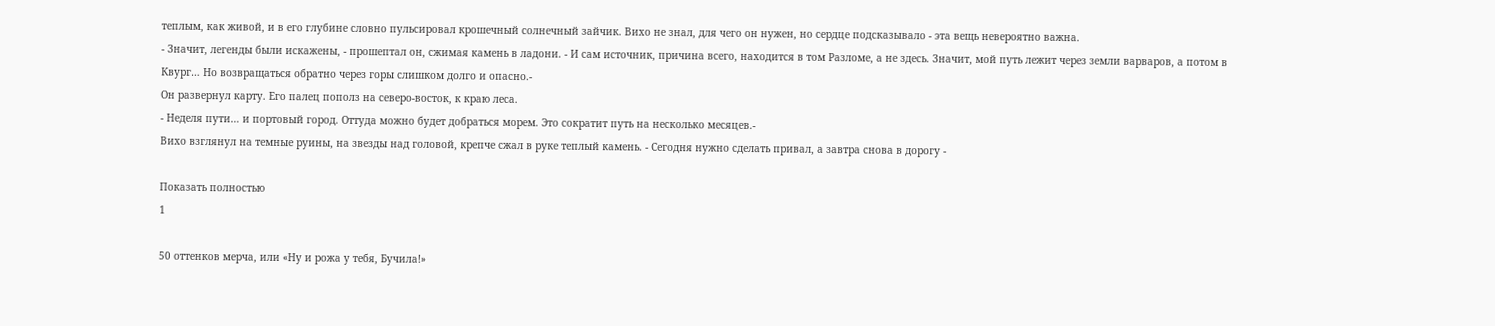теплым, как живой, и в его глубине словно пульсировал крошечный солнечный зайчик. Вихо не знал, для чего он нужен, но сердце подсказывало - эта вещь невероятно важна.
- Значит, легенды были искажены, - прошептал он, сжимая камень в ладони. - И сам источник, причина всего, находится в том Разломе, а не здесь. Значит, мой путь лежит через земли варваров, а потом в Квург… Но возвращаться обратно через горы слишком долго и опасно.-
Он развернул карту. Его палец пополз на северо-восток, к краю леса.
- Неделя пути… и портовый город. Оттуда можно будет добраться морем. Это сократит путь на несколько месяцев.-
Вихо взглянул на темные руины, на звезды над головой, крепче сжал в руке теплый камень. - Сегодня нужно сделать привал, а завтра снова в дорогу -

Показать полностью
1

50 оттенков мерча, или «Ну и рожа у тебя, Бучила!»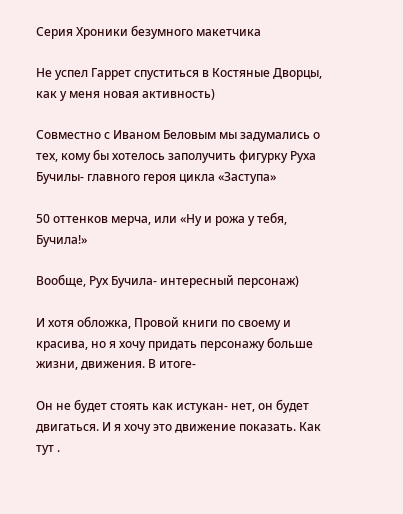Серия Хроники безумного макетчика

Не успел Гаррет спуститься в Костяные Дворцы, как у меня новая активность)

Совместно с Иваном Беловым мы задумались о тех, кому бы хотелось заполучить фигурку Руха Бучилы- главного героя цикла «Заступа»

50 оттенков мерча, или «Ну и рожа у тебя, Бучила!»

Вообще, Рух Бучила- интересный персонаж)

И хотя обложка, Провой книги по своему и красива, но я хочу придать персонажу больше жизни, движения. В итоге-

Он не будет стоять как истукан- нет, он будет двигаться. И я хочу это движение показать. Как тут .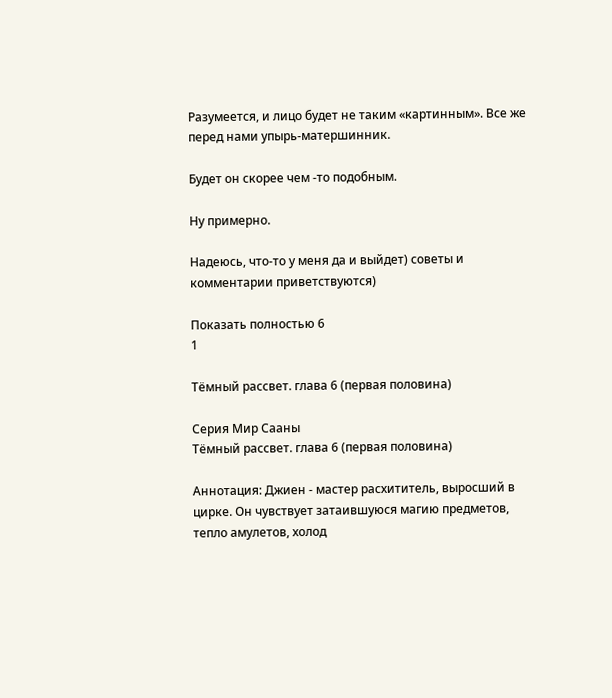Разумеется, и лицо будет не таким «картинным». Все же перед нами упырь-матершинник.

Будет он скорее чем -то подобным.

Ну примерно.

Надеюсь, что-то у меня да и выйдет) советы и комментарии приветствуются)

Показать полностью 6
1

Тёмный рассвет. глава 6 (первая половина)

Серия Мир Сааны
Тёмный рассвет. глава 6 (первая половина)

Аннотация: Джиен - мастер расхититель, выросший в цирке. Он чувствует затаившуюся магию предметов, тепло амулетов, холод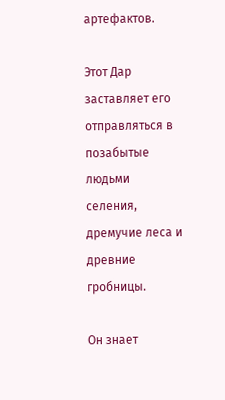артефактов.

Этот Дар заставляет его отправляться в позабытые людьми селения, дремучие леса и древние гробницы.

Он знает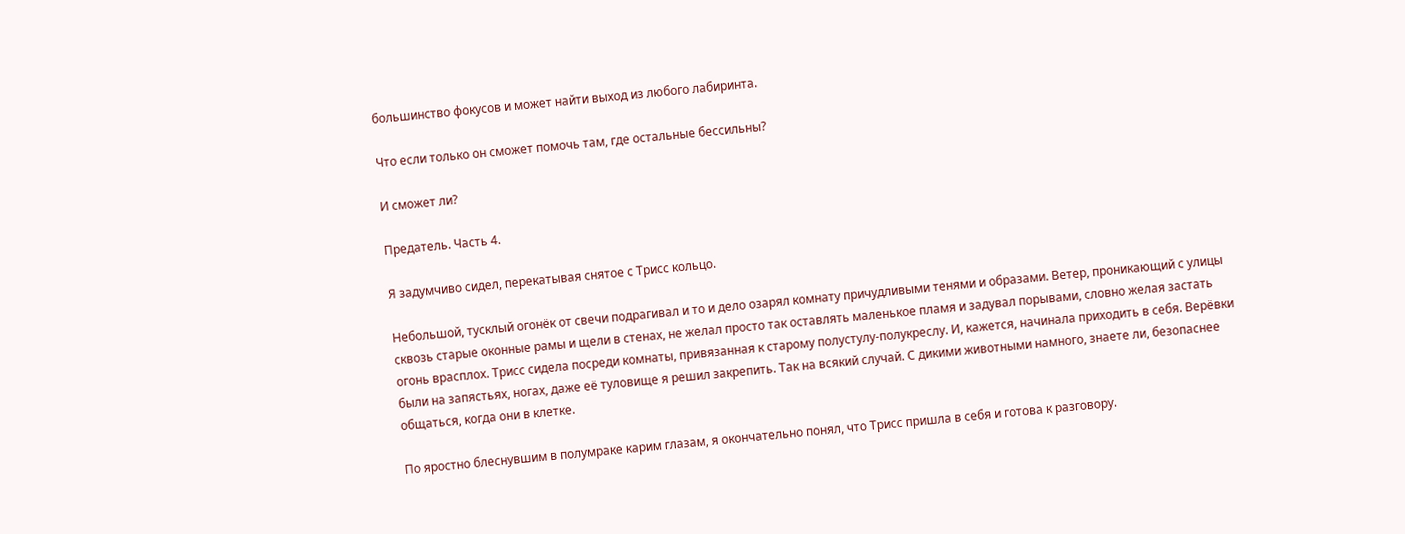большинство фокусов и может найти выход из любого лабиринта.

Что если только он сможет помочь там, где остальные бессильны?

И сможет ли?

Предатель. Часть 4.

Я задумчиво сидел, перекатывая снятое с Трисс кольцо.

Небольшой, тусклый огонёк от свечи подрагивал и то и дело озарял комнату причудливыми тенями и образами. Ветер, проникающий с улицы сквозь старые оконные рамы и щели в стенах, не желал просто так оставлять маленькое пламя и задувал порывами, словно желая застать огонь врасплох. Трисс сидела посреди комнаты, привязанная к старому полустулу-полукреслу. И, кажется, начинала приходить в себя. Верёвки были на запястьях, ногах, даже её туловище я решил закрепить. Так на всякий случай. С дикими животными намного, знаете ли, безопаснее общаться, когда они в клетке.

По яростно блеснувшим в полумраке карим глазам, я окончательно понял, что Трисс пришла в себя и готова к разговору.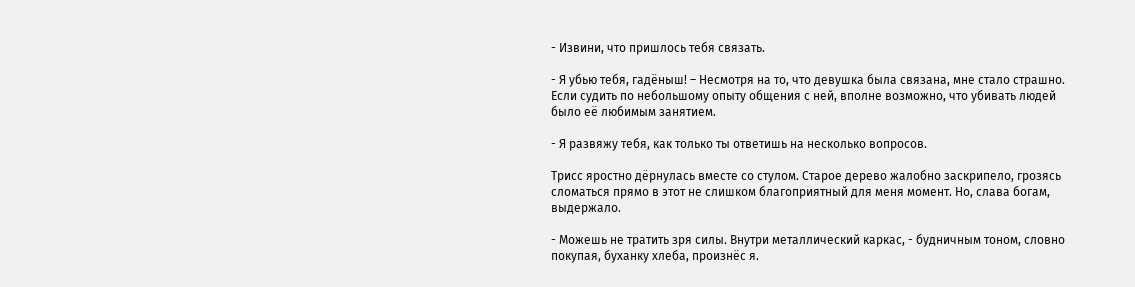- Извини, что пришлось тебя связать.

- Я убью тебя, гадёныш! – Несмотря на то, что девушка была связана, мне стало страшно. Если судить по небольшому опыту общения с ней, вполне возможно, что убивать людей было её любимым занятием.

- Я развяжу тебя, как только ты ответишь на несколько вопросов.

Трисс яростно дёрнулась вместе со стулом. Старое дерево жалобно заскрипело, грозясь сломаться прямо в этот не слишком благоприятный для меня момент. Но, слава богам, выдержало.

- Можешь не тратить зря силы. Внутри металлический каркас, - будничным тоном, словно покупая, буханку хлеба, произнёс я.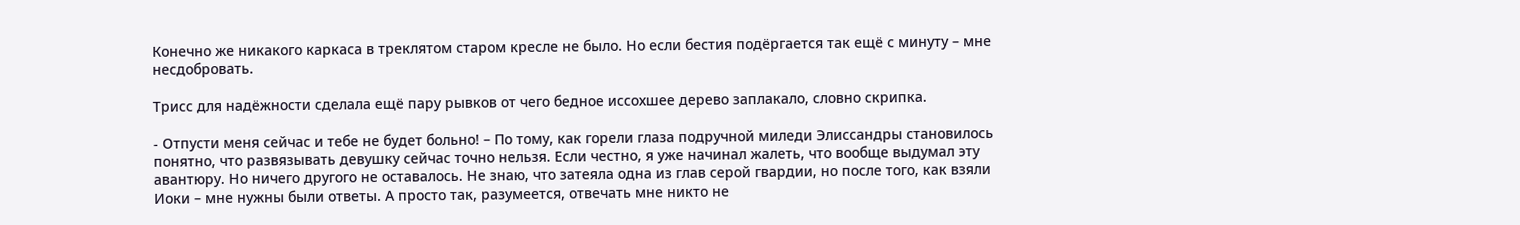Конечно же никакого каркаса в треклятом старом кресле не было. Но если бестия подёргается так ещё с минуту – мне несдобровать.

Трисс для надёжности сделала ещё пару рывков от чего бедное иссохшее дерево заплакало, словно скрипка.

- Отпусти меня сейчас и тебе не будет больно! – По тому, как горели глаза подручной миледи Элиссандры становилось понятно, что развязывать девушку сейчас точно нельзя. Если честно, я уже начинал жалеть, что вообще выдумал эту авантюру. Но ничего другого не оставалось. Не знаю, что затеяла одна из глав серой гвардии, но после того, как взяли Иоки – мне нужны были ответы. А просто так, разумеется, отвечать мне никто не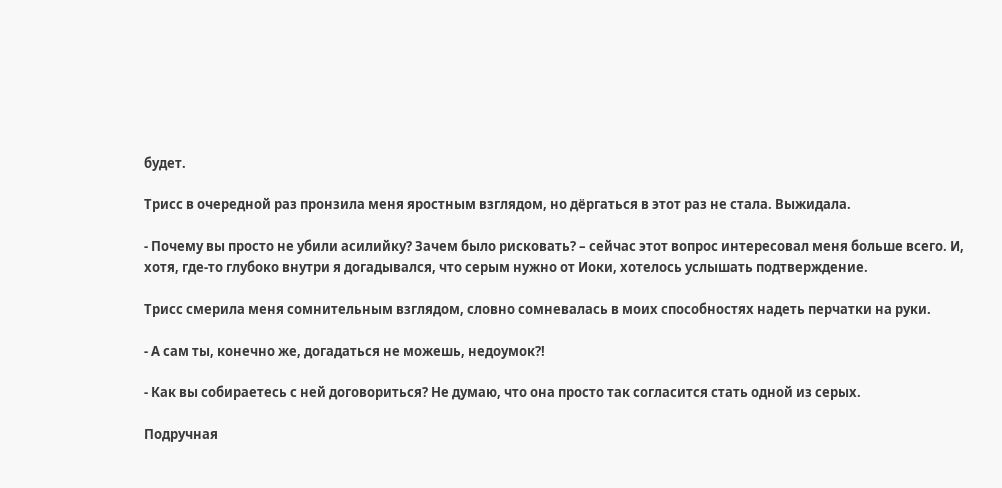будет.

Трисс в очередной раз пронзила меня яростным взглядом, но дёргаться в этот раз не стала. Выжидала.

- Почему вы просто не убили асилийку? Зачем было рисковать? – сейчас этот вопрос интересовал меня больше всего. И, хотя, где-то глубоко внутри я догадывался, что серым нужно от Иоки, хотелось услышать подтверждение.

Трисс смерила меня сомнительным взглядом, словно сомневалась в моих способностях надеть перчатки на руки.

- А сам ты, конечно же, догадаться не можешь, недоумок?!

- Как вы собираетесь с ней договориться? Не думаю, что она просто так согласится стать одной из серых.

Подручная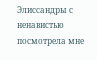Элиссандры с ненавистью посмотрела мне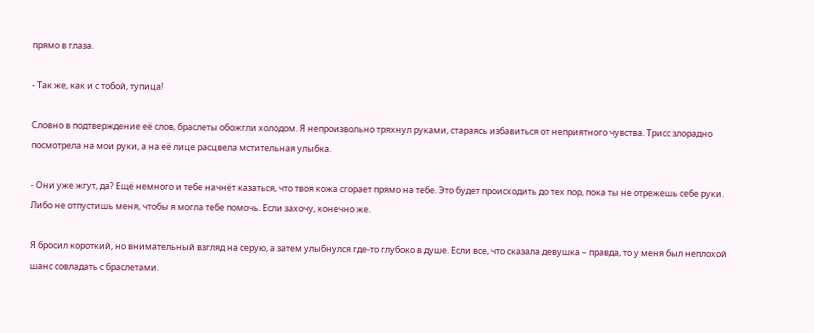прямо в глаза.

- Так же, как и с тобой, тупица!

Словно в подтверждение её слов, браслеты обожгли холодом. Я непроизвольно тряхнул руками, стараясь избавиться от неприятного чувства. Трисс злорадно посмотрела на мои руки, а на её лице расцвела мстительная улыбка.

- Они уже жгут, да? Ещё немного и тебе начнёт казаться, что твоя кожа сгорает прямо на тебе. Это будет происходить до тех пор, пока ты не отрежешь себе руки. Либо не отпустишь меня, чтобы я могла тебе помочь. Если захочу, конечно же.

Я бросил короткий, но внимательный взгляд на серую, а затем улыбнулся где-то глубоко в душе. Если все, что сказала девушка – правда, то у меня был неплохой шанс совладать с браслетами.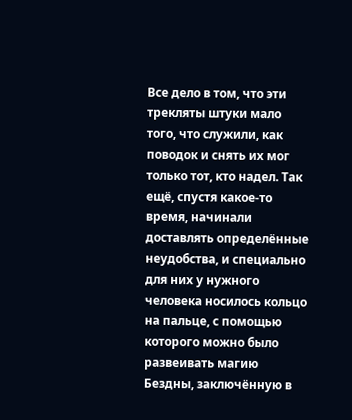Все дело в том, что эти трекляты штуки мало того, что служили, как поводок и снять их мог только тот, кто надел. Так ещё, спустя какое-то время, начинали доставлять определённые неудобства, и специально для них у нужного человека носилось кольцо на пальце, с помощью которого можно было развеивать магию Бездны, заключённую в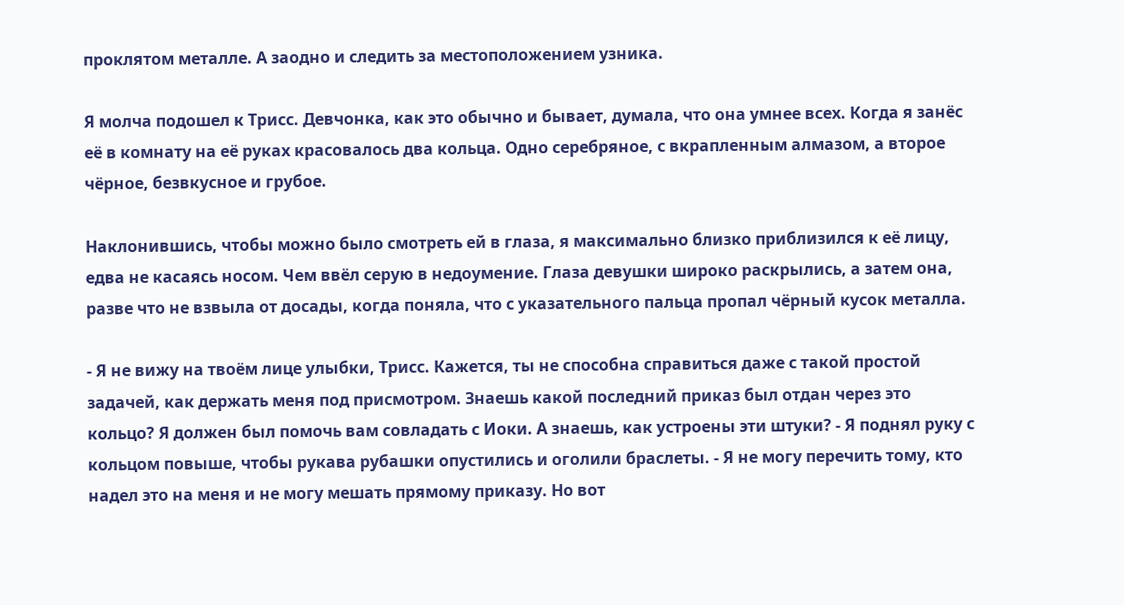проклятом металле. А заодно и следить за местоположением узника.

Я молча подошел к Трисс. Девчонка, как это обычно и бывает, думала, что она умнее всех. Когда я занёс её в комнату на её руках красовалось два кольца. Одно серебряное, с вкрапленным алмазом, а второе чёрное, безвкусное и грубое.

Наклонившись, чтобы можно было смотреть ей в глаза, я максимально близко приблизился к её лицу, едва не касаясь носом. Чем ввёл серую в недоумение. Глаза девушки широко раскрылись, а затем она, разве что не взвыла от досады, когда поняла, что с указательного пальца пропал чёрный кусок металла.

- Я не вижу на твоём лице улыбки, Трисс. Кажется, ты не способна справиться даже с такой простой задачей, как держать меня под присмотром. Знаешь какой последний приказ был отдан через это кольцо? Я должен был помочь вам совладать с Иоки. А знаешь, как устроены эти штуки? - Я поднял руку с кольцом повыше, чтобы рукава рубашки опустились и оголили браслеты. - Я не могу перечить тому, кто надел это на меня и не могу мешать прямому приказу. Но вот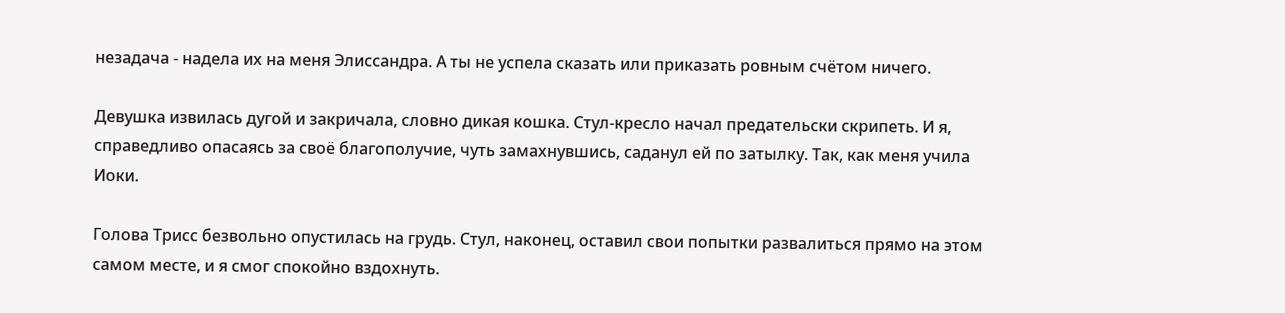незадача - надела их на меня Элиссандра. А ты не успела сказать или приказать ровным счётом ничего.

Девушка извилась дугой и закричала, словно дикая кошка. Стул-кресло начал предательски скрипеть. И я, справедливо опасаясь за своё благополучие, чуть замахнувшись, саданул ей по затылку. Так, как меня учила Иоки.

Голова Трисс безвольно опустилась на грудь. Стул, наконец, оставил свои попытки развалиться прямо на этом самом месте, и я смог спокойно вздохнуть.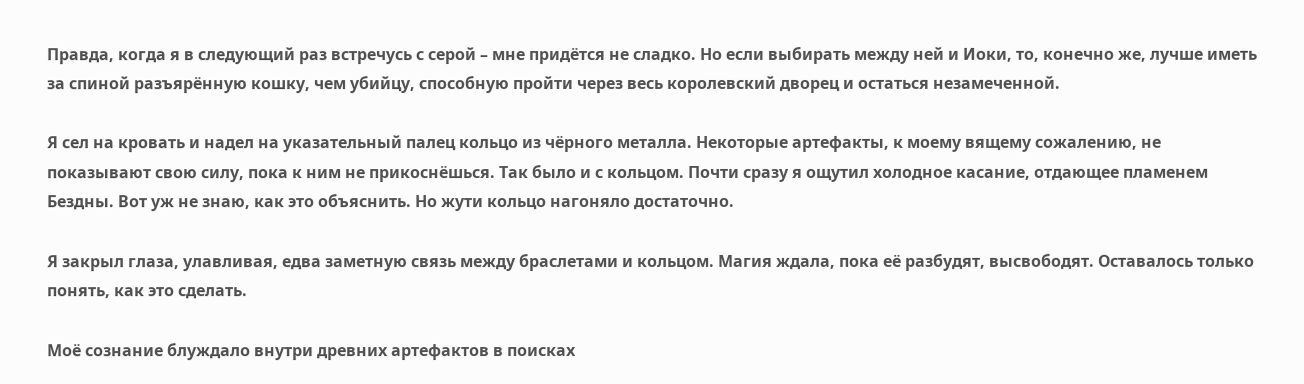Правда, когда я в следующий раз встречусь с серой – мне придётся не сладко. Но если выбирать между ней и Иоки, то, конечно же, лучше иметь за спиной разъярённую кошку, чем убийцу, способную пройти через весь королевский дворец и остаться незамеченной.

Я сел на кровать и надел на указательный палец кольцо из чёрного металла. Некоторые артефакты, к моему вящему сожалению, не показывают свою силу, пока к ним не прикоснёшься. Так было и с кольцом. Почти сразу я ощутил холодное касание, отдающее пламенем Бездны. Вот уж не знаю, как это объяснить. Но жути кольцо нагоняло достаточно.

Я закрыл глаза, улавливая, едва заметную связь между браслетами и кольцом. Магия ждала, пока её разбудят, высвободят. Оставалось только понять, как это сделать.

Моё сознание блуждало внутри древних артефактов в поисках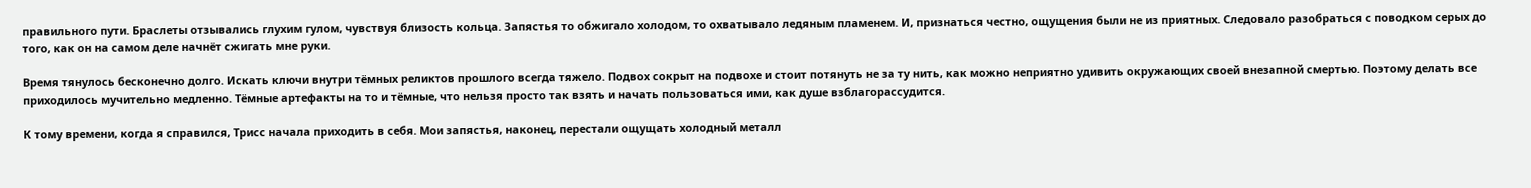правильного пути. Браслеты отзывались глухим гулом, чувствуя близость кольца. Запястья то обжигало холодом, то охватывало ледяным пламенем. И, признаться честно, ощущения были не из приятных. Следовало разобраться с поводком серых до того, как он на самом деле начнёт сжигать мне руки.

Время тянулось бесконечно долго. Искать ключи внутри тёмных реликтов прошлого всегда тяжело. Подвох сокрыт на подвохе и стоит потянуть не за ту нить, как можно неприятно удивить окружающих своей внезапной смертью. Поэтому делать все приходилось мучительно медленно. Тёмные артефакты на то и тёмные, что нельзя просто так взять и начать пользоваться ими, как душе взблагорассудится.

К тому времени, когда я справился, Трисс начала приходить в себя. Мои запястья, наконец, перестали ощущать холодный металл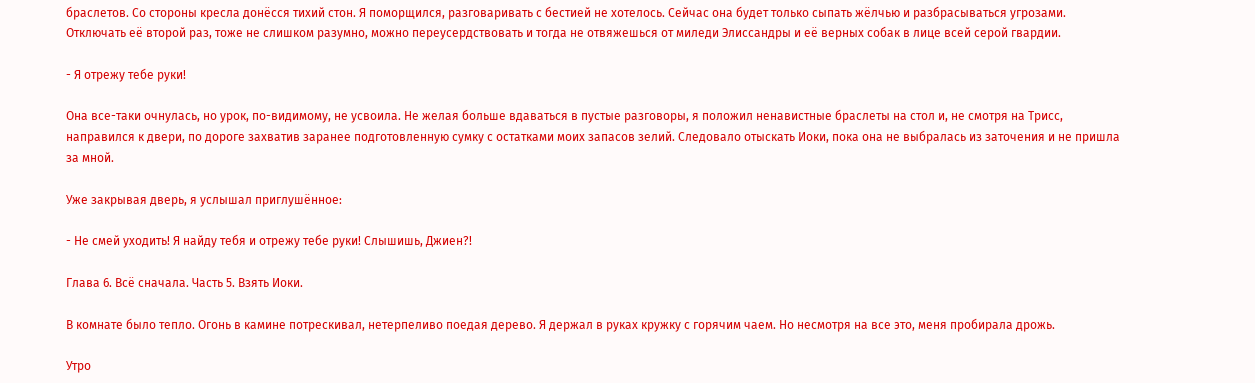браслетов. Со стороны кресла донёсся тихий стон. Я поморщился, разговаривать с бестией не хотелось. Сейчас она будет только сыпать жёлчью и разбрасываться угрозами. Отключать её второй раз, тоже не слишком разумно, можно переусердствовать и тогда не отвяжешься от миледи Элиссандры и её верных собак в лице всей серой гвардии.

- Я отрежу тебе руки!

Она все-таки очнулась, но урок, по-видимому, не усвоила. Не желая больше вдаваться в пустые разговоры, я положил ненавистные браслеты на стол и, не смотря на Трисс, направился к двери, по дороге захватив заранее подготовленную сумку с остатками моих запасов зелий. Следовало отыскать Иоки, пока она не выбралась из заточения и не пришла за мной.

Уже закрывая дверь, я услышал приглушённое:

- Не смей уходить! Я найду тебя и отрежу тебе руки! Слышишь, Джиен?!

Глава 6. Всё сначала. Часть 5. Взять Иоки.

В комнате было тепло. Огонь в камине потрескивал, нетерпеливо поедая дерево. Я держал в руках кружку с горячим чаем. Но несмотря на все это, меня пробирала дрожь.

Утро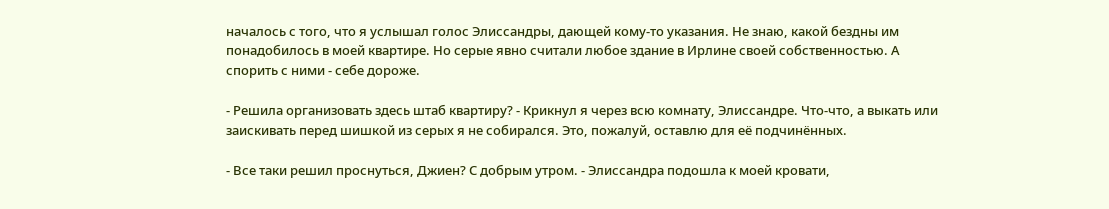началось с того, что я услышал голос Элиссандры, дающей кому-то указания. Не знаю, какой бездны им понадобилось в моей квартире. Но серые явно считали любое здание в Ирлине своей собственностью. А спорить с ними - себе дороже.

- Решила организовать здесь штаб квартиру? - Крикнул я через всю комнату, Элиссандре. Что-что, а выкать или заискивать перед шишкой из серых я не собирался. Это, пожалуй, оставлю для её подчинённых.

- Все таки решил проснуться, Джиен? С добрым утром. - Элиссандра подошла к моей кровати,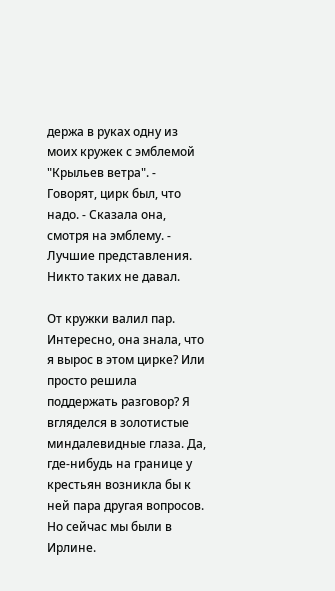держа в руках одну из моих кружек с эмблемой "Крыльев ветра". - Говорят, цирк был, что надо. - Сказала она, смотря на эмблему. - Лучшие представления. Никто таких не давал.

От кружки валил пар. Интересно, она знала, что я вырос в этом цирке? Или просто решила поддержать разговор? Я вгляделся в золотистые миндалевидные глаза. Да, где-нибудь на границе у крестьян возникла бы к ней пара другая вопросов. Но сейчас мы были в Ирлине.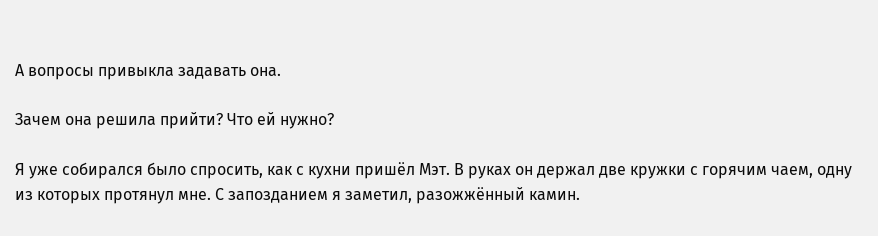А вопросы привыкла задавать она.

Зачем она решила прийти? Что ей нужно?

Я уже собирался было спросить, как с кухни пришёл Мэт. В руках он держал две кружки с горячим чаем, одну из которых протянул мне. С запозданием я заметил, разожжённый камин.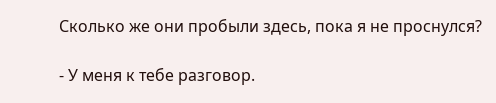Сколько же они пробыли здесь, пока я не проснулся?

- У меня к тебе разговор.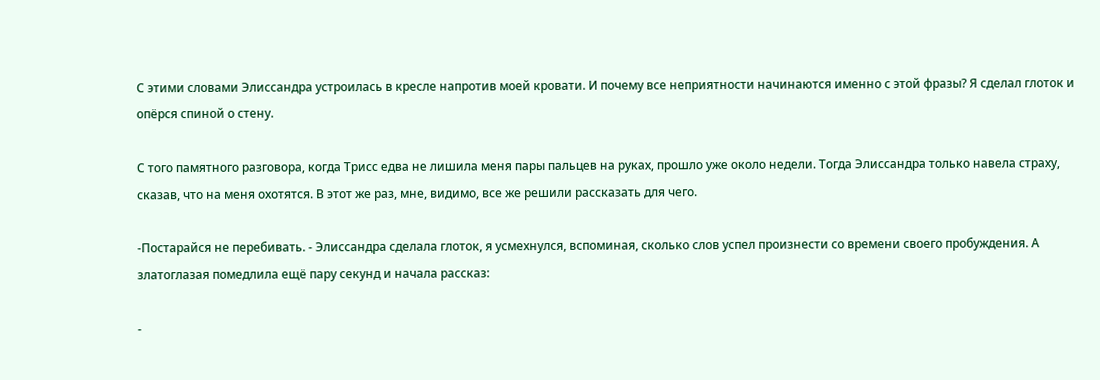С этими словами Элиссандра устроилась в кресле напротив моей кровати. И почему все неприятности начинаются именно с этой фразы? Я сделал глоток и опёрся спиной о стену.

С того памятного разговора, когда Трисс едва не лишила меня пары пальцев на руках, прошло уже около недели. Тогда Элиссандра только навела страху, сказав, что на меня охотятся. В этот же раз, мне, видимо, все же решили рассказать для чего.

-Постарайся не перебивать. - Элиссандра сделала глоток, я усмехнулся, вспоминая, сколько слов успел произнести со времени своего пробуждения. А златоглазая помедлила ещё пару секунд и начала рассказ:

-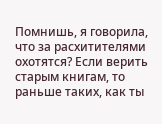Помнишь, я говорила, что за расхитителями охотятся? Если верить старым книгам, то раньше таких, как ты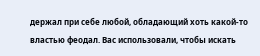держал при себе любой, обладающий хоть какой-то властью феодал. Вас использовали, чтобы искать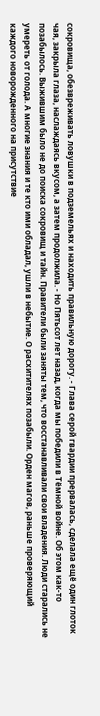сокровища, обезвреживать ловушки в подземельях и находить правильную дорогу. - Глава серой гвардии прервалась, сделала ещё один глоток чая, закрыла глаза, наслаждаясь вкусом, а затем продолжила. - Но Пятьсот лет назад, когда мы победили в Тёмной войне. Об этом как-то позабылось. Выжившим было не до поиска сокровищ и тайн. Правители были заняты тем, что восстанавливали свои владения. Люди старались не умереть от голода. А многие знания и те кто ими обладал, ушли в небытие. О расхитителях позабыли. Орден магов, раньше проверяющий каждого новорожденного на присутствие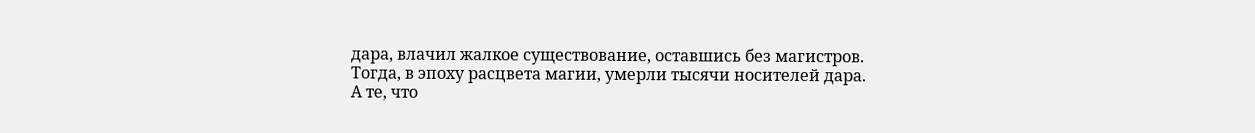дара, влачил жалкое существование, оставшись без магистров. Тогда, в эпоху расцвета магии, умерли тысячи носителей дара. А те, что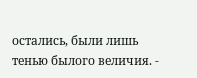остались, были лишь тенью былого величия. -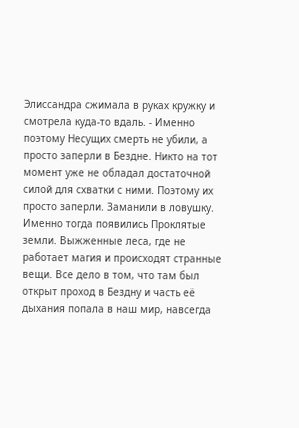Элиссандра сжимала в руках кружку и смотрела куда-то вдаль. - Именно поэтому Несущих смерть не убили, а просто заперли в Бездне. Никто на тот момент уже не обладал достаточной силой для схватки с ними. Поэтому их просто заперли. Заманили в ловушку. Именно тогда появились Проклятые земли. Выжженные леса, где не работает магия и происходят странные вещи. Все дело в том, что там был открыт проход в Бездну и часть её дыхания попала в наш мир, навсегда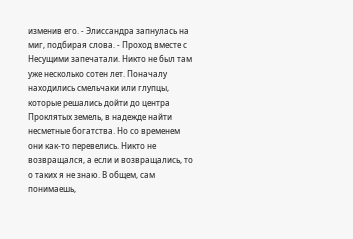изменив его. - Элиссандра запнулась на миг, подбирая слова. - Проход вместе с Несущими запечатали. Никто не был там уже несколько сотен лет. Поначалу находились смельчаки или глупцы, которые решались дойти до центра Проклятых земель, в надежде найти несметные богатства. Но со временем они как-то перевелись. Никто не возвращался, а если и возвращались, то о таких я не знаю. В общем, сам понимаешь,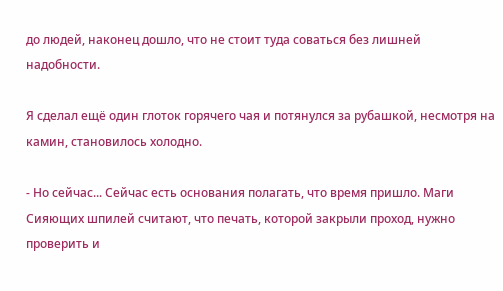до людей, наконец дошло, что не стоит туда соваться без лишней надобности.

Я сделал ещё один глоток горячего чая и потянулся за рубашкой, несмотря на камин, становилось холодно.

- Но сейчас... Сейчас есть основания полагать, что время пришло. Маги Сияющих шпилей считают, что печать, которой закрыли проход, нужно проверить и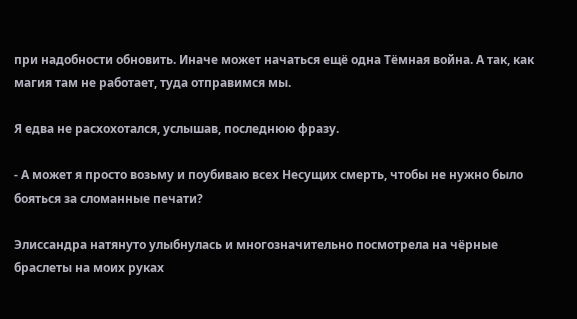при надобности обновить. Иначе может начаться ещё одна Тёмная война. А так, как магия там не работает, туда отправимся мы.

Я едва не расхохотался, услышав, последнюю фразу.

- А может я просто возьму и поубиваю всех Несущих смерть, чтобы не нужно было бояться за сломанные печати?

Элиссандра натянуто улыбнулась и многозначительно посмотрела на чёрные браслеты на моих руках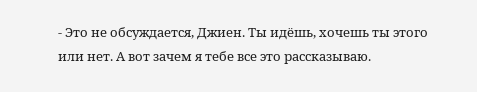- Это не обсуждается, Джиен. Ты идёшь, хочешь ты этого или нет. А вот зачем я тебе все это рассказываю.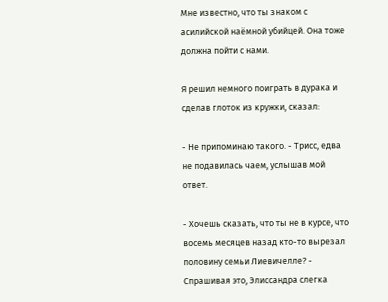Мне известно, что ты знаком с асилийской наёмной убийцей. Она тоже должна пойти с нами.

Я решил немного поиграть в дурака и сделав глоток из кружки, сказал:

- Не припоминаю такого. - Трисс, едва не подавилась чаем, услышав мой ответ.

- Хочешь сказать, что ты не в курсе, что восемь месяцев назад кто-то вырезал половину семьи Лиевичелле? - Спрашивая это, Элиссандра слегка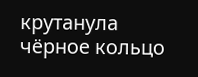крутанула чёрное кольцо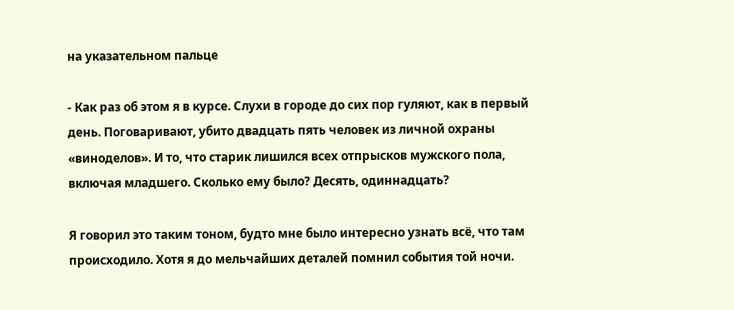на указательном пальце

- Как раз об этом я в курсе. Слухи в городе до сих пор гуляют, как в первый день. Поговаривают, убито двадцать пять человек из личной охраны «виноделов». И то, что старик лишился всех отпрысков мужского пола, включая младшего. Сколько ему было? Десять, одиннадцать?

Я говорил это таким тоном, будто мне было интересно узнать всё, что там происходило. Хотя я до мельчайших деталей помнил события той ночи.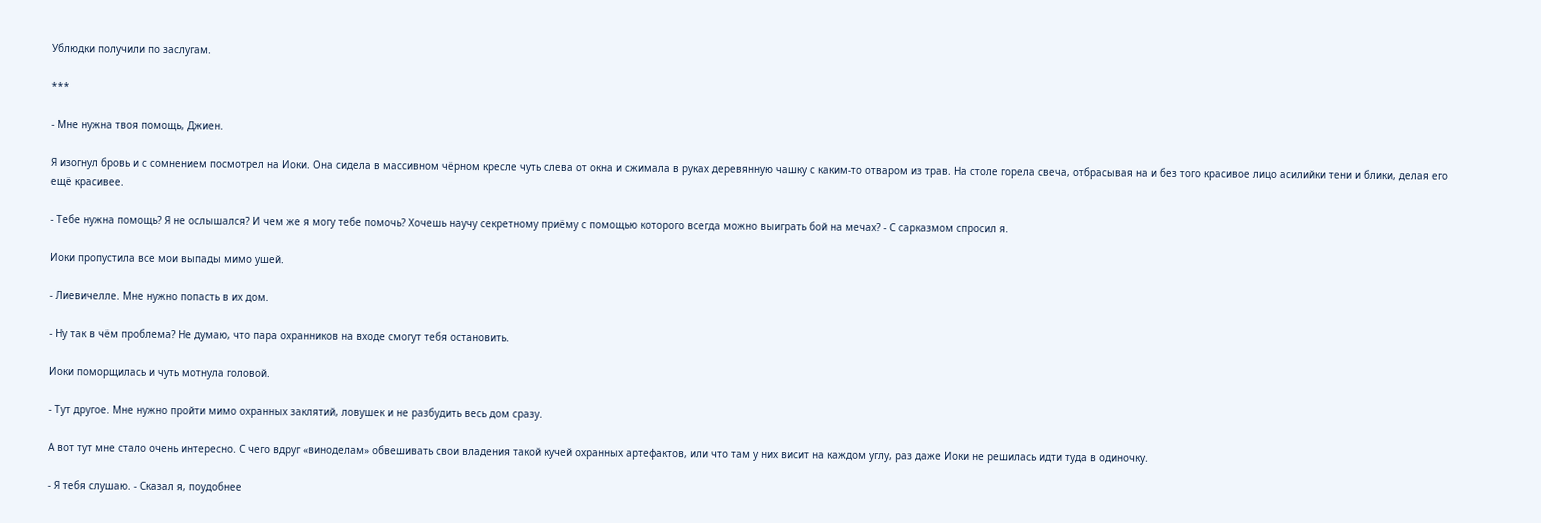Ублюдки получили по заслугам.

***

- Мне нужна твоя помощь, Джиен.

Я изогнул бровь и с сомнением посмотрел на Иоки. Она сидела в массивном чёрном кресле чуть слева от окна и сжимала в руках деревянную чашку с каким-то отваром из трав. На столе горела свеча, отбрасывая на и без того красивое лицо асилийки тени и блики, делая его ещё красивее.

- Тебе нужна помощь? Я не ослышался? И чем же я могу тебе помочь? Хочешь научу секретному приёму с помощью которого всегда можно выиграть бой на мечах? - С сарказмом спросил я.

Иоки пропустила все мои выпады мимо ушей.

- Лиевичелле. Мне нужно попасть в их дом.

- Ну так в чём проблема? Не думаю, что пара охранников на входе смогут тебя остановить.

Иоки поморщилась и чуть мотнула головой.

- Тут другое. Мне нужно пройти мимо охранных заклятий, ловушек и не разбудить весь дом сразу.

А вот тут мне стало очень интересно. С чего вдруг «виноделам» обвешивать свои владения такой кучей охранных артефактов, или что там у них висит на каждом углу, раз даже Иоки не решилась идти туда в одиночку.

- Я тебя слушаю. - Сказал я, поудобнее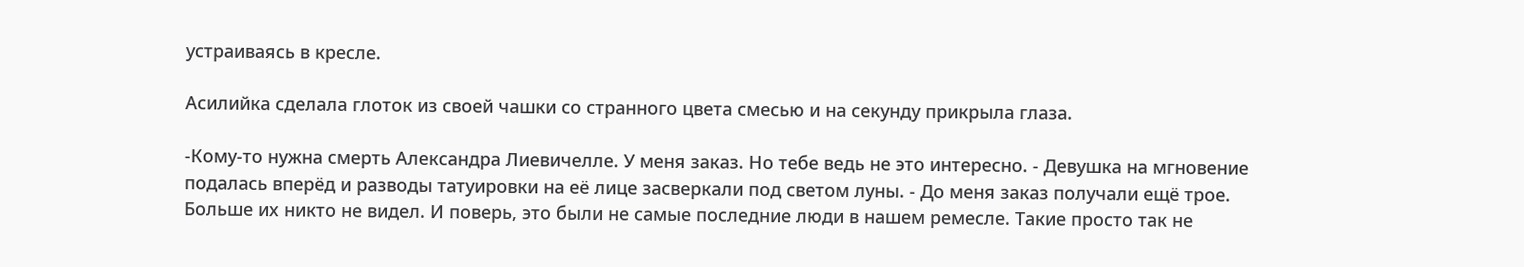устраиваясь в кресле.

Асилийка сделала глоток из своей чашки со странного цвета смесью и на секунду прикрыла глаза.

-Кому-то нужна смерть Александра Лиевичелле. У меня заказ. Но тебе ведь не это интересно. - Девушка на мгновение подалась вперёд и разводы татуировки на её лице засверкали под светом луны. - До меня заказ получали ещё трое. Больше их никто не видел. И поверь, это были не самые последние люди в нашем ремесле. Такие просто так не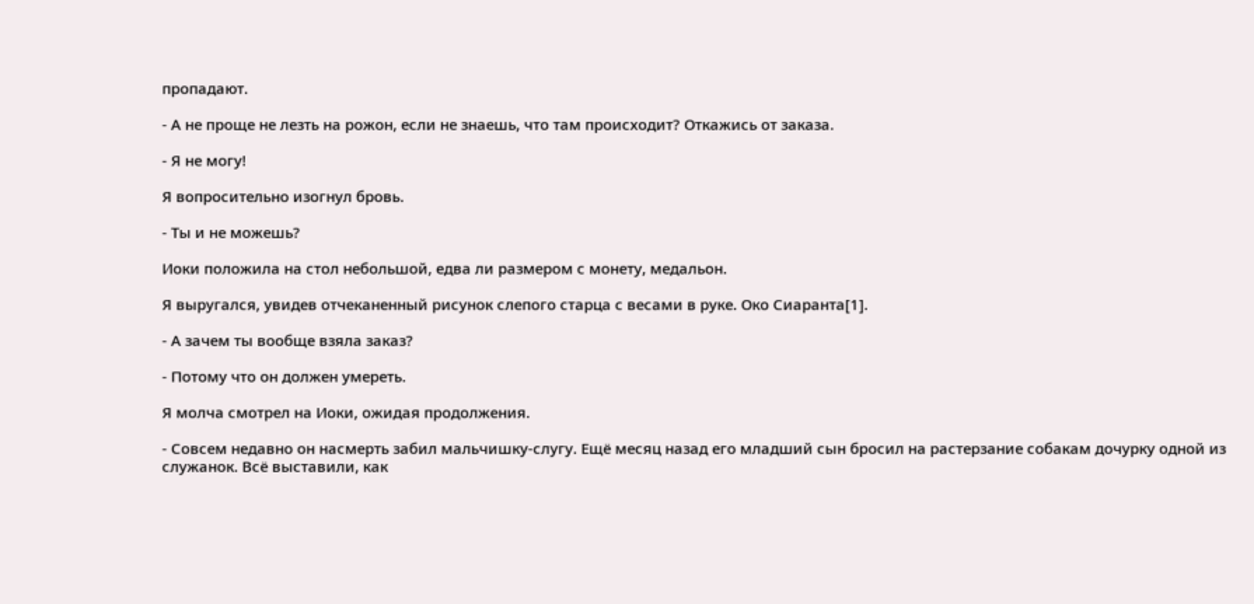пропадают.

- А не проще не лезть на рожон, если не знаешь, что там происходит? Откажись от заказа.

- Я не могу!

Я вопросительно изогнул бровь.

- Ты и не можешь?

Иоки положила на стол небольшой, едва ли размером с монету, медальон.

Я выругался, увидев отчеканенный рисунок слепого старца с весами в руке. Око Сиаранта[1].

- А зачем ты вообще взяла заказ?

- Потому что он должен умереть.

Я молча смотрел на Иоки, ожидая продолжения.

- Совсем недавно он насмерть забил мальчишку-слугу. Ещё месяц назад его младший сын бросил на растерзание собакам дочурку одной из служанок. Всё выставили, как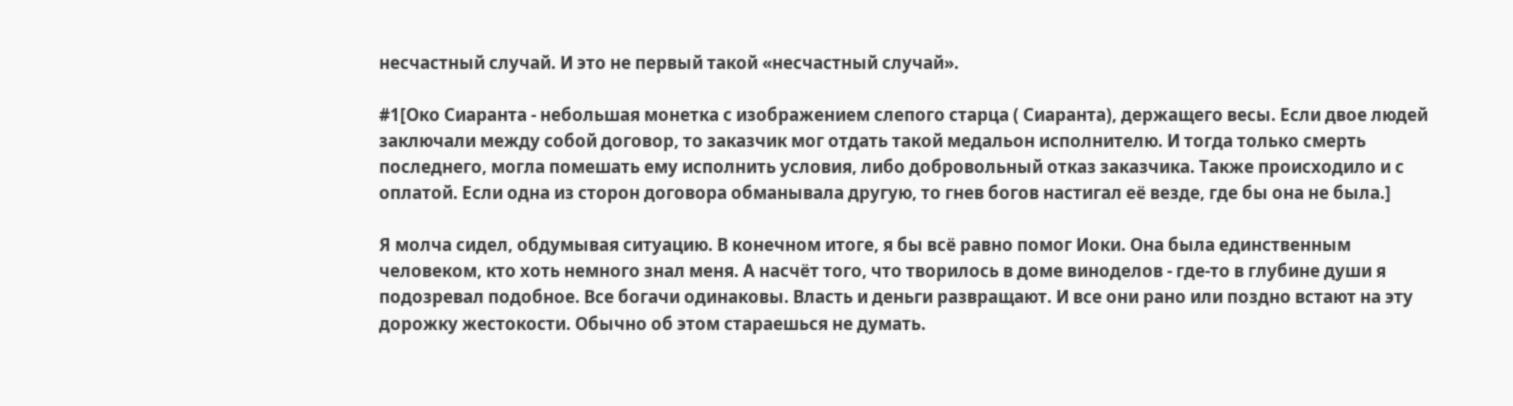несчастный случай. И это не первый такой «несчастный случай».

#1[Око Сиаранта - небольшая монетка с изображением слепого старца ( Сиаранта), держащего весы. Если двое людей заключали между собой договор, то заказчик мог отдать такой медальон исполнителю. И тогда только смерть последнего, могла помешать ему исполнить условия, либо добровольный отказ заказчика. Также происходило и с оплатой. Если одна из сторон договора обманывала другую, то гнев богов настигал её везде, где бы она не была.]

Я молча сидел, обдумывая ситуацию. В конечном итоге, я бы всё равно помог Иоки. Она была единственным человеком, кто хоть немного знал меня. А насчёт того, что творилось в доме виноделов - где-то в глубине души я подозревал подобное. Все богачи одинаковы. Власть и деньги развращают. И все они рано или поздно встают на эту дорожку жестокости. Обычно об этом стараешься не думать.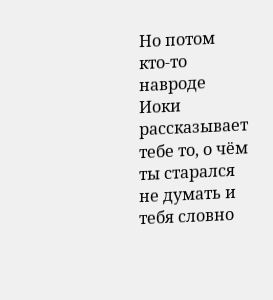Но потом кто-то навроде Иоки рассказывает тебе то, о чём ты старался не думать и тебя словно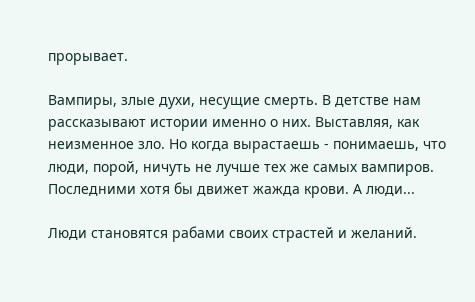прорывает.

Вампиры, злые духи, несущие смерть. В детстве нам рассказывают истории именно о них. Выставляя, как неизменное зло. Но когда вырастаешь - понимаешь, что люди, порой, ничуть не лучше тех же самых вампиров. Последними хотя бы движет жажда крови. А люди...

Люди становятся рабами своих страстей и желаний.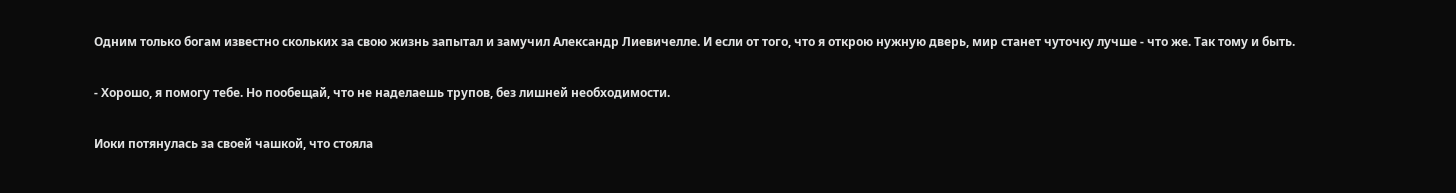Одним только богам известно скольких за свою жизнь запытал и замучил Александр Лиевичелле. И если от того, что я открою нужную дверь, мир станет чуточку лучше - что же. Так тому и быть.

- Хорошо, я помогу тебе. Но пообещай, что не наделаешь трупов, без лишней необходимости.

Иоки потянулась за своей чашкой, что стояла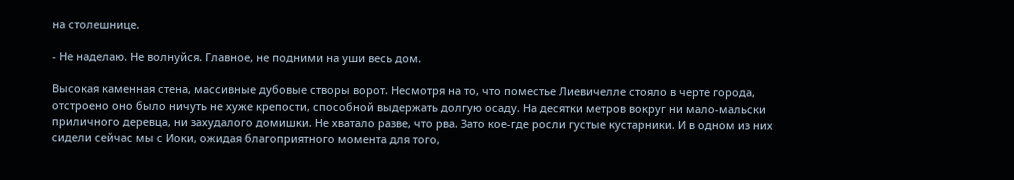на столешнице.

- Не наделаю. Не волнуйся. Главное, не подними на уши весь дом.

Высокая каменная стена, массивные дубовые створы ворот. Несмотря на то, что поместье Лиевичелле стояло в черте города, отстроено оно было ничуть не хуже крепости, способной выдержать долгую осаду. На десятки метров вокруг ни мало-мальски приличного деревца, ни захудалого домишки. Не хватало разве, что рва. Зато кое-где росли густые кустарники. И в одном из них сидели сейчас мы с Иоки, ожидая благоприятного момента для того,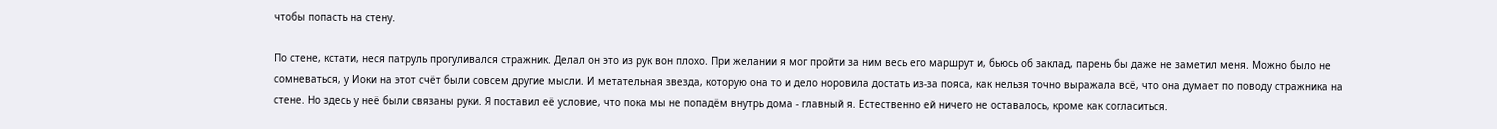чтобы попасть на стену.

По стене, кстати, неся патруль прогуливался стражник. Делал он это из рук вон плохо. При желании я мог пройти за ним весь его маршрут и, бьюсь об заклад, парень бы даже не заметил меня. Можно было не сомневаться, у Иоки на этот счёт были совсем другие мысли. И метательная звезда, которую она то и дело норовила достать из-за пояса, как нельзя точно выражала всё, что она думает по поводу стражника на стене. Но здесь у неё были связаны руки. Я поставил её условие, что пока мы не попадём внутрь дома - главный я. Естественно ей ничего не оставалось, кроме как согласиться.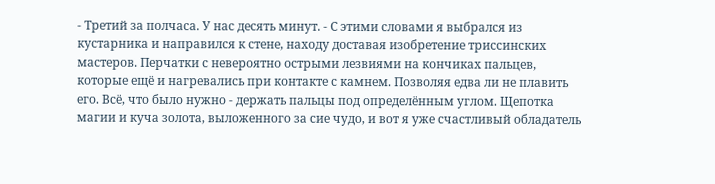- Третий за полчаса. У нас десять минут. - С этими словами я выбрался из кустарника и направился к стене, находу доставая изобретение триссинских мастеров. Перчатки с невероятно острыми лезвиями на кончиках пальцев, которые ещё и нагревались при контакте с камнем. Позволяя едва ли не плавить его. Всё, что было нужно - держать пальцы под определённым углом. Щепотка магии и куча золота, выложенного за сие чудо, и вот я уже счастливый обладатель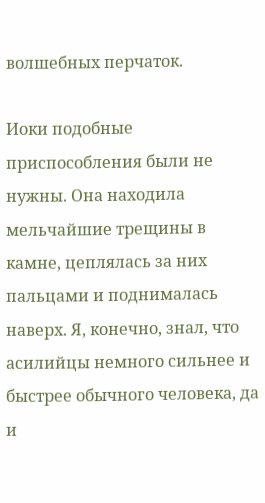волшебных перчаток.

Иоки подобные приспособления были не нужны. Она находила мельчайшие трещины в камне, цеплялась за них пальцами и поднималась наверх. Я, конечно, знал, что асилийцы немного сильнее и быстрее обычного человека, да и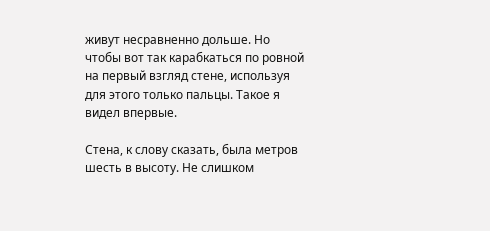живут несравненно дольше. Но чтобы вот так карабкаться по ровной на первый взгляд стене, используя для этого только пальцы. Такое я видел впервые.

Стена, к слову сказать, была метров шесть в высоту. Не слишком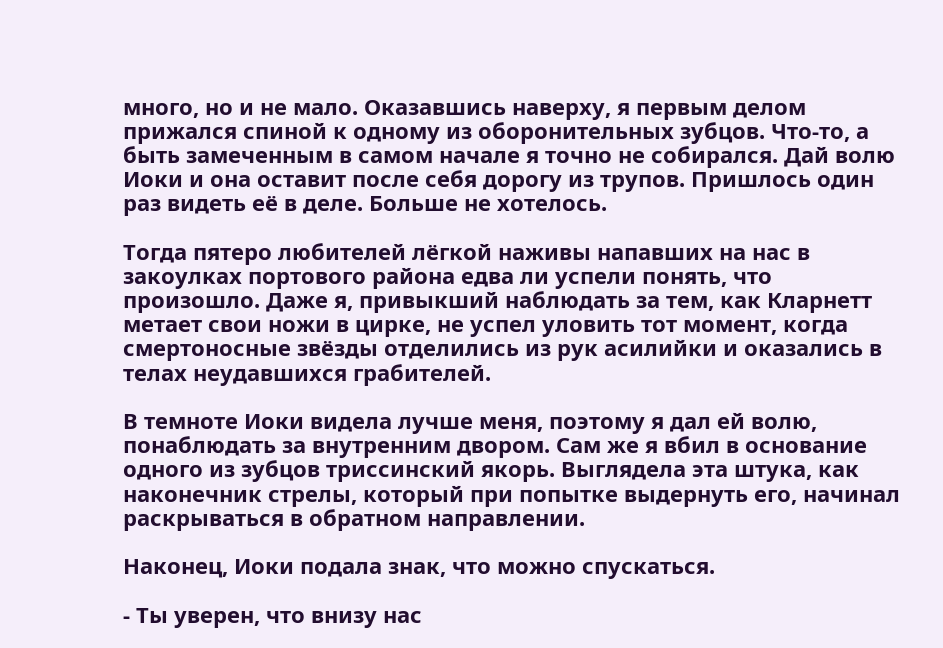много, но и не мало. Оказавшись наверху, я первым делом прижался спиной к одному из оборонительных зубцов. Что-то, а быть замеченным в самом начале я точно не собирался. Дай волю Иоки и она оставит после себя дорогу из трупов. Пришлось один раз видеть её в деле. Больше не хотелось.

Тогда пятеро любителей лёгкой наживы напавших на нас в закоулках портового района едва ли успели понять, что произошло. Даже я, привыкший наблюдать за тем, как Кларнетт метает свои ножи в цирке, не успел уловить тот момент, когда смертоносные звёзды отделились из рук асилийки и оказались в телах неудавшихся грабителей.

В темноте Иоки видела лучше меня, поэтому я дал ей волю, понаблюдать за внутренним двором. Сам же я вбил в основание одного из зубцов триссинский якорь. Выглядела эта штука, как наконечник стрелы, который при попытке выдернуть его, начинал раскрываться в обратном направлении.

Наконец, Иоки подала знак, что можно спускаться.

- Ты уверен, что внизу нас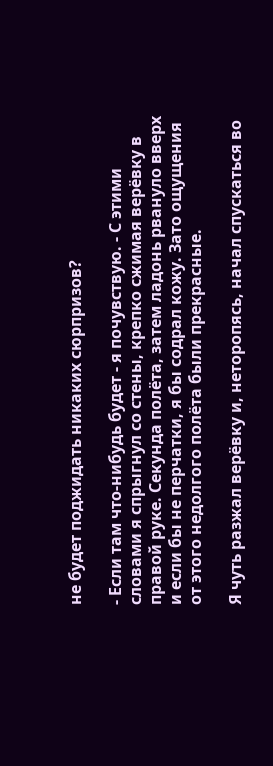не будет поджидать никаких сюрпризов?

- Если там что-нибудь будет - я почувствую. - С этими словами я спрыгнул со стены, крепко сжимая верёвку в правой руке. Секунда полёта, затем ладонь рвануло вверх и если бы не перчатки, я бы содрал кожу. Зато ощущения от этого недолгого полёта были прекрасные.

Я чуть разжал верёвку и, неторопясь, начал спускаться во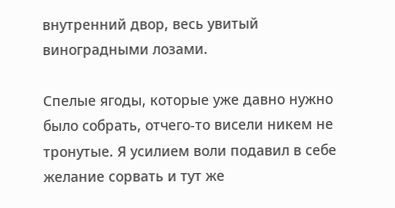внутренний двор, весь увитый виноградными лозами.

Спелые ягоды, которые уже давно нужно было собрать, отчего-то висели никем не тронутые. Я усилием воли подавил в себе желание сорвать и тут же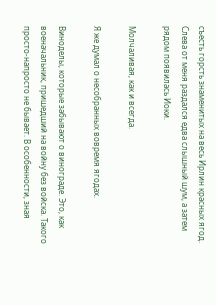съесть горсть знаменитых на весь Ирлин красных ягод. Слева от меня раздался едва слышный шум, а затем рядом появилась Иоки.

Молчаливая, как и всегда.

Я же думал о несобранных вовремя ягодах.

Виноделы, которые забывают о винограде. Это, как военачальник, пришедший на войну без войска. Такого просто-напросто не бывает. В особенности, зная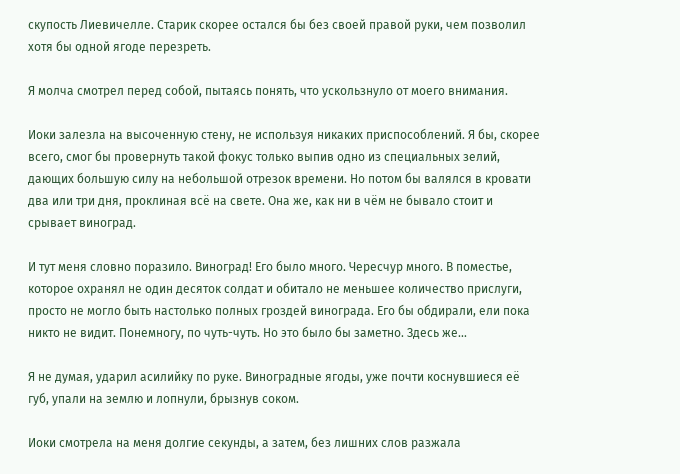скупость Лиевичелле. Старик скорее остался бы без своей правой руки, чем позволил хотя бы одной ягоде перезреть.

Я молча смотрел перед собой, пытаясь понять, что ускользнуло от моего внимания.

Иоки залезла на высоченную стену, не используя никаких приспособлений. Я бы, скорее всего, смог бы провернуть такой фокус только выпив одно из специальных зелий, дающих большую силу на небольшой отрезок времени. Но потом бы валялся в кровати два или три дня, проклиная всё на свете. Она же, как ни в чём не бывало стоит и срывает виноград.

И тут меня словно поразило. Виноград! Его было много. Чересчур много. В поместье, которое охранял не один десяток солдат и обитало не меньшее количество прислуги, просто не могло быть настолько полных гроздей винограда. Его бы обдирали, ели пока никто не видит. Понемногу, по чуть-чуть. Но это было бы заметно. Здесь же...

Я не думая, ударил асилийку по руке. Виноградные ягоды, уже почти коснувшиеся её губ, упали на землю и лопнули, брызнув соком.

Иоки смотрела на меня долгие секунды, а затем, без лишних слов разжала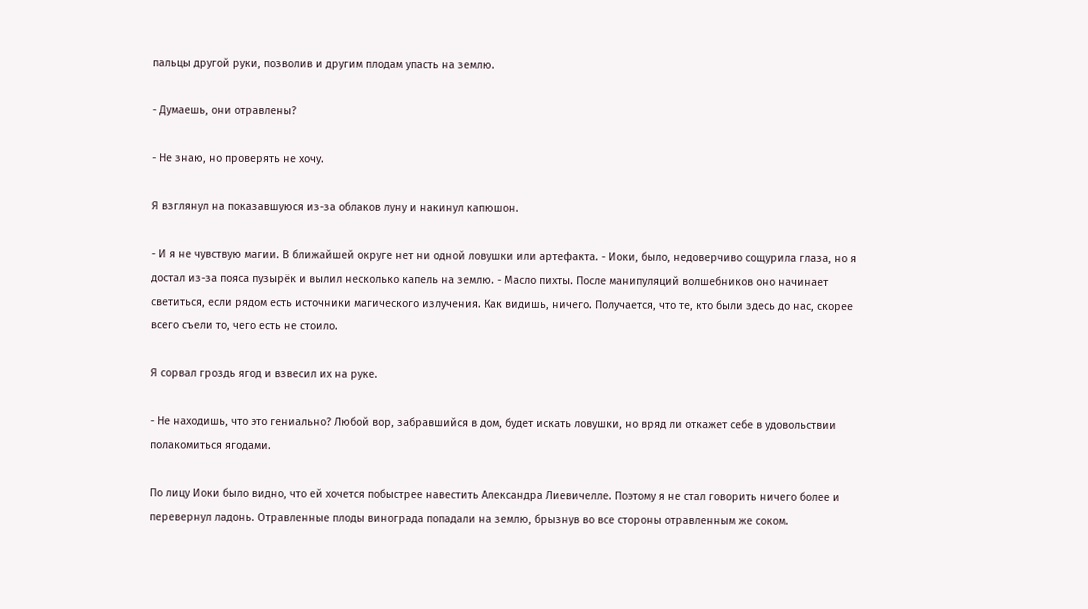пальцы другой руки, позволив и другим плодам упасть на землю.

- Думаешь, они отравлены?

- Не знаю, но проверять не хочу.

Я взглянул на показавшуюся из-за облаков луну и накинул капюшон.

- И я не чувствую магии. В ближайшей округе нет ни одной ловушки или артефакта. - Иоки, было, недоверчиво сощурила глаза, но я достал из-за пояса пузырёк и вылил несколько капель на землю. - Масло пихты. После манипуляций волшебников оно начинает светиться, если рядом есть источники магического излучения. Как видишь, ничего. Получается, что те, кто были здесь до нас, скорее всего съели то, чего есть не стоило.

Я сорвал гроздь ягод и взвесил их на руке.

- Не находишь, что это гениально? Любой вор, забравшийся в дом, будет искать ловушки, но вряд ли откажет себе в удовольствии полакомиться ягодами.

По лицу Иоки было видно, что ей хочется побыстрее навестить Александра Лиевичелле. Поэтому я не стал говорить ничего более и перевернул ладонь. Отравленные плоды винограда попадали на землю, брызнув во все стороны отравленным же соком.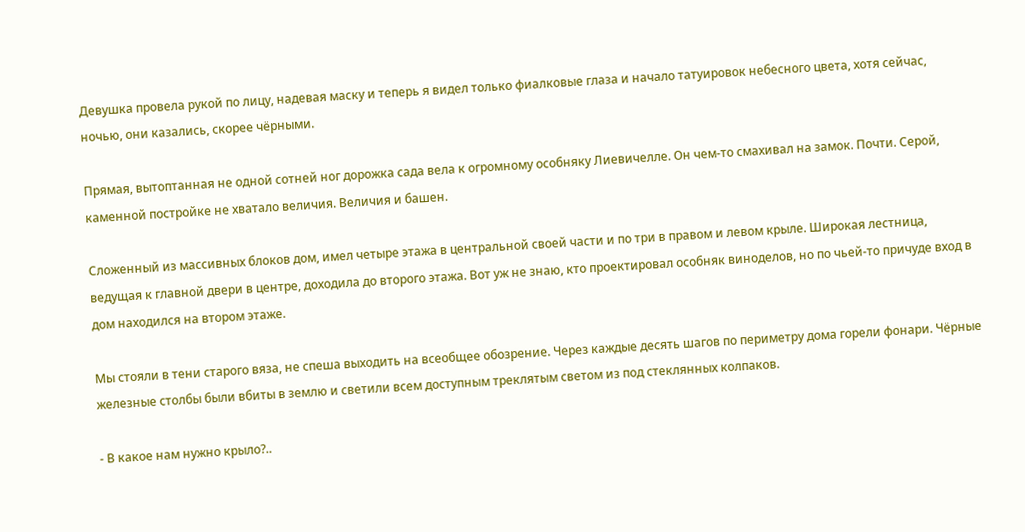Девушка провела рукой по лицу, надевая маску и теперь я видел только фиалковые глаза и начало татуировок небесного цвета, хотя сейчас, ночью, они казались, скорее чёрными.

Прямая, вытоптанная не одной сотней ног дорожка сада вела к огромному особняку Лиевичелле. Он чем-то смахивал на замок. Почти. Серой, каменной постройке не хватало величия. Величия и башен.

Сложенный из массивных блоков дом, имел четыре этажа в центральной своей части и по три в правом и левом крыле. Широкая лестница, ведущая к главной двери в центре, доходила до второго этажа. Вот уж не знаю, кто проектировал особняк виноделов, но по чьей-то причуде вход в дом находился на втором этаже.

Мы стояли в тени старого вяза, не спеша выходить на всеобщее обозрение. Через каждые десять шагов по периметру дома горели фонари. Чёрные железные столбы были вбиты в землю и светили всем доступным треклятым светом из под стеклянных колпаков.

- В какое нам нужно крыло?..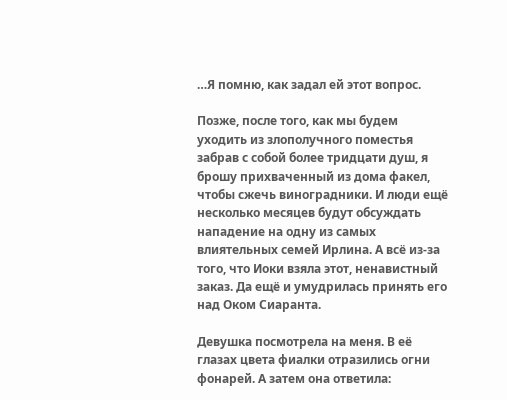…Я помню, как задал ей этот вопрос.

Позже, после того, как мы будем уходить из злополучного поместья забрав с собой более тридцати душ, я брошу прихваченный из дома факел, чтобы сжечь виноградники. И люди ещё несколько месяцев будут обсуждать нападение на одну из самых влиятельных семей Ирлина. А всё из-за того, что Иоки взяла этот, ненавистный заказ. Да ещё и умудрилась принять его над Оком Сиаранта.

Девушка посмотрела на меня. В её глазах цвета фиалки отразились огни фонарей. А затем она ответила: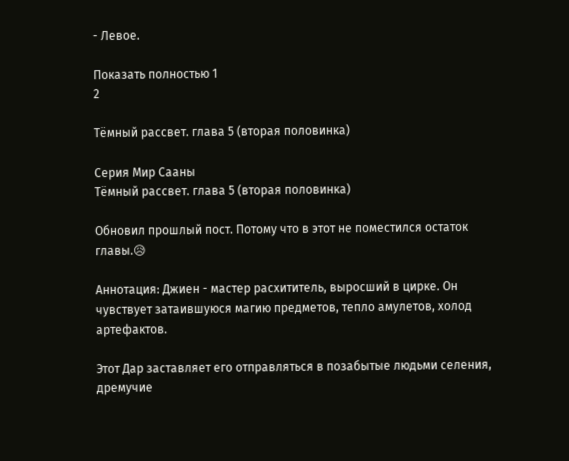- Левое.

Показать полностью 1
2

Тёмный рассвет. глава 5 (вторая половинка)

Серия Мир Сааны
Тёмный рассвет. глава 5 (вторая половинка)

Обновил прошлый пост. Потому что в этот не поместился остаток главы.😥

Аннотация: Джиен - мастер расхититель, выросший в цирке. Он чувствует затаившуюся магию предметов, тепло амулетов, холод артефактов.

Этот Дар заставляет его отправляться в позабытые людьми селения, дремучие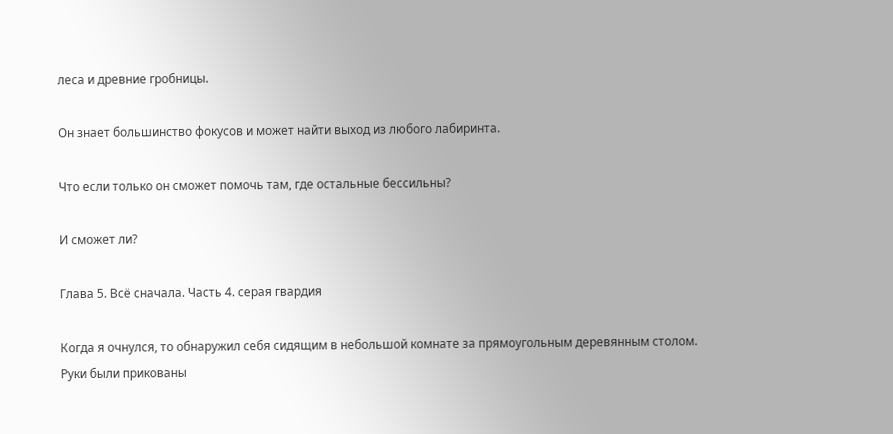леса и древние гробницы.

Он знает большинство фокусов и может найти выход из любого лабиринта.

Что если только он сможет помочь там, где остальные бессильны?

И сможет ли?

Глава 5. Всё сначала. Часть 4. серая гвардия

Когда я очнулся, то обнаружил себя сидящим в небольшой комнате за прямоугольным деревянным столом. Руки были прикованы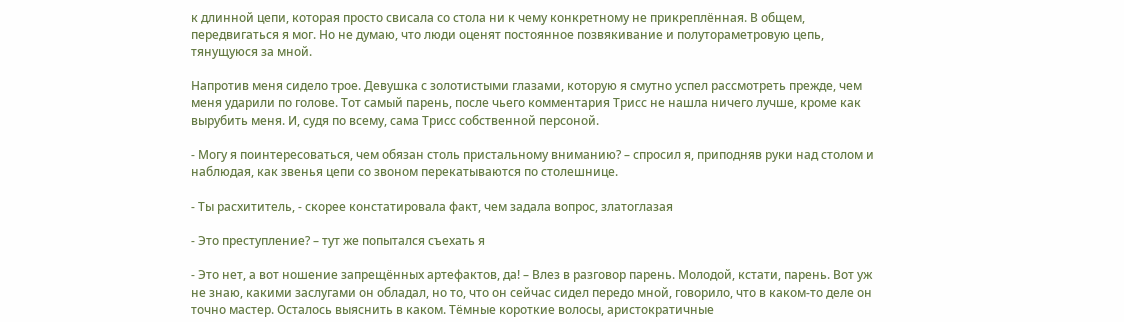к длинной цепи, которая просто свисала со стола ни к чему конкретному не прикреплённая. В общем, передвигаться я мог. Но не думаю, что люди оценят постоянное позвякивание и полутораметровую цепь, тянущуюся за мной.

Напротив меня сидело трое. Девушка с золотистыми глазами, которую я смутно успел рассмотреть прежде, чем меня ударили по голове. Тот самый парень, после чьего комментария Трисс не нашла ничего лучше, кроме как вырубить меня. И, судя по всему, сама Трисс собственной персоной.

- Могу я поинтересоваться, чем обязан столь пристальному вниманию? – спросил я, приподняв руки над столом и наблюдая, как звенья цепи со звоном перекатываются по столешнице.

- Ты расхититель, - скорее констатировала факт, чем задала вопрос, златоглазая

- Это преступление? – тут же попытался съехать я

- Это нет, а вот ношение запрещённых артефактов, да! – Влез в разговор парень. Молодой, кстати, парень. Вот уж не знаю, какими заслугами он обладал, но то, что он сейчас сидел передо мной, говорило, что в каком-то деле он точно мастер. Осталось выяснить в каком. Тёмные короткие волосы, аристократичные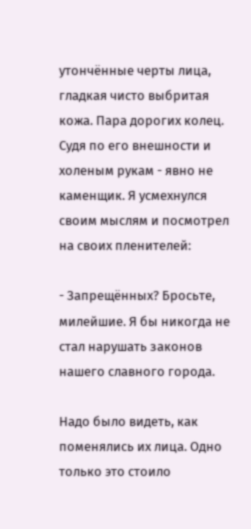утончённые черты лица, гладкая чисто выбритая кожа. Пара дорогих колец. Судя по его внешности и холеным рукам - явно не каменщик. Я усмехнулся своим мыслям и посмотрел на своих пленителей:

- Запрещённых? Бросьте, милейшие. Я бы никогда не стал нарушать законов нашего славного города.

Надо было видеть, как поменялись их лица. Одно только это стоило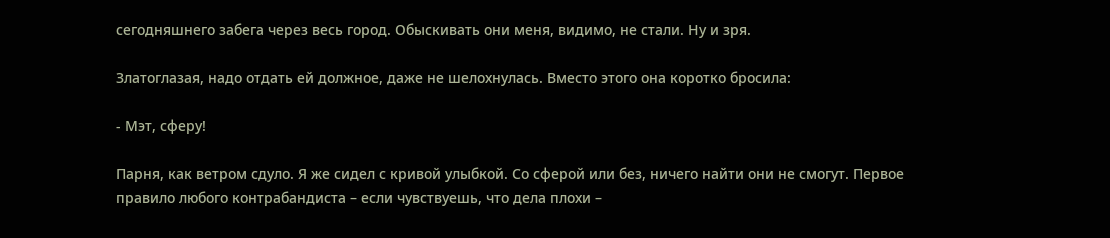сегодняшнего забега через весь город. Обыскивать они меня, видимо, не стали. Ну и зря.

Златоглазая, надо отдать ей должное, даже не шелохнулась. Вместо этого она коротко бросила:

- Мэт, сферу!

Парня, как ветром сдуло. Я же сидел с кривой улыбкой. Со сферой или без, ничего найти они не смогут. Первое правило любого контрабандиста – если чувствуешь, что дела плохи –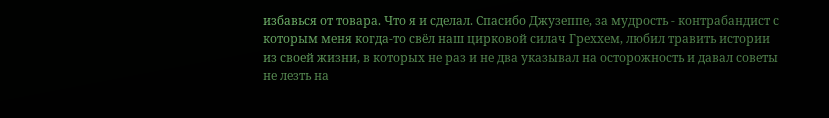избавься от товара. Что я и сделал. Спасибо Джузеппе, за мудрость - контрабандист с которым меня когда-то свёл наш цирковой силач Греххем, любил травить истории из своей жизни, в которых не раз и не два указывал на осторожность и давал советы не лезть на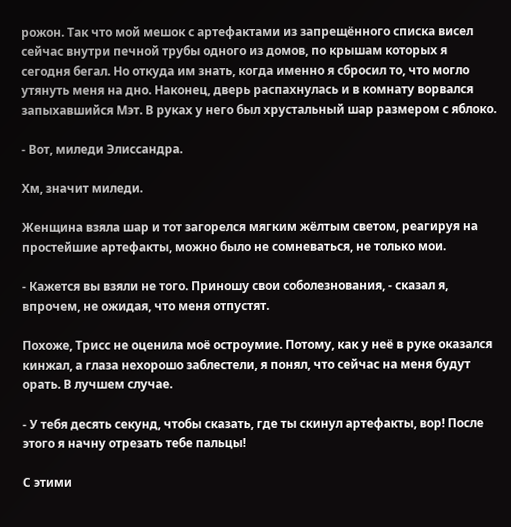рожон. Так что мой мешок с артефактами из запрещённого списка висел сейчас внутри печной трубы одного из домов, по крышам которых я сегодня бегал. Но откуда им знать, когда именно я сбросил то, что могло утянуть меня на дно. Наконец, дверь распахнулась и в комнату ворвался запыхавшийся Мэт. В руках у него был хрустальный шар размером с яблоко.

- Вот, миледи Элиссандра.

Хм, значит миледи.

Женщина взяла шар и тот загорелся мягким жёлтым светом, реагируя на простейшие артефакты, можно было не сомневаться, не только мои.

- Кажется вы взяли не того. Приношу свои соболезнования, - сказал я, впрочем, не ожидая, что меня отпустят.

Похоже, Трисс не оценила моё остроумие. Потому, как у неё в руке оказался кинжал, а глаза нехорошо заблестели, я понял, что сейчас на меня будут орать. В лучшем случае.

- У тебя десять секунд, чтобы сказать, где ты скинул артефакты, вор! После этого я начну отрезать тебе пальцы!

С этими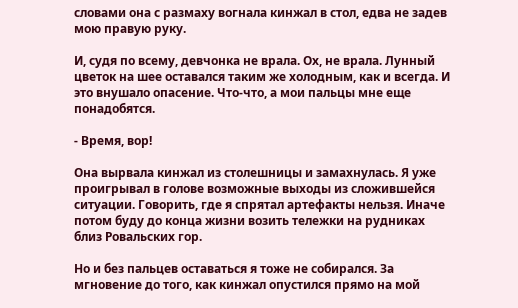словами она с размаху вогнала кинжал в стол, едва не задев мою правую руку.

И, судя по всему, девчонка не врала. Ох, не врала. Лунный цветок на шее оставался таким же холодным, как и всегда. И это внушало опасение. Что-что, а мои пальцы мне еще понадобятся.

- Время, вор!

Она вырвала кинжал из столешницы и замахнулась. Я уже проигрывал в голове возможные выходы из сложившейся ситуации. Говорить, где я спрятал артефакты нельзя. Иначе потом буду до конца жизни возить тележки на рудниках близ Ровальских гор.

Но и без пальцев оставаться я тоже не собирался. За мгновение до того, как кинжал опустился прямо на мой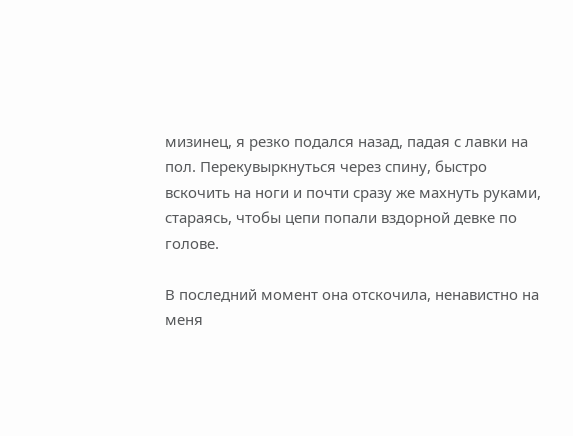мизинец, я резко подался назад, падая с лавки на пол. Перекувыркнуться через спину, быстро вскочить на ноги и почти сразу же махнуть руками, стараясь, чтобы цепи попали вздорной девке по голове.

В последний момент она отскочила, ненавистно на меня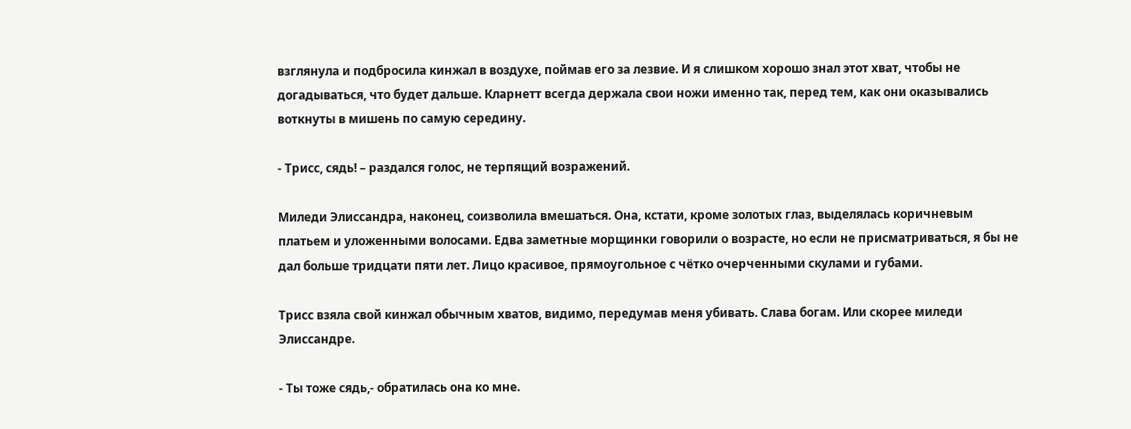взглянула и подбросила кинжал в воздухе, поймав его за лезвие. И я слишком хорошо знал этот хват, чтобы не догадываться, что будет дальше. Кларнетт всегда держала свои ножи именно так, перед тем, как они оказывались воткнуты в мишень по самую середину.

- Трисс, сядь! – раздался голос, не терпящий возражений.

Миледи Элиссандра, наконец, соизволила вмешаться. Она, кстати, кроме золотых глаз, выделялась коричневым платьем и уложенными волосами. Едва заметные морщинки говорили о возрасте, но если не присматриваться, я бы не дал больше тридцати пяти лет. Лицо красивое, прямоугольное с чётко очерченными скулами и губами.

Трисс взяла свой кинжал обычным хватов, видимо, передумав меня убивать. Слава богам. Или скорее миледи Элиссандре.

- Ты тоже сядь,- обратилась она ко мне.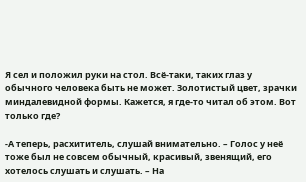Я сел и положил руки на стол. Всё-таки, таких глаз у обычного человека быть не может. Золотистый цвет, зрачки миндалевидной формы. Кажется, я где-то читал об этом. Вот только где?

-А теперь, расхититель, слушай внимательно. – Голос у неё тоже был не совсем обычный, красивый, звенящий, его хотелось слушать и слушать. – На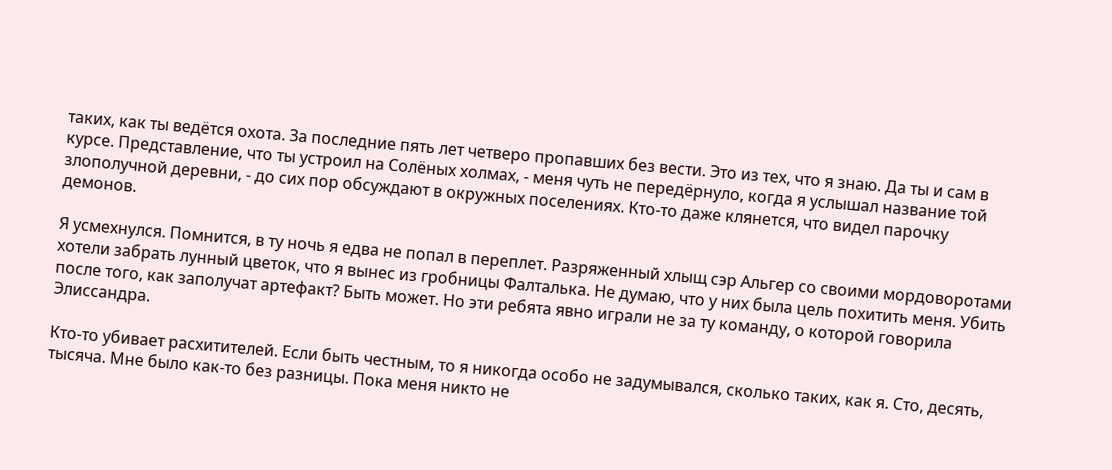таких, как ты ведётся охота. За последние пять лет четверо пропавших без вести. Это из тех, что я знаю. Да ты и сам в курсе. Представление, что ты устроил на Солёных холмах, - меня чуть не передёрнуло, когда я услышал название той злополучной деревни, - до сих пор обсуждают в окружных поселениях. Кто-то даже клянется, что видел парочку демонов.

Я усмехнулся. Помнится, в ту ночь я едва не попал в переплет. Разряженный хлыщ сэр Альгер со своими мордоворотами хотели забрать лунный цветок, что я вынес из гробницы Фалталька. Не думаю, что у них была цель похитить меня. Убить после того, как заполучат артефакт? Быть может. Но эти ребята явно играли не за ту команду, о которой говорила Элиссандра.

Кто-то убивает расхитителей. Если быть честным, то я никогда особо не задумывался, сколько таких, как я. Сто, десять, тысяча. Мне было как-то без разницы. Пока меня никто не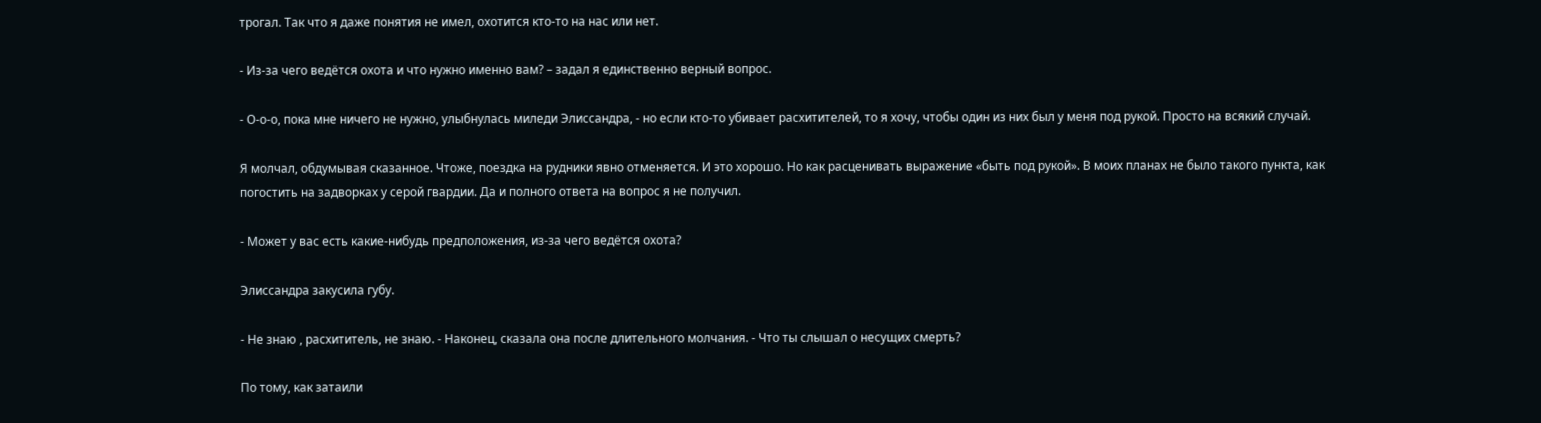трогал. Так что я даже понятия не имел, охотится кто-то на нас или нет.

- Из-за чего ведётся охота и что нужно именно вам? – задал я единственно верный вопрос.

- О-о-о, пока мне ничего не нужно, улыбнулась миледи Элиссандра, - но если кто-то убивает расхитителей, то я хочу, чтобы один из них был у меня под рукой. Просто на всякий случай.

Я молчал, обдумывая сказанное. Чтоже, поездка на рудники явно отменяется. И это хорошо. Но как расценивать выражение «быть под рукой». В моих планах не было такого пункта, как погостить на задворках у серой гвардии. Да и полного ответа на вопрос я не получил.

- Может у вас есть какие-нибудь предположения, из-за чего ведётся охота?

Элиссандра закусила губу.

- Не знаю , расхититель, не знаю. - Наконец, сказала она после длительного молчания. - Что ты слышал о несущих смерть?

По тому, как затаили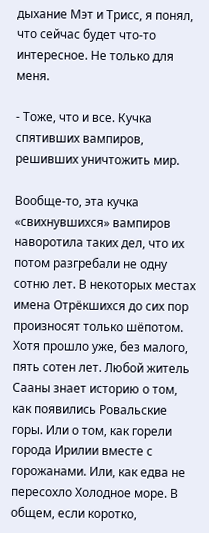дыхание Мэт и Трисс, я понял, что сейчас будет что-то интересное. Не только для меня.

- Тоже, что и все. Кучка спятивших вампиров, решивших уничтожить мир.

Вообще-то, эта кучка «свихнувшихся» вампиров наворотила таких дел, что их потом разгребали не одну сотню лет. В некоторых местах имена Отрёкшихся до сих пор произносят только шёпотом. Хотя прошло уже, без малого, пять сотен лет. Любой житель Сааны знает историю о том, как появились Ровальские горы. Или о том, как горели города Ирилии вместе с горожанами. Или, как едва не пересохло Холодное море. В общем, если коротко,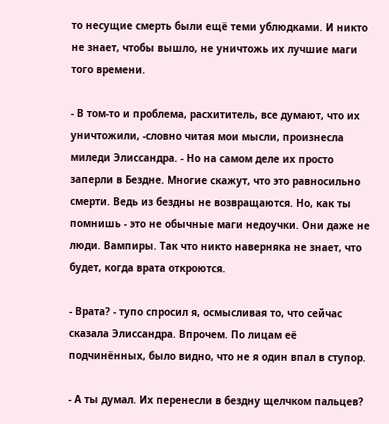то несущие смерть были ещё теми ублюдками. И никто не знает, чтобы вышло, не уничтожь их лучшие маги того времени.

- В том-то и проблема, расхититель, все думают, что их уничтожили, -словно читая мои мысли, произнесла миледи Элиссандра. - Но на самом деле их просто заперли в Бездне. Многие скажут, что это равносильно смерти. Ведь из бездны не возвращаются. Но, как ты помнишь - это не обычные маги недоучки. Они даже не люди. Вампиры. Так что никто наверняка не знает, что будет, когда врата откроются.

- Врата? - тупо спросил я, осмысливая то, что сейчас сказала Элиссандра. Впрочем. По лицам её подчинённых, было видно, что не я один впал в ступор.

- А ты думал. Их перенесли в бездну щелчком пальцев?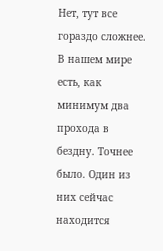Нет, тут все гораздо сложнее. В нашем мире есть, как минимум два прохода в бездну. Точнее было. Один из них сейчас находится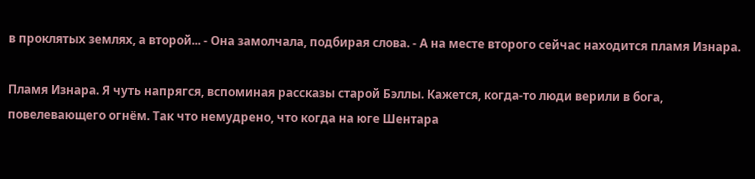в проклятых землях, а второй... - Она замолчала, подбирая слова. - А на месте второго сейчас находится пламя Изнара.

Пламя Изнара. Я чуть напрягся, вспоминая рассказы старой Бэллы. Кажется, когда-то люди верили в бога, повелевающего огнём. Так что немудрено, что когда на юге Шентара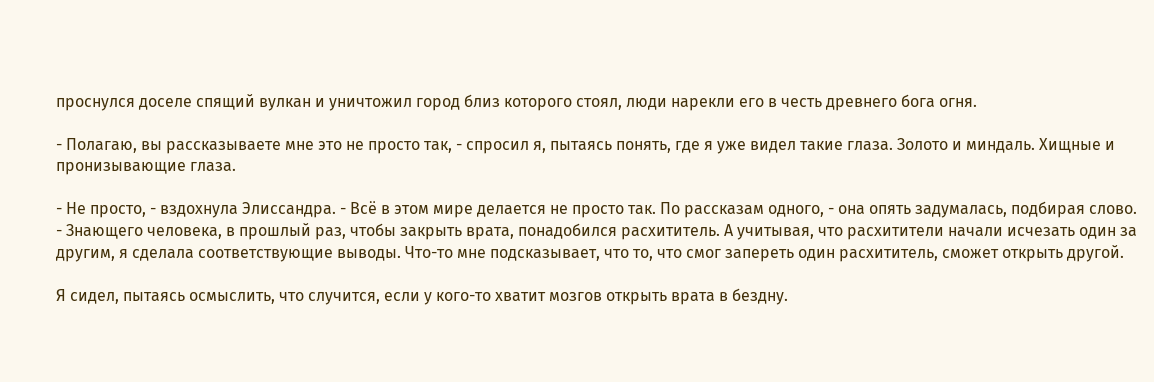проснулся доселе спящий вулкан и уничтожил город близ которого стоял, люди нарекли его в честь древнего бога огня.

- Полагаю, вы рассказываете мне это не просто так, - спросил я, пытаясь понять, где я уже видел такие глаза. Золото и миндаль. Хищные и пронизывающие глаза.

- Не просто, - вздохнула Элиссандра. - Всё в этом мире делается не просто так. По рассказам одного, - она опять задумалась, подбирая слово. - Знающего человека, в прошлый раз, чтобы закрыть врата, понадобился расхититель. А учитывая, что расхитители начали исчезать один за другим, я сделала соответствующие выводы. Что-то мне подсказывает, что то, что смог запереть один расхититель, сможет открыть другой.

Я сидел, пытаясь осмыслить, что случится, если у кого-то хватит мозгов открыть врата в бездну.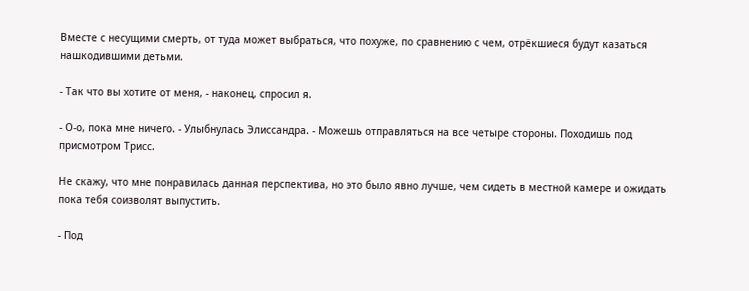Вместе с несущими смерть, от туда может выбраться, что похуже, по сравнению с чем, отрёкшиеся будут казаться нашкодившими детьми.

- Так что вы хотите от меня, - наконец, спросил я.

- О-о, пока мне ничего. - Улыбнулась Элиссандра. - Можешь отправляться на все четыре стороны. Походишь под присмотром Трисс.

Не скажу, что мне понравилась данная перспектива, но это было явно лучше, чем сидеть в местной камере и ожидать пока тебя соизволят выпустить.

- Под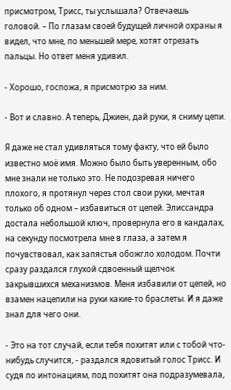присмотром, Трисс, ты услышала? Отвечаешь головой. – По глазам своей будущей личной охраны я видел, что мне, по меньшей мере, хотят отрезать пальцы. Но ответ меня удивил.

- Хорошо, госпожа, я присмотрю за ним.

- Вот и славно. А теперь, Джиен, дай руки, я сниму цепи.

Я даже не стал удивляться тому факту, что ей было известно моё имя. Можно было быть уверенным, обо мне знали не только это. Не подозревая ничего плохого, я протянул через стол свои руки, мечтая только об одном – избавиться от цепей. Элиссандра достала небольшой ключ, провернула его в кандалах, на секунду посмотрела мне в глаза, а затем я почувствовал, как запястья обожгло холодом. Почти сразу раздался глухой сдвоенный щелчок закрывшихся механизмов. Меня избавили от цепей, но взамен нацепили на руки какие-то браслеты. И я даже знал для чего они.

- Это на тот случай, если тебя похитят или с тобой что-нибудь случится, - раздался ядовитый голос Трисс. И судя по интонациям, под похитят она подразумевала,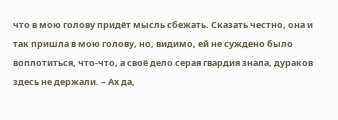что в мою голову придёт мысль сбежать. Сказать честно, она и так пришла в мою голову, но, видимо, ей не суждено было воплотиться, что-что, а своё дело серая гвардия знала, дураков здесь не держали. – Ах да,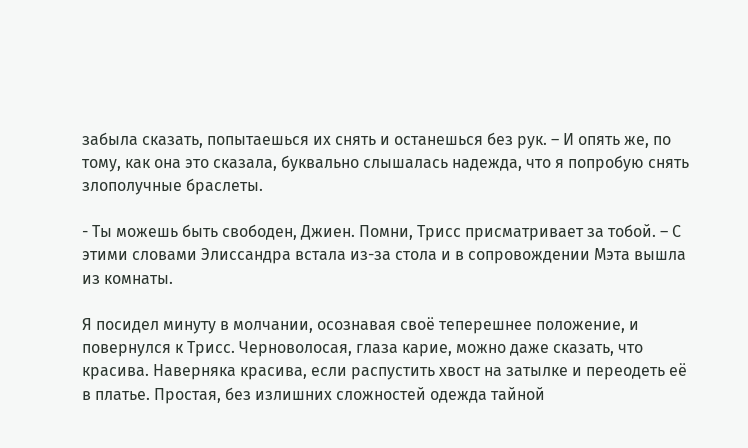забыла сказать, попытаешься их снять и останешься без рук. – И опять же, по тому, как она это сказала, буквально слышалась надежда, что я попробую снять злополучные браслеты.

- Ты можешь быть свободен, Джиен. Помни, Трисс присматривает за тобой. – С этими словами Элиссандра встала из-за стола и в сопровождении Мэта вышла из комнаты.

Я посидел минуту в молчании, осознавая своё теперешнее положение, и повернулся к Трисс. Черноволосая, глаза карие, можно даже сказать, что красива. Наверняка красива, если распустить хвост на затылке и переодеть её в платье. Простая, без излишних сложностей одежда тайной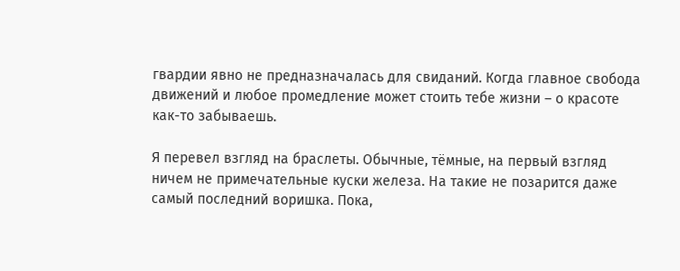гвардии явно не предназначалась для свиданий. Когда главное свобода движений и любое промедление может стоить тебе жизни – о красоте как-то забываешь.

Я перевел взгляд на браслеты. Обычные, тёмные, на первый взгляд ничем не примечательные куски железа. На такие не позарится даже самый последний воришка. Пока,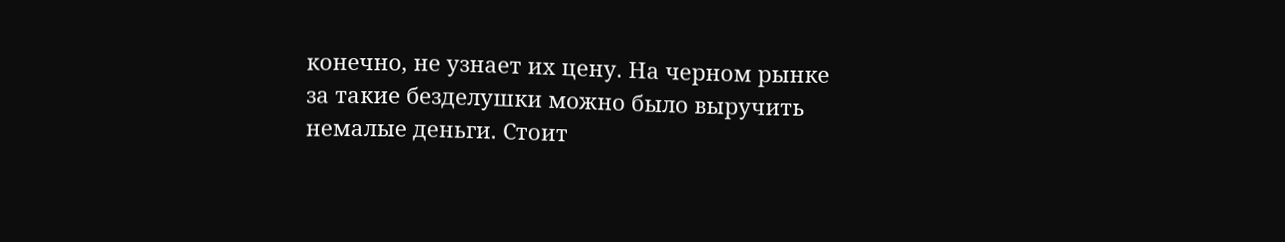конечно, не узнает их цену. На черном рынке за такие безделушки можно было выручить немалые деньги. Стоит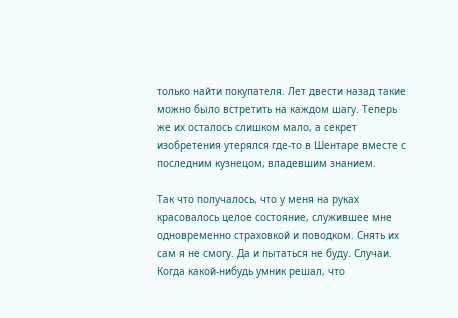только найти покупателя. Лет двести назад такие можно было встретить на каждом шагу. Теперь же их осталось слишком мало, а секрет изобретения утерялся где-то в Шентаре вместе с последним кузнецом, владевшим знанием.

Так что получалось, что у меня на руках красовалось целое состояние, служившее мне одновременно страховкой и поводком. Снять их сам я не смогу. Да и пытаться не буду. Случаи. Когда какой-нибудь умник решал, что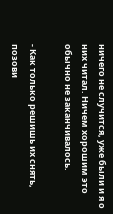ничего не случится, уже были и я о них читал. Ничем хорошим это обычно не заканчивалось.

- Как только решишь их снять, позови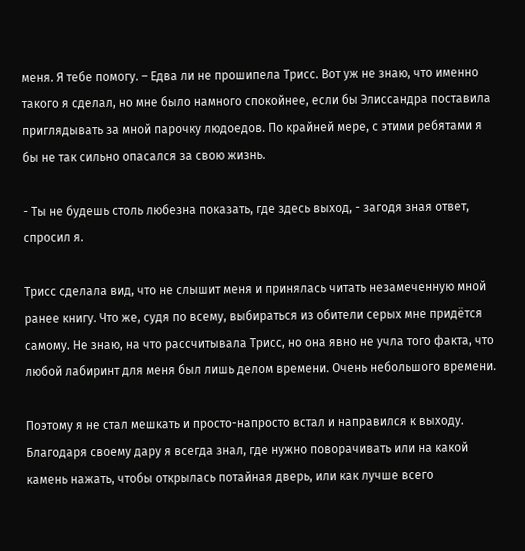меня. Я тебе помогу. – Едва ли не прошипела Трисс. Вот уж не знаю, что именно такого я сделал, но мне было намного спокойнее, если бы Элиссандра поставила приглядывать за мной парочку людоедов. По крайней мере, с этими ребятами я бы не так сильно опасался за свою жизнь.

- Ты не будешь столь любезна показать, где здесь выход, - загодя зная ответ, спросил я.

Трисс сделала вид, что не слышит меня и принялась читать незамеченную мной ранее книгу. Что же, судя по всему, выбираться из обители серых мне придётся самому. Не знаю, на что рассчитывала Трисс, но она явно не учла того факта, что любой лабиринт для меня был лишь делом времени. Очень небольшого времени.

Поэтому я не стал мешкать и просто-напросто встал и направился к выходу. Благодаря своему дару я всегда знал, где нужно поворачивать или на какой камень нажать, чтобы открылась потайная дверь, или как лучше всего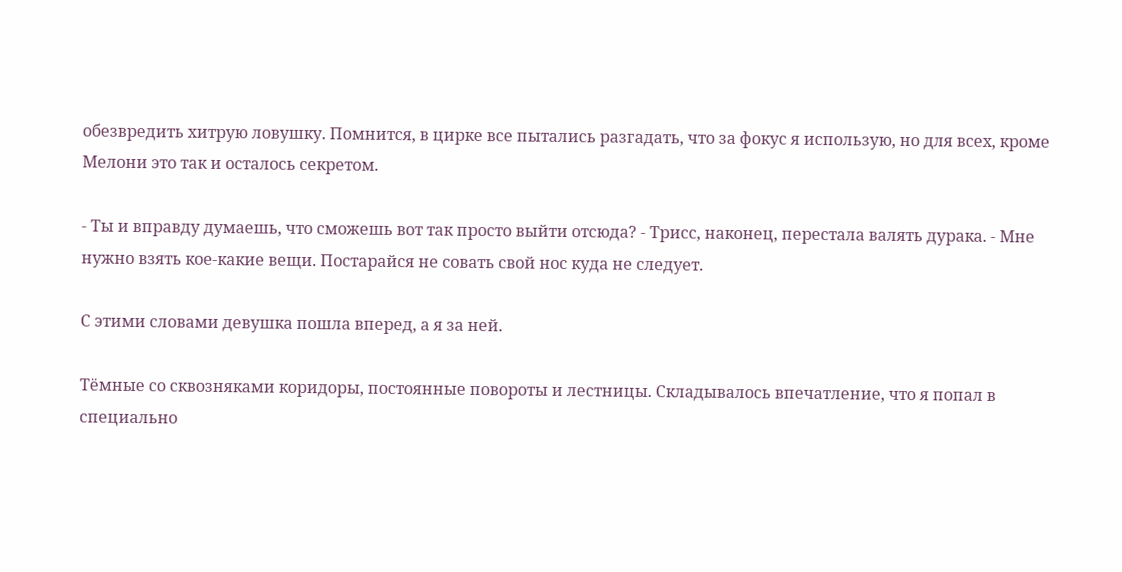обезвредить хитрую ловушку. Помнится, в цирке все пытались разгадать, что за фокус я использую, но для всех, кроме Мелони это так и осталось секретом.

- Ты и вправду думаешь, что сможешь вот так просто выйти отсюда? - Трисс, наконец, перестала валять дурака. - Мне нужно взять кое-какие вещи. Постарайся не совать свой нос куда не следует.

С этими словами девушка пошла вперед, а я за ней.

Тёмные со сквозняками коридоры, постоянные повороты и лестницы. Складывалось впечатление, что я попал в специально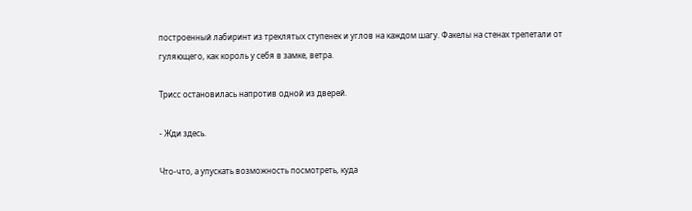построенный лабиринт из треклятых ступенек и углов на каждом шагу. Факелы на стенах трепетали от гуляющего, как король у себя в замке, ветра.

Трисс остановилась напротив одной из дверей.

- Жди здесь.

Что-что, а упускать возможность посмотреть, куда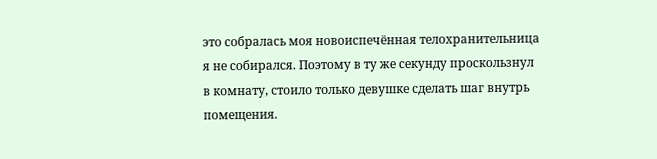это собралась моя новоиспечённая телохранительница я не собирался. Поэтому в ту же секунду проскользнул в комнату, стоило только девушке сделать шаг внутрь помещения.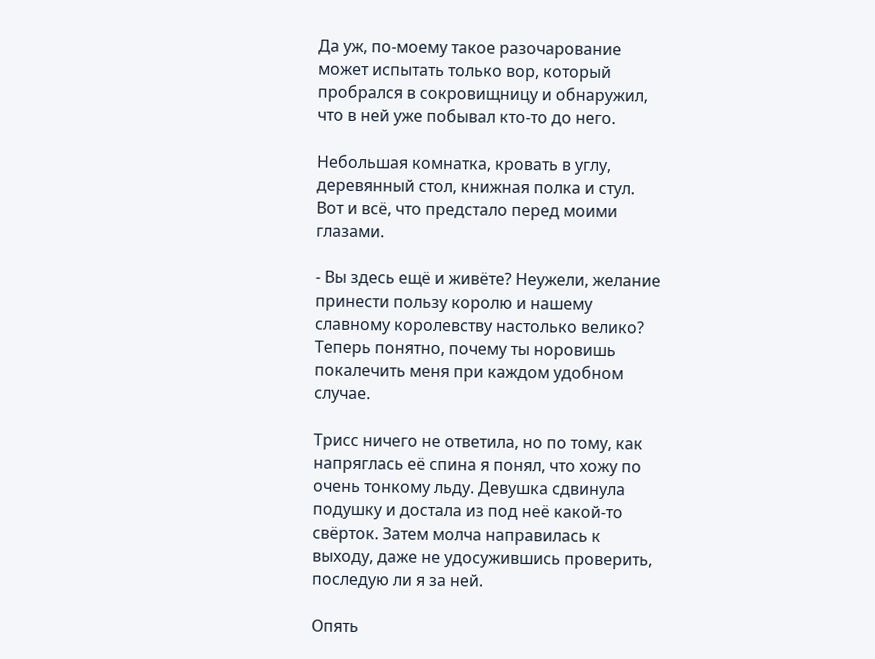Да уж, по-моему такое разочарование может испытать только вор, который пробрался в сокровищницу и обнаружил, что в ней уже побывал кто-то до него.

Небольшая комнатка, кровать в углу, деревянный стол, книжная полка и стул. Вот и всё, что предстало перед моими глазами.

- Вы здесь ещё и живёте? Неужели, желание принести пользу королю и нашему славному королевству настолько велико? Теперь понятно, почему ты норовишь покалечить меня при каждом удобном случае.

Трисс ничего не ответила, но по тому, как напряглась её спина я понял, что хожу по очень тонкому льду. Девушка сдвинула подушку и достала из под неё какой-то свёрток. Затем молча направилась к выходу, даже не удосужившись проверить, последую ли я за ней.

Опять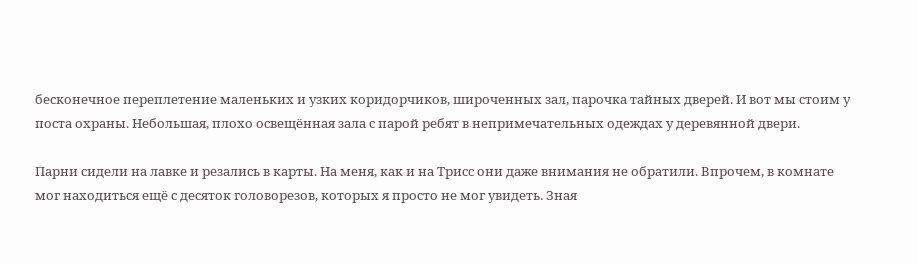бесконечное переплетение маленьких и узких коридорчиков, широченных зал, парочка тайных дверей. И вот мы стоим у поста охраны. Небольшая, плохо освещённая зала с парой ребят в непримечательных одеждах у деревянной двери.

Парни сидели на лавке и резались в карты. На меня, как и на Трисс они даже внимания не обратили. Впрочем, в комнате мог находиться ещё с десяток головорезов, которых я просто не мог увидеть. Зная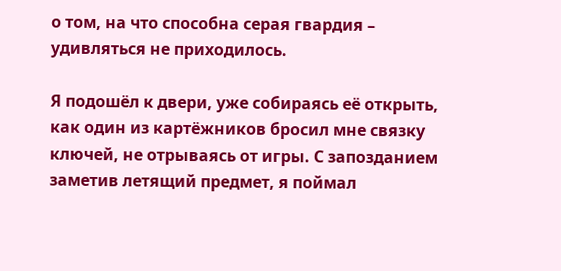о том, на что способна серая гвардия – удивляться не приходилось.

Я подошёл к двери, уже собираясь её открыть, как один из картёжников бросил мне связку ключей, не отрываясь от игры. С запозданием заметив летящий предмет, я поймал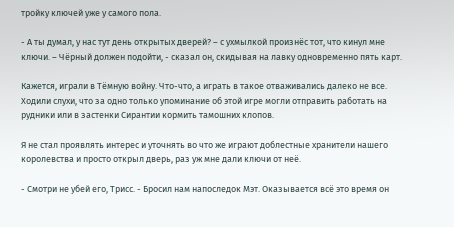тройку ключей уже у самого пола.

- А ты думал, у нас тут день открытых дверей? – с ухмылкой произнёс тот, что кинул мне ключи. – Чёрный должен подойти, - сказал он, скидывая на лавку одновременно пять карт.

Кажется, играли в Тёмную войну. Что-что, а играть в такое отваживались далеко не все. Ходили слухи, что за одно только упоминание об этой игре могли отправить работать на рудники или в застенки Сирантии кормить тамошних клопов.

Я не стал проявлять интерес и уточнять во что же играют доблестные хранители нашего королевства и просто открыл дверь, раз уж мне дали ключи от неё.

- Смотри не убей его, Трисс. - Бросил нам напоследок Мэт. Оказывается всё это время он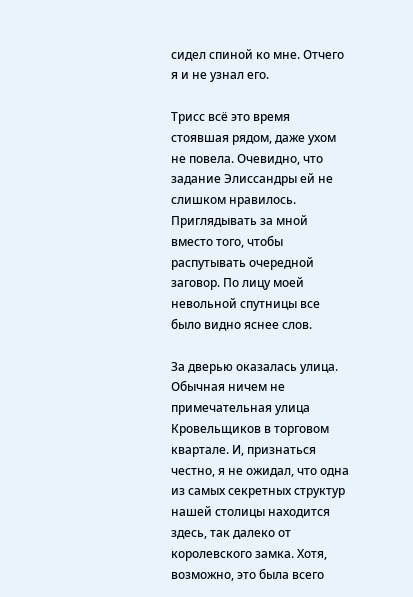сидел спиной ко мне. Отчего я и не узнал его.

Трисс всё это время стоявшая рядом, даже ухом не повела. Очевидно, что задание Элиссандры ей не слишком нравилось. Приглядывать за мной вместо того, чтобы распутывать очередной заговор. По лицу моей невольной спутницы все было видно яснее слов.

За дверью оказалась улица. Обычная ничем не примечательная улица Кровельщиков в торговом квартале. И, признаться честно, я не ожидал, что одна из самых секретных структур нашей столицы находится здесь, так далеко от королевского замка. Хотя, возможно, это была всего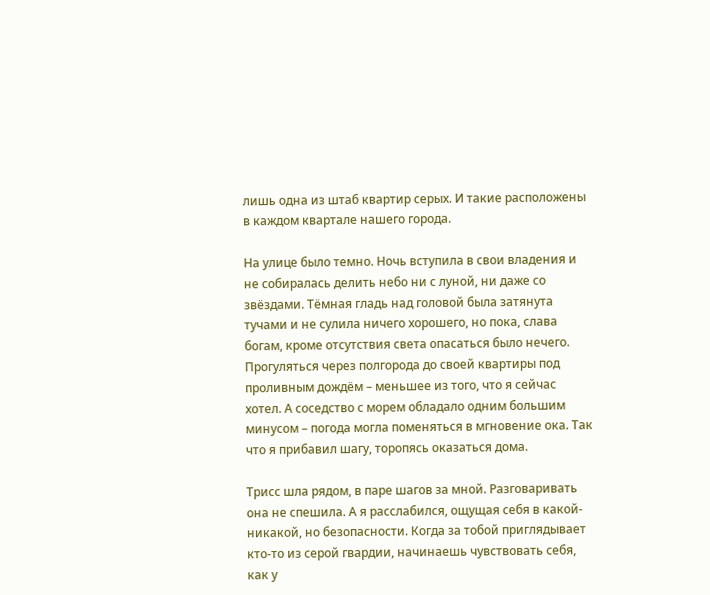лишь одна из штаб квартир серых. И такие расположены в каждом квартале нашего города.

На улице было темно. Ночь вступила в свои владения и не собиралась делить небо ни с луной, ни даже со звёздами. Тёмная гладь над головой была затянута тучами и не сулила ничего хорошего, но пока, слава богам, кроме отсутствия света опасаться было нечего. Прогуляться через полгорода до своей квартиры под проливным дождём – меньшее из того, что я сейчас хотел. А соседство с морем обладало одним большим минусом – погода могла поменяться в мгновение ока. Так что я прибавил шагу, торопясь оказаться дома.

Трисс шла рядом, в паре шагов за мной. Разговаривать она не спешила. А я расслабился, ощущая себя в какой-никакой, но безопасности. Когда за тобой приглядывает кто-то из серой гвардии, начинаешь чувствовать себя, как у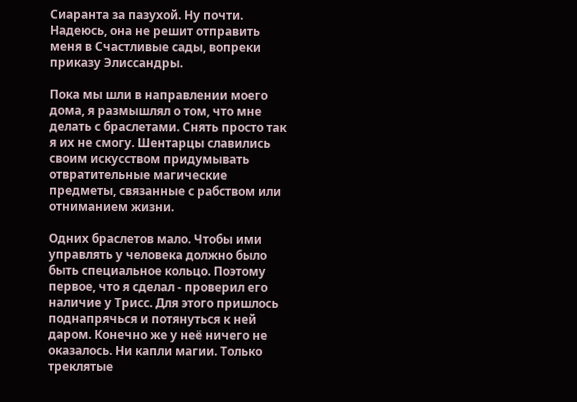Сиаранта за пазухой. Ну почти. Надеюсь, она не решит отправить меня в Счастливые сады, вопреки приказу Элиссандры.

Пока мы шли в направлении моего дома, я размышлял о том, что мне делать с браслетами. Снять просто так я их не смогу. Шентарцы славились своим искусством придумывать отвратительные магические предметы, связанные с рабством или отниманием жизни.

Одних браслетов мало. Чтобы ими управлять у человека должно было быть специальное кольцо. Поэтому первое, что я сделал - проверил его наличие у Трисс. Для этого пришлось поднапрячься и потянуться к ней даром. Конечно же у неё ничего не оказалось. Ни капли магии. Только треклятые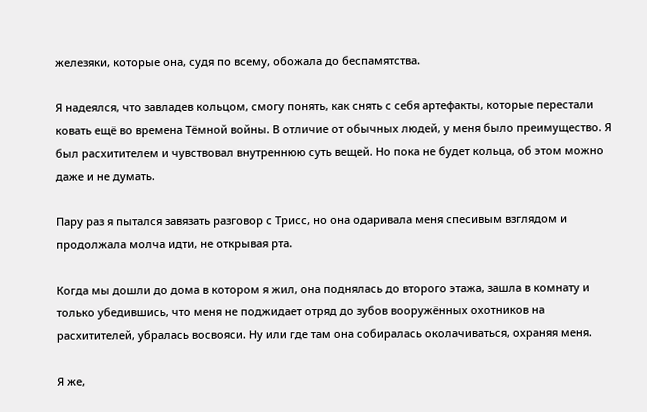железяки, которые она, судя по всему, обожала до беспамятства.

Я надеялся, что завладев кольцом, смогу понять, как снять с себя артефакты, которые перестали ковать ещё во времена Тёмной войны. В отличие от обычных людей, у меня было преимущество. Я был расхитителем и чувствовал внутреннюю суть вещей. Но пока не будет кольца, об этом можно даже и не думать.

Пару раз я пытался завязать разговор с Трисс, но она одаривала меня спесивым взглядом и продолжала молча идти, не открывая рта.

Когда мы дошли до дома в котором я жил, она поднялась до второго этажа, зашла в комнату и только убедившись, что меня не поджидает отряд до зубов вооружённых охотников на расхитителей, убралась восвояси. Ну или где там она собиралась околачиваться, охраняя меня.

Я же,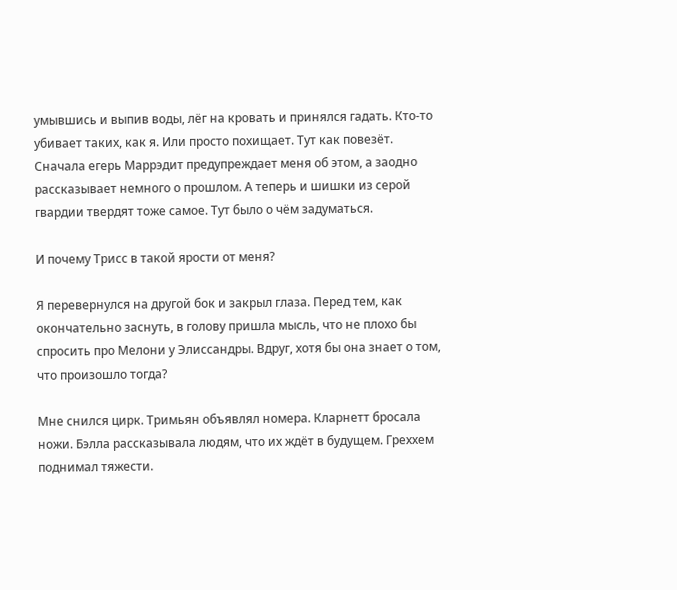умывшись и выпив воды, лёг на кровать и принялся гадать. Кто-то убивает таких, как я. Или просто похищает. Тут как повезёт. Сначала егерь Маррэдит предупреждает меня об этом, а заодно рассказывает немного о прошлом. А теперь и шишки из серой гвардии твердят тоже самое. Тут было о чём задуматься.

И почему Трисс в такой ярости от меня?

Я перевернулся на другой бок и закрыл глаза. Перед тем, как окончательно заснуть, в голову пришла мысль, что не плохо бы спросить про Мелони у Элиссандры. Вдруг, хотя бы она знает о том, что произошло тогда?

Мне снился цирк. Тримьян объявлял номера. Кларнетт бросала ножи. Бэлла рассказывала людям, что их ждёт в будущем. Греххем поднимал тяжести.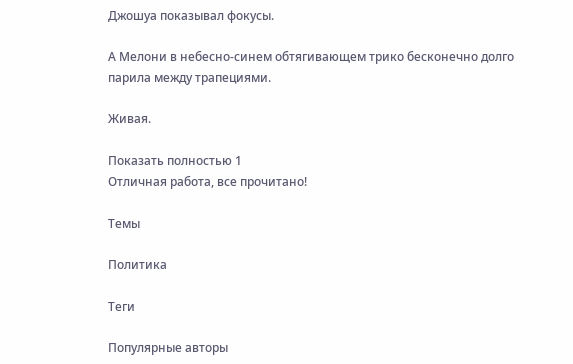Джошуа показывал фокусы.

А Мелони в небесно-синем обтягивающем трико бесконечно долго парила между трапециями.

Живая.

Показать полностью 1
Отличная работа, все прочитано!

Темы

Политика

Теги

Популярные авторы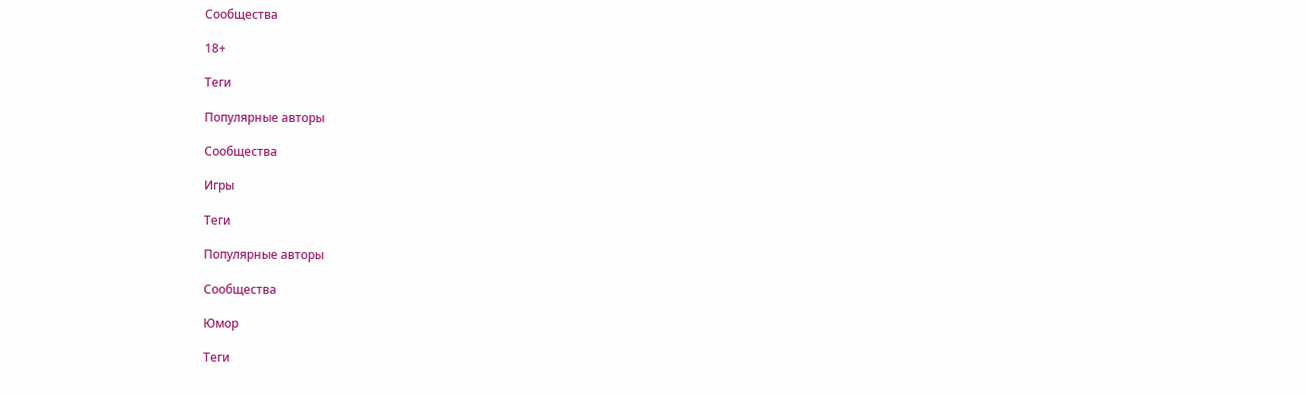Сообщества

18+

Теги

Популярные авторы

Сообщества

Игры

Теги

Популярные авторы

Сообщества

Юмор

Теги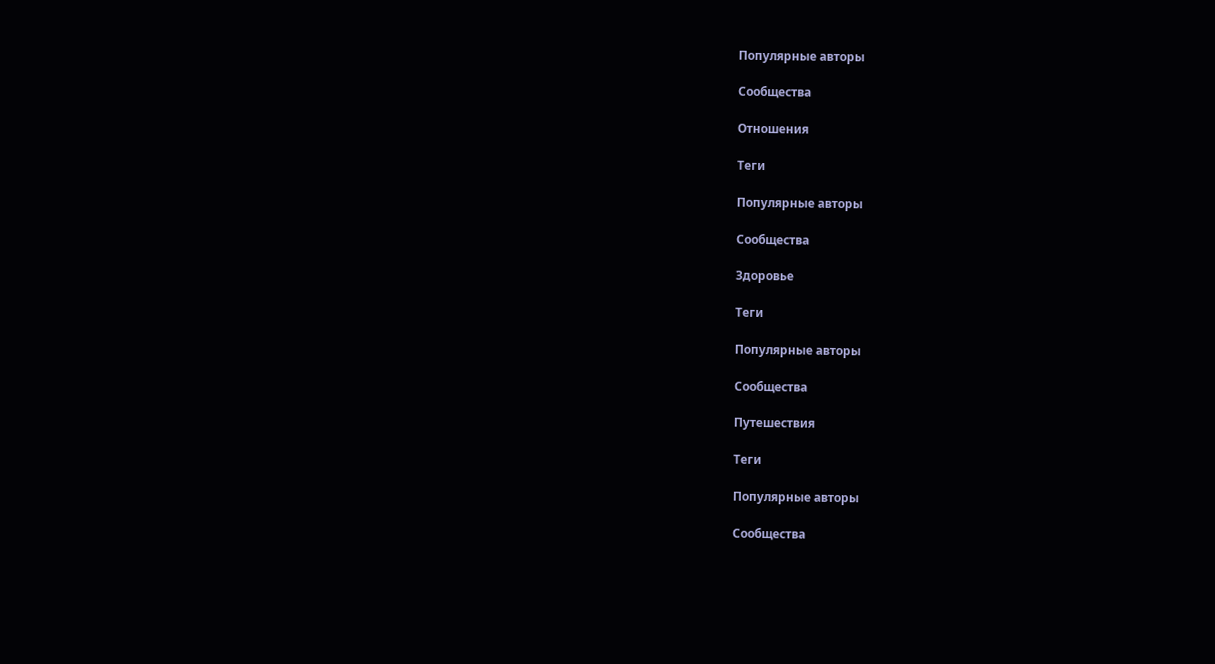Популярные авторы

Сообщества

Отношения

Теги

Популярные авторы

Сообщества

Здоровье

Теги

Популярные авторы

Сообщества

Путешествия

Теги

Популярные авторы

Сообщества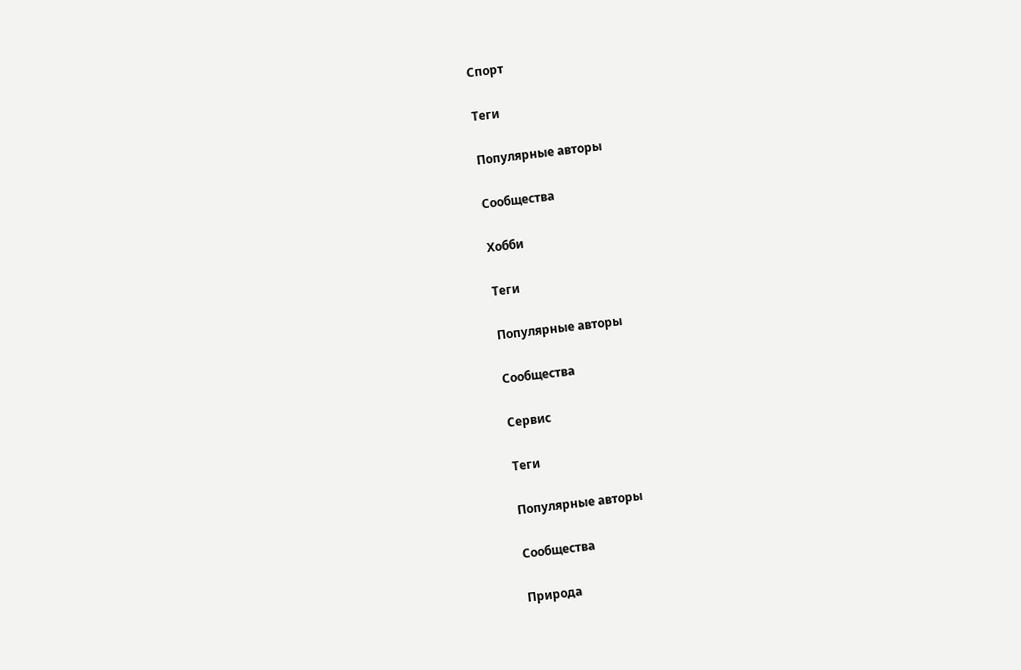Спорт

Теги

Популярные авторы

Сообщества

Хобби

Теги

Популярные авторы

Сообщества

Сервис

Теги

Популярные авторы

Сообщества

Природа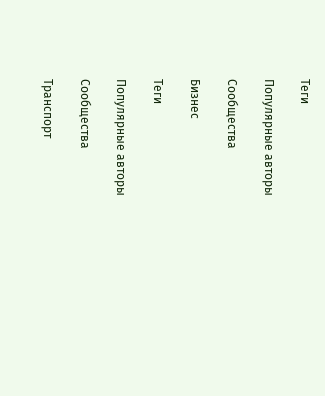Теги

Популярные авторы

Сообщества

Бизнес

Теги

Популярные авторы

Сообщества

Транспорт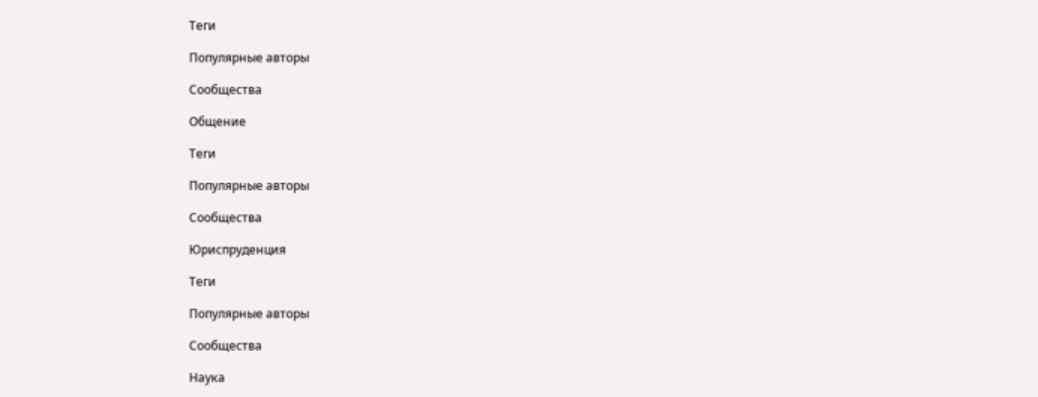Теги

Популярные авторы

Сообщества

Общение

Теги

Популярные авторы

Сообщества

Юриспруденция

Теги

Популярные авторы

Сообщества

Наука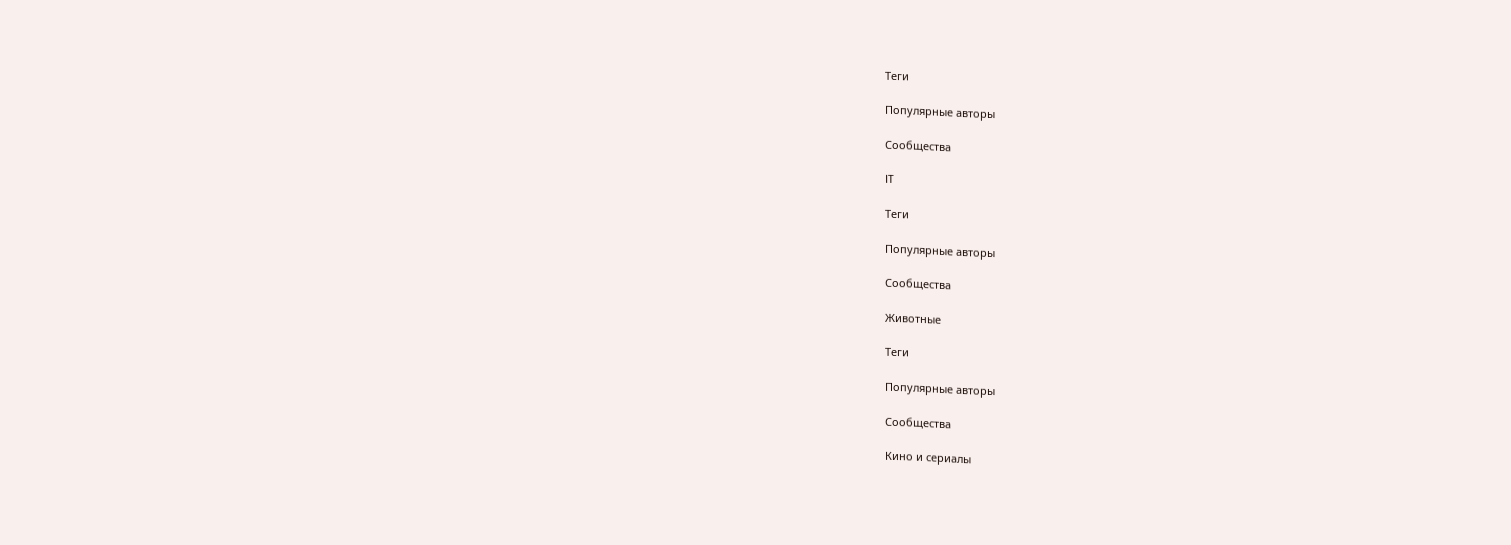Теги

Популярные авторы

Сообщества

IT

Теги

Популярные авторы

Сообщества

Животные

Теги

Популярные авторы

Сообщества

Кино и сериалы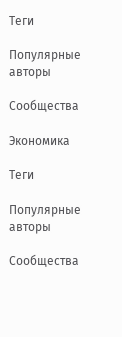Теги

Популярные авторы

Сообщества

Экономика

Теги

Популярные авторы

Сообщества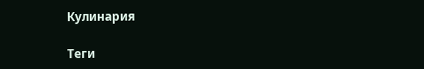Кулинария

Теги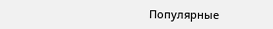Популярные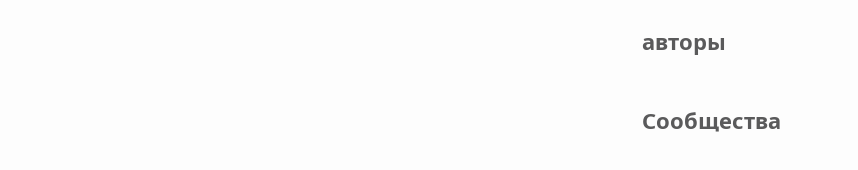авторы

Сообщества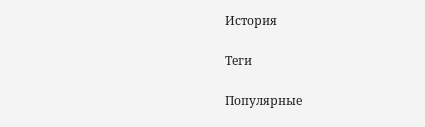История

Теги

Популярные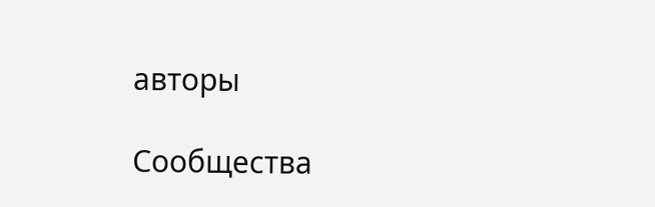авторы

Сообщества